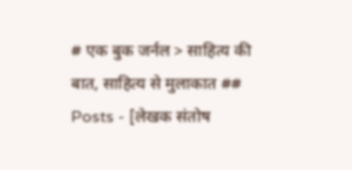# एक बुक जर्नल > साहित्य की बात, साहित्य से मुलाकात ## Posts - [लेखक संतोष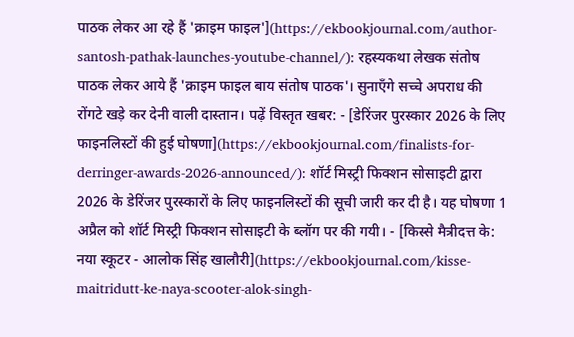पाठक लेकर आ रहे हैं 'क्राइम फाइल'](https://ekbookjournal.com/author-santosh-pathak-launches-youtube-channel/): रहस्यकथा लेखक संतोष पाठक लेकर आये हैं 'क्राइम फाइल बाय संतोष पाठक'। सुनाएँगे सच्चे अपराध की रोंगटे खड़े कर देनी वाली दास्तान। पढ़ें विस्तृत खबर: - [डेरिंजर पुरस्कार 2026 के लिए फाइनलिस्टों की हुई घोषणा](https://ekbookjournal.com/finalists-for-derringer-awards-2026-announced/): शॉर्ट मिस्ट्री फिक्शन सोसाइटी द्वारा 2026 के डेरिंजर पुरस्कारों के लिए फाइनलिस्टों की सूची जारी कर दी है। यह घोषणा 1 अप्रैल को शॉर्ट मिस्ट्री फिक्शन सोसाइटी के ब्लॉग पर की गयी। - [किस्से मैत्रीदत्त के: नया स्कूटर - आलोक सिंह खालौरी](https://ekbookjournal.com/kisse-maitridutt-ke-naya-scooter-alok-singh-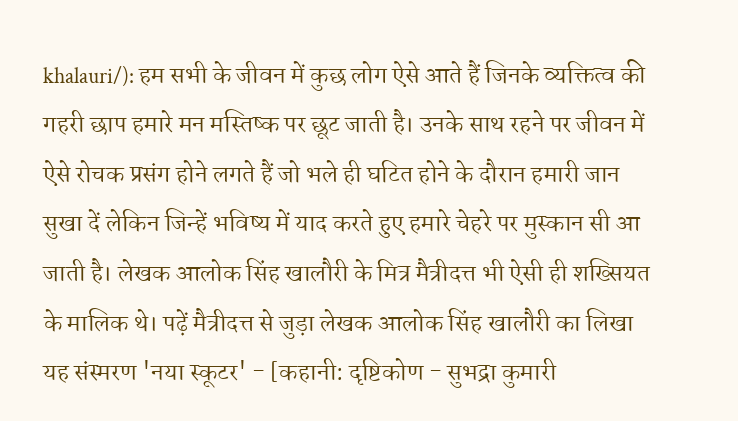khalauri/): हम सभी के जीवन में कुछ लोग ऐसे आते हैं जिनके व्यक्तित्व की गहरी छाप हमारे मन मस्तिष्क पर छूट जाती है। उनके साथ रहने पर जीवन में ऐसे रोचक प्रसंग होने लगते हैं जो भले ही घटित होने के दौरान हमारी जान सुखा दें लेकिन जिन्हें भविष्य में याद करते हुए हमारे चेहरे पर मुस्कान सी आ जाती है। लेखक आलोक सिंह खालौरी के मित्र मैत्रीदत्त भी ऐसी ही शख्सियत के मालिक थे। पढ़ें मैत्रीदत्त से जुड़ा लेखक आलोक सिंह खालौरी का लिखा यह संस्मरण 'नया स्कूटर' - [कहानी: दृष्टिकोण - सुभद्रा कुमारी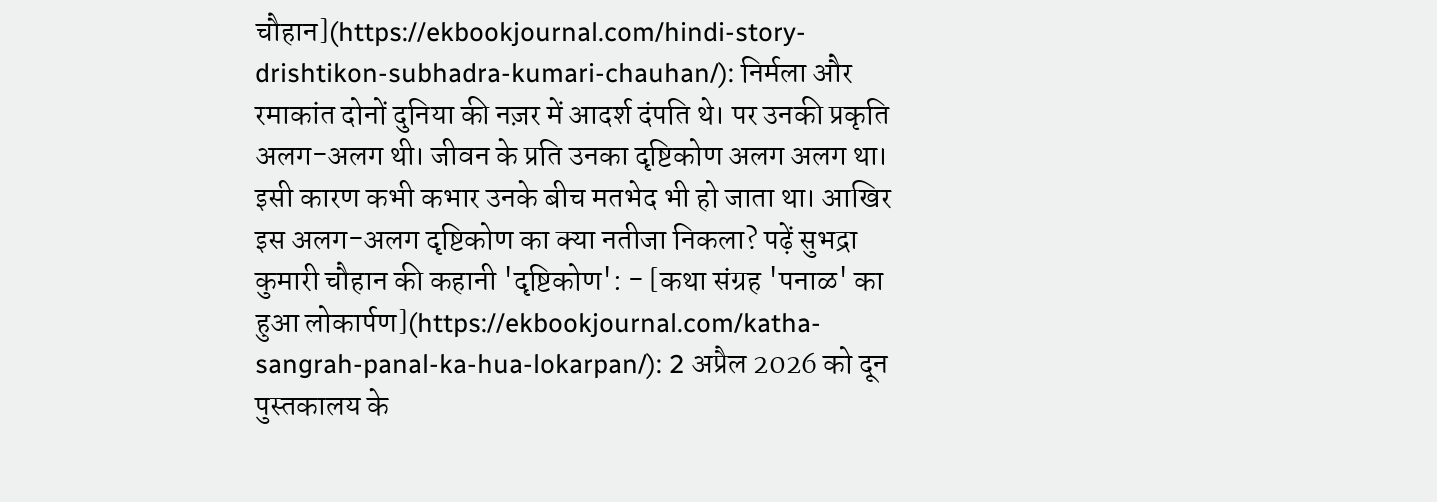चौहान](https://ekbookjournal.com/hindi-story-drishtikon-subhadra-kumari-chauhan/): निर्मला और रमाकांत दोनों दुनिया की नज़र में आदर्श दंपति थे। पर उनकी प्रकृति अलग-अलग थी। जीवन के प्रति उनका दृष्टिकोण अलग अलग था। इसी कारण कभी कभार उनके बीच मतभेद भी हो जाता था। आखिर इस अलग-अलग दृष्टिकोण का क्या नतीजा निकला? पढ़ें सुभद्रा कुमारी चौहान की कहानी 'दृष्टिकोण': - [कथा संग्रह 'पनाळ' का हुआ लोकार्पण](https://ekbookjournal.com/katha-sangrah-panal-ka-hua-lokarpan/): 2 अप्रैल 2026 को दून पुस्तकालय के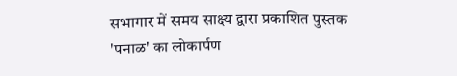सभागार में समय साक्ष्य द्वारा प्रकाशित पुस्तक 'पनाळ' का लोकार्पण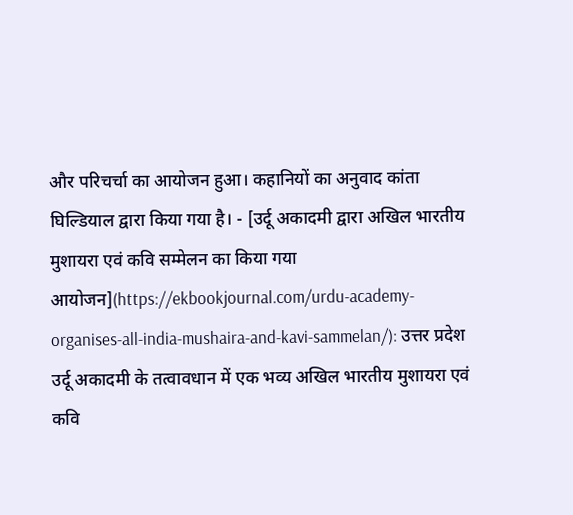और परिचर्चा का आयोजन हुआ। कहानियों का अनुवाद कांता घिल्डियाल द्वारा किया गया है। - [उर्दू अकादमी द्वारा अखिल भारतीय मुशायरा एवं कवि सम्मेलन का किया गया आयोजन](https://ekbookjournal.com/urdu-academy-organises-all-india-mushaira-and-kavi-sammelan/): उत्तर प्रदेश उर्दू अकादमी के तत्वावधान में एक भव्य अखिल भारतीय मुशायरा एवं कवि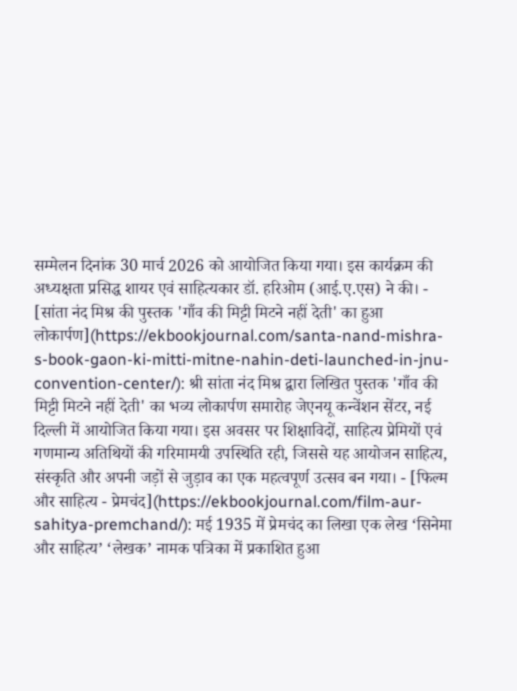सम्मेलन दिनांक 30 मार्च 2026 को आयोजित किया गया। इस कार्यक्रम की अध्यक्षता प्रसिद्ध शायर एवं साहित्यकार डॉ. हरिओम (आई.ए.एस) ने की। - [सांता नंद मिश्र की पुस्तक 'गाँव की मिट्टी मिटने नहीं देती' का हुआ लोकार्पण](https://ekbookjournal.com/santa-nand-mishra-s-book-gaon-ki-mitti-mitne-nahin-deti-launched-in-jnu-convention-center/): श्री सांता नंद मिश्र द्वारा लिखित पुस्तक 'गाँव की मिट्टी मिटने नहीं देती' का भव्य लोकार्पण समारोह जेएनयू कन्वेंशन सेंटर, नई दिल्ली में आयोजित किया गया। इस अवसर पर शिक्षाविदों, साहित्य प्रेमियों एवं गणमान्य अतिथियों की गरिमामयी उपस्थिति रही, जिससे यह आयोजन साहित्य, संस्कृति और अपनी जड़ों से जुड़ाव का एक महत्वपूर्ण उत्सव बन गया। - [फिल्म और साहित्य - प्रेमचंद](https://ekbookjournal.com/film-aur-sahitya-premchand/): मई 1935 में प्रेमचंद का लिखा एक लेख ‘सिनेमा और साहित्य’ ‘लेखक’ नामक पत्रिका में प्रकाशित हुआ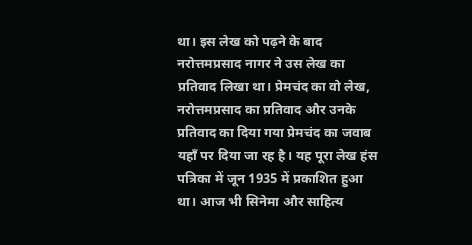था। इस लेख को पढ़ने के बाद नरोत्तमप्रसाद नागर ने उस लेख का प्रतिवाद लिखा था। प्रेमचंद का वो लेख, नरोत्तमप्रसाद का प्रतिवाद और उनके प्रतिवाद का दिया गया प्रेमचंद का जवाब यहाँ पर दिया जा रह है। यह पूरा लेख हंस पत्रिका में जून 1935 में प्रकाशित हुआ था। आज भी सिनेमा और साहित्य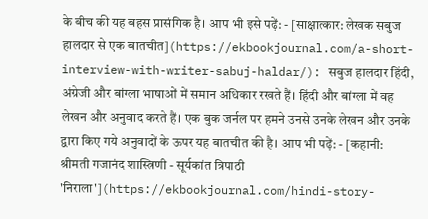के बीच की यह बहस प्रासंगिक है। आप भी इसे पढ़ें: - [साक्षात्कार: लेखक सबुज हालदार से एक बातचीत](https://ekbookjournal.com/a-short-interview-with-writer-sabuj-haldar/): सबुज हालदार हिंदी, अंग्रेजी और बांग्ला भाषाओं में समान अधिकार रखते हैं। हिंदी और बांग्ला में वह लेखन और अनुवाद करते हैं। एक बुक जर्नल पर हमने उनसे उनके लेखन और उनके द्वारा किए गये अनुवादों के ऊपर यह बातचीत की है। आप भी पढ़ें: - [कहानी: श्रीमती गजानंद शास्त्रिणी - सूर्यकांत त्रिपाठी 'निराला'](https://ekbookjournal.com/hindi-story-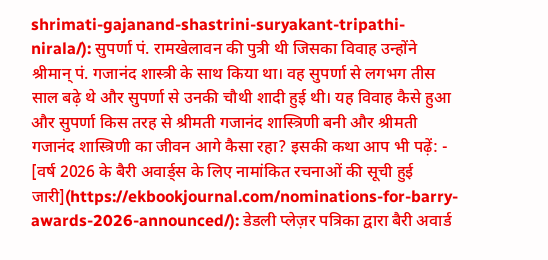shrimati-gajanand-shastrini-suryakant-tripathi-nirala/): सुपर्णा पं. रामखेलावन की पुत्री थी जिसका विवाह उन्होंने श्रीमान् पं. गजानंद शास्‍त्री के साथ किया था। वह सुपर्णा से लगभग तीस साल बढ़े थे और सुपर्णा से उनकी चौथी शादी हुई थी। यह विवाह कैसे हुआ और सुपर्णा किस तरह से श्रीमती गजानंद शास्त्रिणी बनी और श्रीमती गजानंद शास्त्रिणी का जीवन आगे कैसा रहा? इसकी कथा आप भी पढ़ें: - [वर्ष 2026 के बैरी अवार्ड्स के लिए नामांकित रचनाओं की सूची हुई जारी](https://ekbookjournal.com/nominations-for-barry-awards-2026-announced/): डेडली प्लेज़र पत्रिका द्वारा बैरी अवार्ड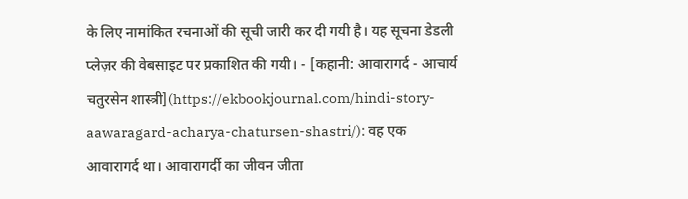के लिए नामांकित रचनाओं की सूची जारी कर दी गयी है। यह सूचना डेडली प्लेज़र की वेबसाइट पर प्रकाशित की गयी। - [कहानी: आवारागर्द - आचार्य चतुरसेन शास्त्री](https://ekbookjournal.com/hindi-story-aawaragard-acharya-chatursen-shastri/): वह एक आवारागर्द था। आवारागर्दी का जीवन जीता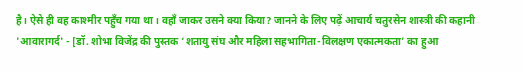है। ऐसे ही वह काश्मीर पहुँच गया था। वहाँ जाकर उसने क्या किया? जानने के लिए पढ़ें आचार्य चतुरसेन शास्त्री की कहानी 'आवारागर्द' - [डॉ. शोभा विजेंद्र की पुस्तक ‘शतायु संघ और महिला सहभागिता-विलक्षण एकात्मकता’ का हुआ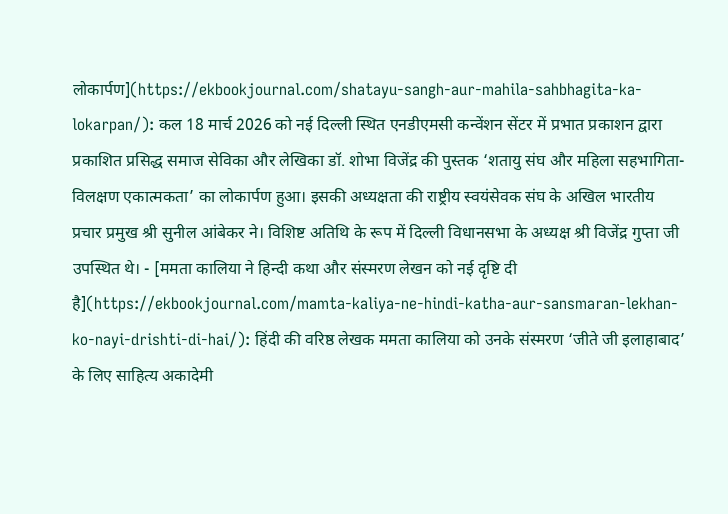लोकार्पण](https://ekbookjournal.com/shatayu-sangh-aur-mahila-sahbhagita-ka-lokarpan/): कल 18 मार्च 2026 को नई दिल्ली स्थित एनडीएमसी कन्वेंशन सेंटर में प्रभात प्रकाशन द्वारा प्रकाशित प्रसिद्ध समाज सेविका और लेखिका डॉ. शोभा विजेंद्र की पुस्तक ‘शतायु संघ और महिला सहभागिता-विलक्षण एकात्मकता’ का लोकार्पण हुआ। इसकी अध्यक्षता की राष्ट्रीय स्वयंसेवक संघ के अखिल भारतीय प्रचार प्रमुख श्री सुनील आंबेकर ने। विशिष्ट अतिथि के रूप में दिल्ली विधानसभा के अध्यक्ष श्री विजेंद्र गुप्ता जी उपस्थित थे। - [ममता कालिया ने हिन्दी कथा और संस्मरण लेखन को नई दृष्टि दी है](https://ekbookjournal.com/mamta-kaliya-ne-hindi-katha-aur-sansmaran-lekhan-ko-nayi-drishti-di-hai/): हिंदी की वरिष्ठ लेखक ममता कालिया को उनके संस्मरण ‘जीते जी इलाहाबाद’ के लिए साहित्य अकादेमी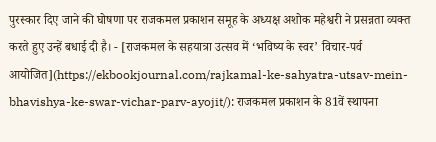पुरस्कार दिए जाने की घोषणा पर राजकमल प्रकाशन समूह के अध्यक्ष अशोक महेश्वरी ने प्रसन्नता व्यक्त करते हुए उन्हें बधाई दी है। - [राजकमल के सहयात्रा उत्सव में ‘भविष्य के स्वर’ विचार-पर्व आयोजित](https://ekbookjournal.com/rajkamal-ke-sahyatra-utsav-mein-bhavishya-ke-swar-vichar-parv-ayojit/): राजकमल प्रकाशन के 81वें स्थापना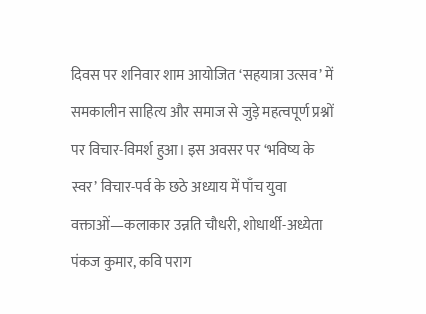दिवस पर शनिवार शाम आयोजित ‘सहयात्रा उत्सव’ में समकालीन साहित्य और समाज से जुड़े महत्वपूर्ण प्रश्नों पर विचार-विमर्श हुआ। इस अवसर पर ‘भविष्य के स्वर’ विचार-पर्व के छठे अध्याय में पाँच युवा वक्ताओं—कलाकार उन्नति चौधरी, शोधार्थी-अध्येता पंकज कुमार, कवि पराग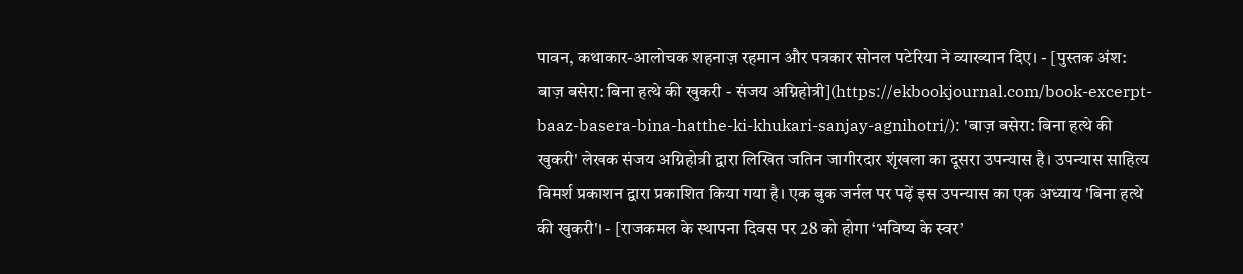पावन, कथाकार-आलोचक शहनाज़ रहमान और पत्रकार सोनल पटेरिया ने व्याख्यान दिए। - [पुस्तक अंश: बाज़ बसेरा: बिना हत्थे की खुकरी - संजय अग्निहोत्री](https://ekbookjournal.com/book-excerpt-baaz-basera-bina-hatthe-ki-khukari-sanjay-agnihotri/): 'बाज़ बसेरा: बिना हत्थे की खुकरी' लेखक संजय अग्निहोत्री द्वारा लिखित जतिन जागीरदार शृंखला का दूसरा उपन्यास है। उपन्यास साहित्य विमर्श प्रकाशन द्वारा प्रकाशित किया गया है। एक बुक जर्नल पर पढ़ें इस उपन्यास का एक अध्याय 'बिना हत्थे की खुकरी'। - [राजकमल के स्थापना दिवस पर 28 को होगा ‘भविष्य के स्वर’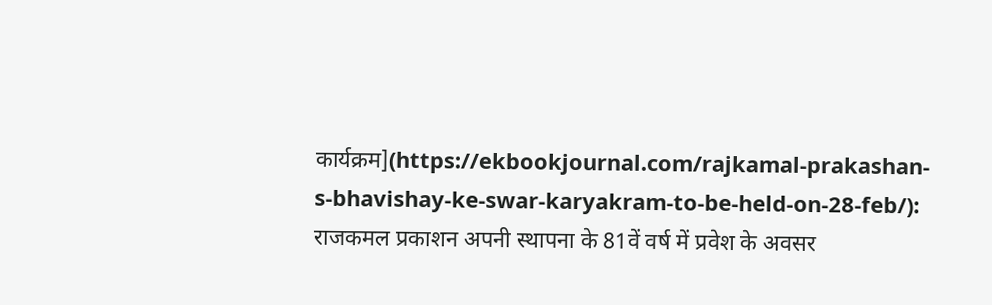कार्यक्रम](https://ekbookjournal.com/rajkamal-prakashan-s-bhavishay-ke-swar-karyakram-to-be-held-on-28-feb/): राजकमल प्रकाशन अपनी स्थापना के 81वें वर्ष में प्रवेश के अवसर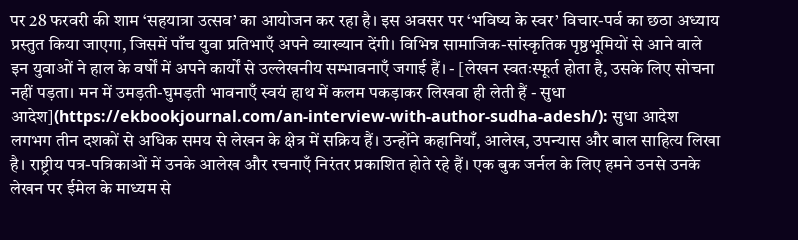पर 28 फरवरी की शाम ‘सहयात्रा उत्सव’ का आयोजन कर रहा है। इस अवसर पर ‘भविष्य के स्वर’ विचार-पर्व का छठा अध्याय प्रस्तुत किया जाएगा, जिसमें पाँच युवा प्रतिभाएँ अपने व्याख्यान देंगी। विभिन्न सामाजिक-सांस्कृतिक पृष्ठभूमियों से आने वाले इन युवाओं ने हाल के वर्षों में अपने कार्यों से उल्लेखनीय सम्भावनाएँ जगाई हैं। - [लेखन स्वतःस्फूर्त होता है, उसके लिए सोचना नहीं पड़ता। मन में उमड़ती-घुमड़ती भावनाएँ स्वयं हाथ में कलम पकड़ाकर लिखवा ही लेती हैं - सुधा आदेश](https://ekbookjournal.com/an-interview-with-author-sudha-adesh/): सुधा आदेश लगभग तीन दशकों से अधिक समय से लेखन के क्षेत्र में सक्रिय हैं। उन्होंने कहानियाँ, आलेख, उपन्यास और बाल साहित्य लिखा है। राष्ट्रीय पत्र-पत्रिकाओं में उनके आलेख और रचनाएँ निरंतर प्रकाशित होते रहे हैं। एक बुक जर्नल के लिए हमने उनसे उनके लेखन पर ईमेल के माध्यम से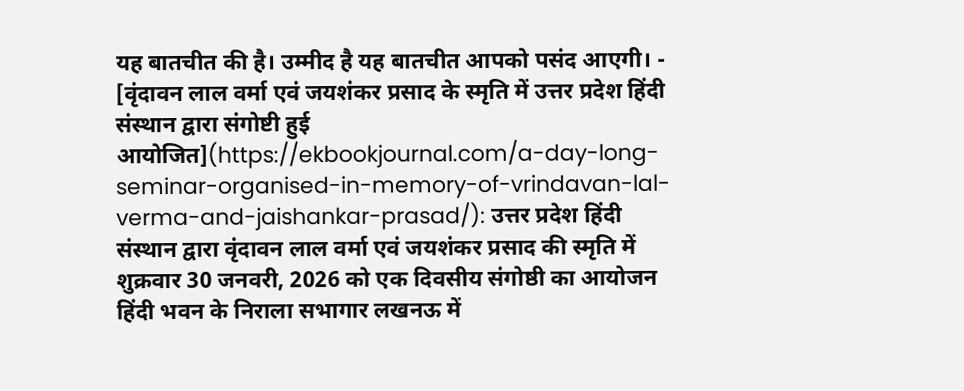यह बातचीत की है। उम्मीद है यह बातचीत आपको पसंद आएगी। - [वृंदावन लाल वर्मा एवं जयशंकर प्रसाद के स्मृति में उत्तर प्रदेश हिंदी संस्थान द्वारा संगोष्टी हुई आयोजित](https://ekbookjournal.com/a-day-long-seminar-organised-in-memory-of-vrindavan-lal-verma-and-jaishankar-prasad/): उत्तर प्रदेश हिंदी संस्थान द्वारा वृंदावन लाल वर्मा एवं जयशंकर प्रसाद की स्मृति में शुक्रवार 30 जनवरी, 2026 को एक दिवसीय संगोष्ठी का आयोजन हिंदी भवन के निराला सभागार लखनऊ में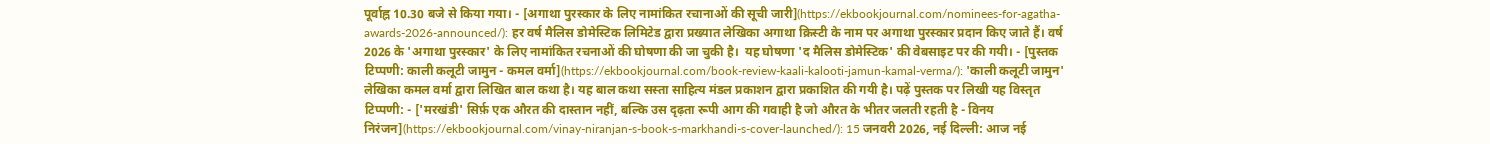पूर्वाह्न 10.30 बजे से किया गया। - [अगाथा पुरस्कार के लिए नामांकित रचानाओं की सूची जारी](https://ekbookjournal.com/nominees-for-agatha-awards-2026-announced/): हर वर्ष मैलिस डोमेस्टिक लिमिटेड द्वारा प्रख्यात लेखिका अगाथा क्रिस्टी के नाम पर अगाथा पुरस्कार प्रदान किए जाते हैं। वर्ष 2026 के 'अगाथा पुरस्कार' के लिए नामांकित रचनाओं की घोषणा की जा चुकी है।  यह घोषणा 'द मैलिस डोमेस्टिक' की वेबसाइट पर की गयी। - [पुस्तक टिप्पणी: काली कलूटी जामुन - कमल वर्मा](https://ekbookjournal.com/book-review-kaali-kalooti-jamun-kamal-verma/): 'काली कलूटी जामुन' लेखिका कमल वर्मा द्वारा लिखित बाल कथा है। यह बाल कथा सस्ता साहित्य मंडल प्रकाशन द्वारा प्रकाशित की गयी है। पढ़ें पुस्तक पर लिखी यह विस्तृत टिप्पणी: - ['मरखंडी' सिर्फ़ एक औरत की दास्तान नहीं, बल्कि उस दृढ़ता रूपी आग की गवाही है जो औरत के भीतर जलती रहती है - विनय निरंजन](https://ekbookjournal.com/vinay-niranjan-s-book-s-markhandi-s-cover-launched/): 15 जनवरी 2026, नई दिल्ली: आज नई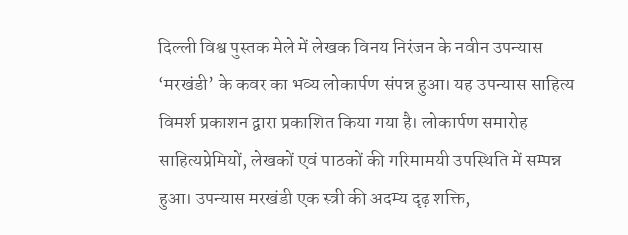दिल्ली विश्व पुस्तक मेले में लेखक विनय निरंजन के नवीन उपन्यास ‘मरखंडी’ के कवर का भव्य लोकार्पण संपन्न हुआ। यह उपन्यास साहित्य विमर्श प्रकाशन द्वारा प्रकाशित किया गया है। लोकार्पण समारोह साहित्यप्रेमियों, लेखकों एवं पाठकों की गरिमामयी उपस्थिति में सम्पन्न हुआ। उपन्यास मरखंडी एक स्त्री की अदम्य दृढ़ शक्ति,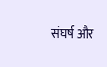संघर्ष और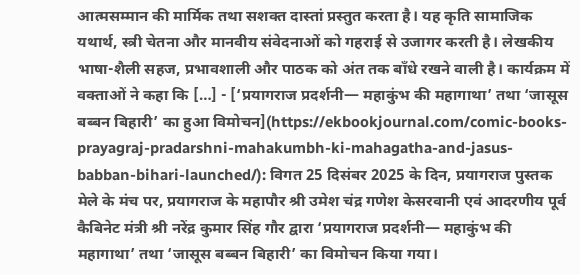आत्मसम्मान की मार्मिक तथा सशक्त दास्तां प्रस्तुत करता है। यह कृति सामाजिक यथार्थ, स्त्री चेतना और मानवीय संवेदनाओं को गहराई से उजागर करती है। लेखकीय भाषा-शैली सहज, प्रभावशाली और पाठक को अंत तक बाँधे रखने वाली है। कार्यक्रम में वक्ताओं ने कहा कि […] - [‘प्रयागराज प्रदर्शनी— महाकुंभ की महागाथा’ तथा ‘जासूस बब्बन बिहारी’ का हुआ विमोचन](https://ekbookjournal.com/comic-books-prayagraj-pradarshni-mahakumbh-ki-mahagatha-and-jasus-babban-bihari-launched/): विगत 25 दिसंबर 2025 के दिन, प्रयागराज पुस्तक मेले के मंच पर, प्रयागराज के महापौर श्री उमेश चंद्र गणेश केसरवानी एवं आदरणीय पूर्व कैबिनेट मंत्री श्री नरेंद्र कुमार सिंह गौर द्वारा ‘प्रयागराज प्रदर्शनी— महाकुंभ की महागाथा’ तथा ‘जासूस बब्बन बिहारी’ का विमोचन किया गया।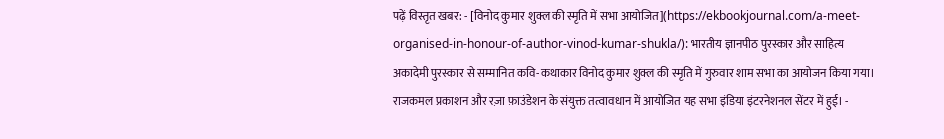पढ़ें विस्तृत खबर: - [विनोद कुमार शुक्ल की स्मृति में सभा आयोजित](https://ekbookjournal.com/a-meet-organised-in-honour-of-author-vinod-kumar-shukla/): भारतीय ज्ञानपीठ पुरस्कार और साहित्य अकादेमी पुरस्कार से सम्मानित कवि-कथाकार विनोद कुमार शुक्ल की स्मृति में गुरुवार शाम सभा का आयोजन किया गया। राजकमल प्रकाशन और रज़ा फ़ाउंडेशन के संयुक्त तत्वावधान में आयोजित यह सभा इंडिया इंटरनेशनल सेंटर में हुई। -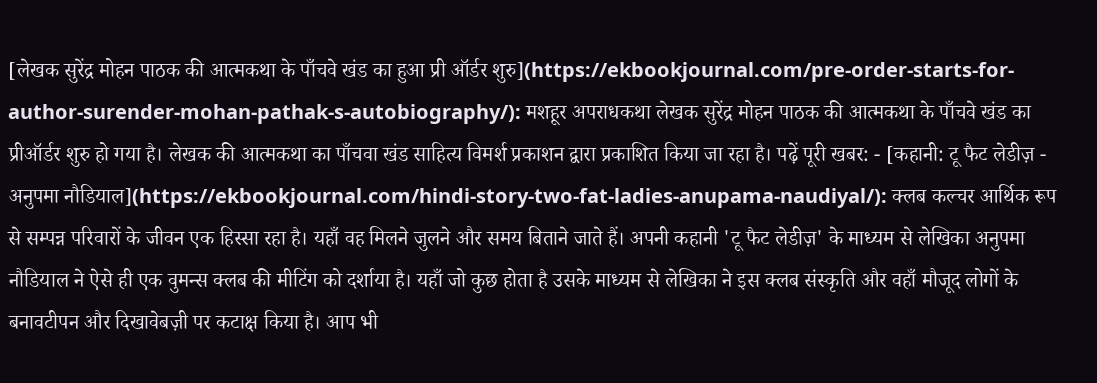[लेखक सुरेंद्र मोहन पाठक की आत्मकथा के पाँचवे खंड का हुआ प्री ऑर्डर शुरु](https://ekbookjournal.com/pre-order-starts-for-author-surender-mohan-pathak-s-autobiography/): मशहूर अपराधकथा लेखक सुरेंद्र मोहन पाठक की आत्मकथा के पाँचवे खंड का प्रीऑर्डर शुरु हो गया है। लेखक की आत्मकथा का पाँचवा खंड साहित्य विमर्श प्रकाशन द्वारा प्रकाशित किया जा रहा है। पढ़ें पूरी खबर: - [कहानी: टू फैट लेडीज़ - अनुपमा नौडियाल](https://ekbookjournal.com/hindi-story-two-fat-ladies-anupama-naudiyal/): क्लब कल्चर आर्थिक रूप से सम्पन्न परिवारों के जीवन एक हिस्सा रहा है। यहाँ वह मिलने जुलने और समय बिताने जाते हैं। अपनी कहानी 'टू फैट लेडीज़' के माध्यम से लेखिका अनुपमा नौडियाल ने ऐसे ही एक वुमन्स क्लब की मीटिंग को दर्शाया है। यहाँ जो कुछ होता है उसके माध्यम से लेखिका ने इस क्लब संस्कृति और वहाँ मौजूद लोगों के बनावटीपन और दिखावेबज़ी पर कटाक्ष किया है। आप भी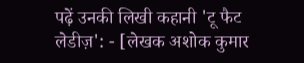पढ़ें उनकी लिखी कहानी 'टू फैट लेडीज़': - [लेखक अशोक कुमार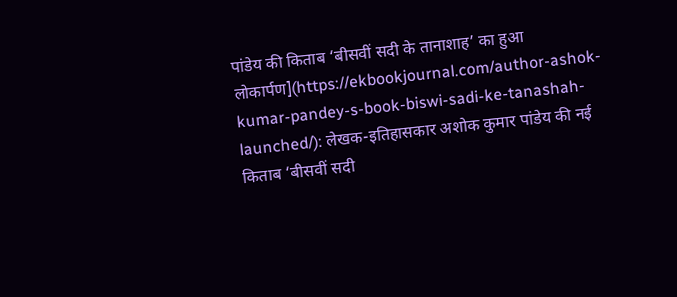पांडेय की किताब ‘बीसवीं सदी के तानाशाह’ का हुआ लोकार्पण](https://ekbookjournal.com/author-ashok-kumar-pandey-s-book-biswi-sadi-ke-tanashah-launched/): लेखक-इतिहासकार अशोक कुमार पांडेय की नई किताब ‘बीसवीं सदी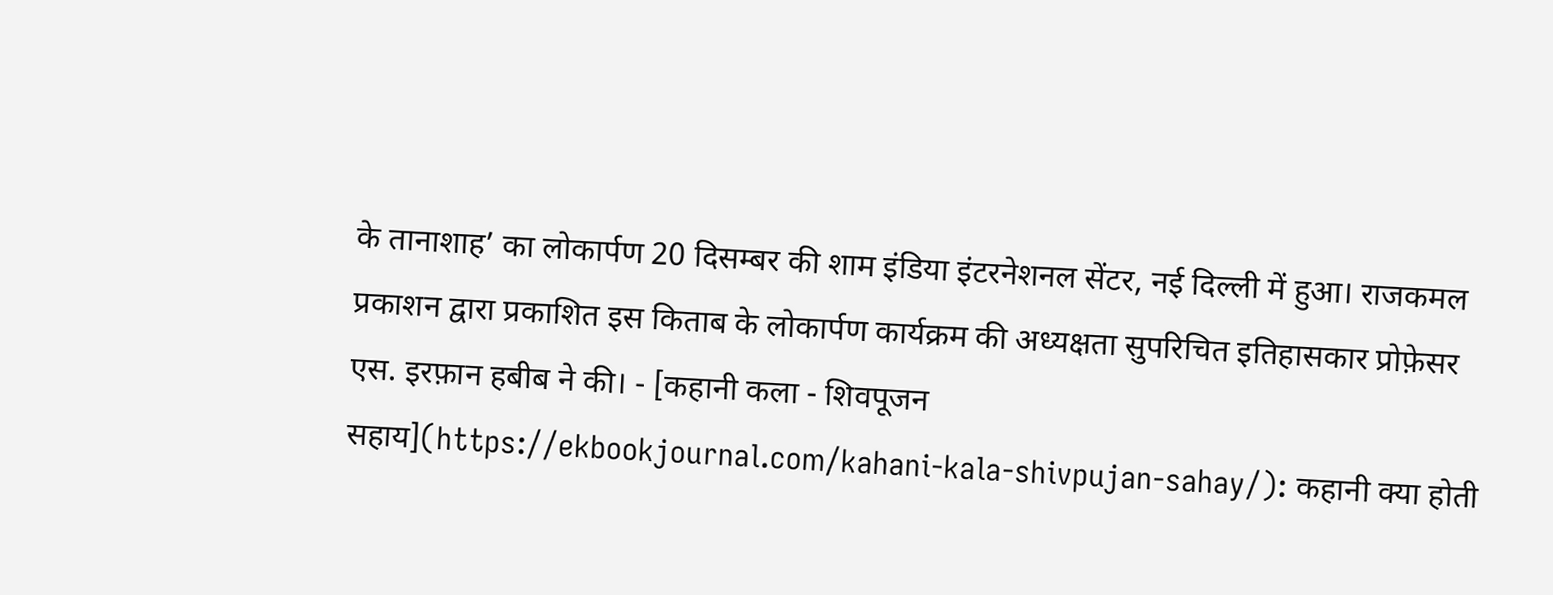के तानाशाह’ का लोकार्पण 20 दिसम्बर की शाम इंडिया इंटरनेशनल सेंटर, नई दिल्ली में हुआ। राजकमल प्रकाशन द्वारा प्रकाशित इस किताब के लोकार्पण कार्यक्रम की अध्यक्षता सुपरिचित इतिहासकार प्रोफ़ेसर एस. इरफ़ान हबीब ने की। - [कहानी कला - शिवपूजन सहाय](https://ekbookjournal.com/kahani-kala-shivpujan-sahay/): कहानी क्या होती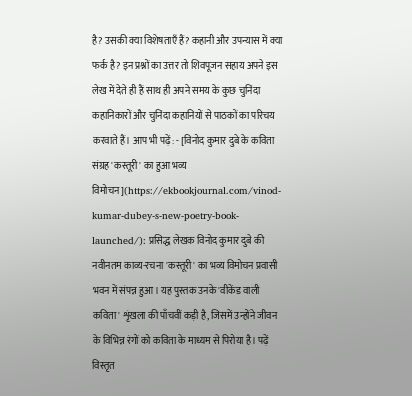है? उसकी क्या विशेषताएँ हैं? कहानी और उपन्यास में क्या फर्क है? इन प्रश्नों का उत्तर तो शिवपूजन सहाय अपने इस लेख में देते ही हैं साथ ही अपने समय के कुछ चुनिंदा कहानिकारों और चुनिंदा कहानियों से पाठकों का परिचय करवाते हैं। आप भी पढ़ें: - [विनोद कुमार दुबे के कविता संग्रह 'कस्तूरी' का हुआ भव्य विमोचन](https://ekbookjournal.com/vinod-kumar-dubey-s-new-poetry-book-launched/): प्रसिद्ध लेखक विनोद कुमार दुबे की नवीनतम काव्य-रचना 'कस्तूरी' का भव्य विमोचन प्रवासी भवन में संपन्न हुआ। यह पुस्तक उनके 'वीकेंड वाली कविता' शृंखला की पाँचवीं कड़ी है, जिसमें उन्होंने जीवन के विभिन्न रंगों को कविता के माध्यम से पिरोया है। पढ़ें विस्तृत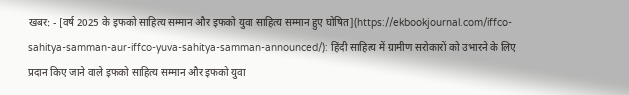खबर: - [वर्ष 2025 के इफको साहित्य सम्मान और इफको युवा साहित्य सम्मान हुए घोषित](https://ekbookjournal.com/iffco-sahitya-samman-aur-iffco-yuva-sahitya-samman-announced/): हिंदी साहित्य में ग्रामीण सरोकारों को उभारने के लिए प्रदान किए जाने वाले इफको साहित्य सम्मान और इफको युवा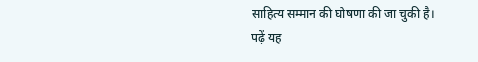साहित्य सम्मान की घोषणा की जा चुकी है। पढ़ें यह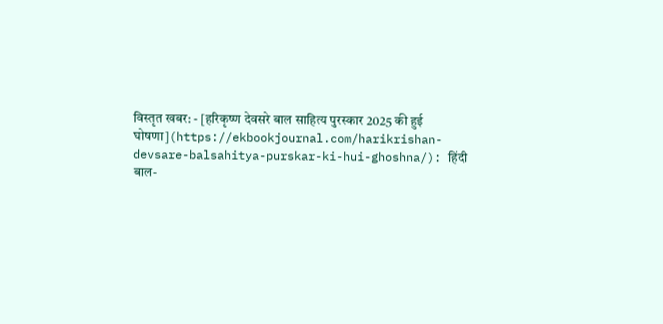विस्तृत खबर: - [हरिकृष्ण देवसरे बाल साहित्य पुरस्कार 2025 की हुई घोषणा](https://ekbookjournal.com/harikrishan-devsare-balsahitya-purskar-ki-hui-ghoshna/): हिंदी बाल-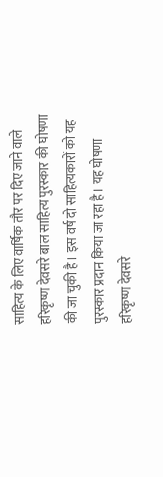साहित्य के लिए वार्षिक तौर पर दिए जाने वाले हरिकृष्ण देवसरे बाल साहित्य पुरस्कार की घोषणा की जा चुकी है। इस वर्ष दो साहित्यकारों को यह पुरस्कार प्रदान किया जा रहा है। यह घोषणा हरिकृष्ण देवसरे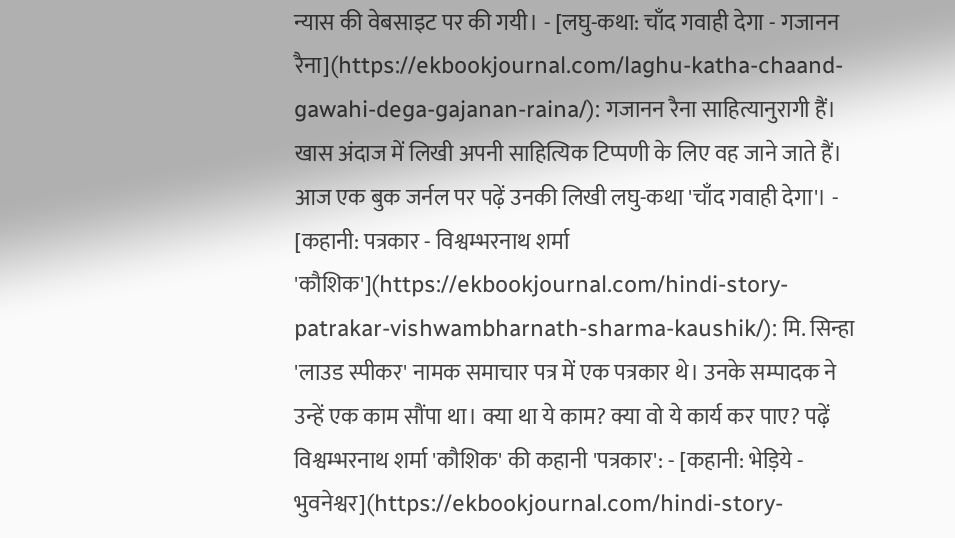न्यास की वेबसाइट पर की गयी। - [लघु-कथा: चाँद गवाही देगा - गजानन रैना](https://ekbookjournal.com/laghu-katha-chaand-gawahi-dega-gajanan-raina/): गजानन रैना साहित्यानुरागी हैं। खास अंदाज में लिखी अपनी साहित्यिक टिप्पणी के लिए वह जाने जाते हैं। आज एक बुक जर्नल पर पढ़ें उनकी लिखी लघु-कथा 'चाँद गवाही देगा'। - [कहानी: पत्रकार - विश्वम्भरनाथ शर्मा 'कौशिक'](https://ekbookjournal.com/hindi-story-patrakar-vishwambharnath-sharma-kaushik/): मि. सिन्हा 'लाउड स्पीकर' नामक समाचार पत्र में एक पत्रकार थे। उनके सम्पादक ने उन्हें एक काम सौंपा था। क्या था ये काम? क्या वो ये कार्य कर पाए? पढ़ें विश्वम्भरनाथ शर्मा 'कौशिक' की कहानी 'पत्रकार': - [कहानी: भेड़िये - भुवनेश्वर](https://ekbookjournal.com/hindi-story-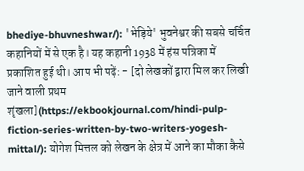bhediye-bhuvneshwar/): 'भेड़िये' भुवनेश्वर की सबसे चर्चित कहानियों में से एक है। यह कहानी 1938 में हंस पत्रिका में प्रकाशित हुई थी। आप भी पढ़ें: - [दो लेखकों द्वारा मिल कर लिखी जाने वाली प्रथम शृंखला](https://ekbookjournal.com/hindi-pulp-fiction-series-written-by-two-writers-yogesh-mittal/): योगेश मित्तल को लेखन के क्षेत्र में आने का मौका कैसे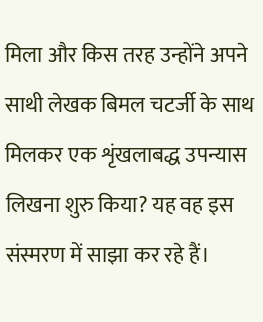मिला और किस तरह उन्होंने अपने साथी लेखक बिमल चटर्जी के साथ मिलकर एक शृंखलाबद्ध उपन्यास लिखना शुरु किया? यह वह इस संस्मरण में साझा कर रहे हैं।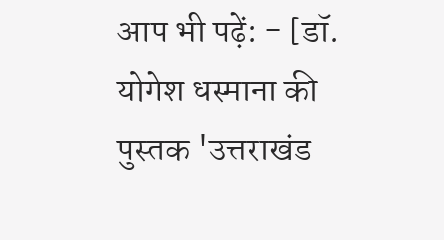आप भी पढ़ें: - [डॉ. योगेश धस्माना की पुस्तक 'उत्तराखंड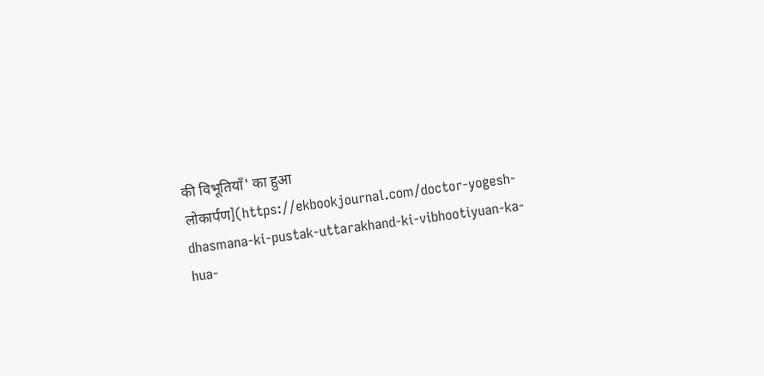की विभूतियाँ' का हुआ लोकार्पण](https://ekbookjournal.com/doctor-yogesh-dhasmana-ki-pustak-uttarakhand-ki-vibhootiyuan-ka-hua-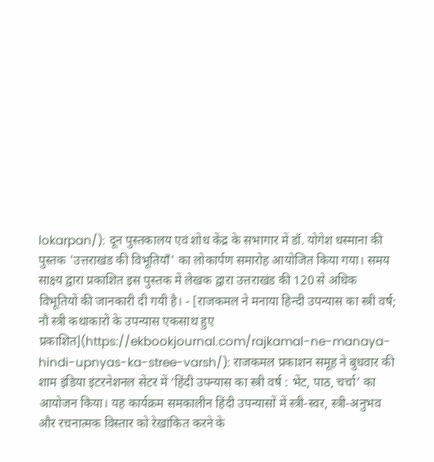lokarpan/): दून पुस्तकालय एवं शोध केंद्र के सभागार में डॉ. योगेश धस्माना की पुस्तक 'उत्तराखंड की विभूतियाँ' का लोकार्पण समारोह आयोजित किया गया। समय साक्ष्य द्वारा प्रकाशित इस पुस्तक में लेखक द्वारा उत्तराखंड की 120 से अधिक विभूतियों की जानकारी दी गयी है। - [राजकमल ने मनाया हिन्दी उपन्यास का स्त्री वर्ष; नौ स्त्री कथाकारों के उपन्यास एकसाथ हुए प्रकाशित](https://ekbookjournal.com/rajkamal-ne-manaya-hindi-upnyas-ka-stree-varsh/): राजकमल प्रकाशन समूह ने बुधवार की शाम इंडिया इंटरनेशनल सेंटर में ‘हिंदी उपन्यास का स्त्री वर्ष : भेंट, पाठ, चर्चा’ का आयोजन किया। यह कार्यक्रम समकालीन हिंदी उपन्यासों में स्त्री-स्वर, स्त्री-अनुभव और रचनात्मक विस्तार को रेखांकित करने के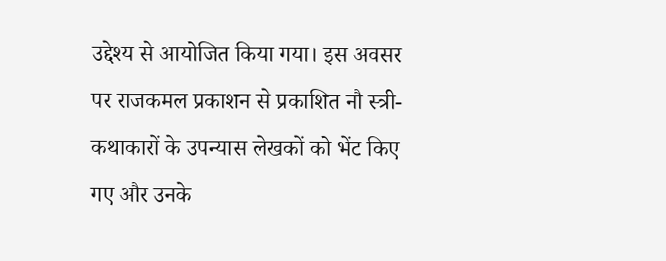उद्देश्य से आयोजित किया गया। इस अवसर पर राजकमल प्रकाशन से प्रकाशित नौ स्त्री-कथाकारों के उपन्यास लेखकों को भेंट किए गए और उनके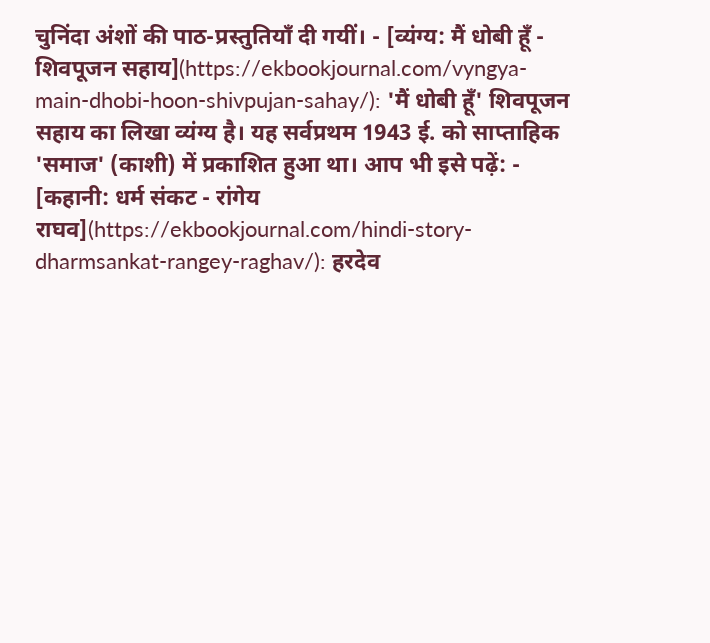चुनिंदा अंशों की पाठ-प्रस्तुतियाँ दी गयीं। - [व्यंग्य: मैं धोबी हूँ - शिवपूजन सहाय](https://ekbookjournal.com/vyngya-main-dhobi-hoon-shivpujan-sahay/): 'मैं धोबी हूँ' शिवपूजन सहाय का लिखा व्यंग्य है। यह सर्वप्रथम 1943 ई. को साप्ताहिक 'समाज' (काशी) में प्रकाशित हुआ था। आप भी इसे पढ़ें: - [कहानी: धर्म संकट - रांगेय राघव](https://ekbookjournal.com/hindi-story-dharmsankat-rangey-raghav/): हरदेव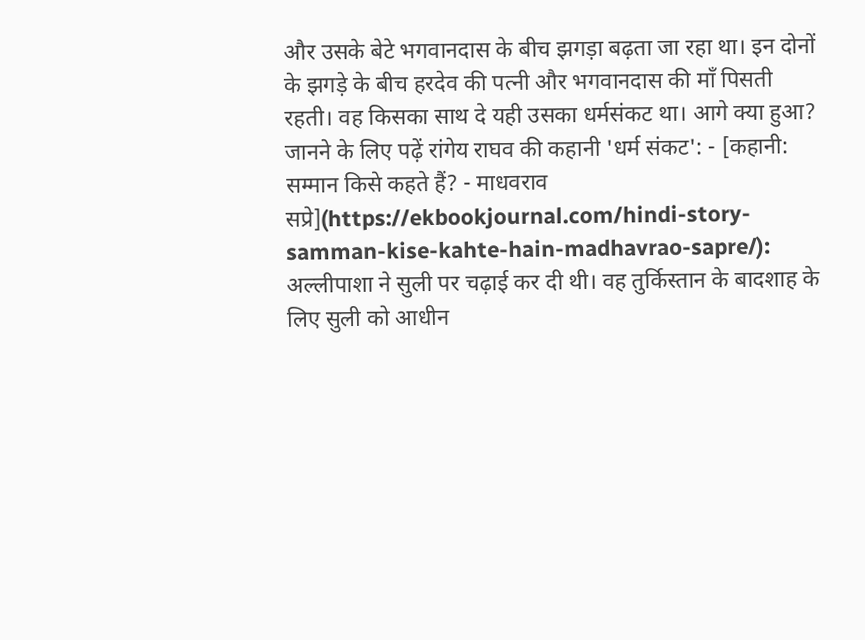और उसके बेटे भगवानदास के बीच झगड़ा बढ़ता जा रहा था। इन दोनों के झगड़े के बीच हरदेव की पत्नी और भगवानदास की माँ पिसती रहती। वह किसका साथ दे यही उसका धर्मसंकट था। आगे क्या हुआ? जानने के लिए पढ़ें रांगेय राघव की कहानी 'धर्म संकट': - [कहानी: सम्मान किसे कहते हैं? - माधवराव सप्रे](https://ekbookjournal.com/hindi-story-samman-kise-kahte-hain-madhavrao-sapre/): अल्लीपाशा ने सुली पर चढ़ाई कर दी थी। वह तुर्किस्तान के बादशाह के लिए सुली को आधीन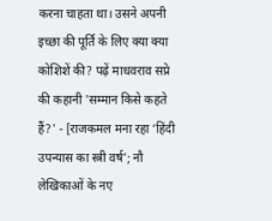करना चाहता था। उसने अपनी इच्छा की पूर्ति के लिए क्या क्या कोशिशें की? पढ़ें माधवराव सप्रे की कहानी 'सम्मान किसे कहते हैं?' - [राजकमल मना रहा ‘हिंदी उपन्यास का स्त्री वर्ष’; नौ लेखिकाओं के नए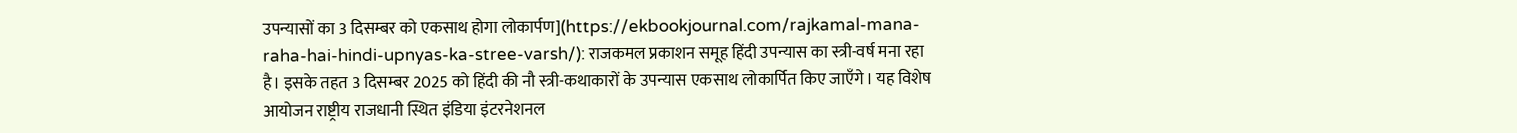उपन्यासों का 3 दिसम्बर को एकसाथ होगा लोकार्पण](https://ekbookjournal.com/rajkamal-mana-raha-hai-hindi-upnyas-ka-stree-varsh/): राजकमल प्रकाशन समूह हिंदी उपन्यास का स्त्री-वर्ष मना रहा है। इसके तहत 3 दिसम्बर 2025 को हिंदी की नौ स्त्री-कथाकारों के उपन्यास एकसाथ लोकार्पित किए जाएँगे। यह विशेष आयोजन राष्ट्रीय राजधानी स्थित इंडिया इंटरनेशनल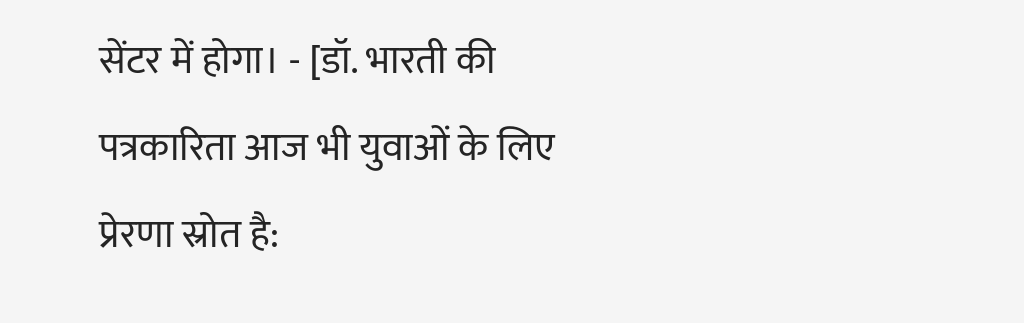सेंटर में होगा। - [डॉ. भारती की पत्रकारिता आज भी युवाओं के लिए प्रेरणा स्रोत है: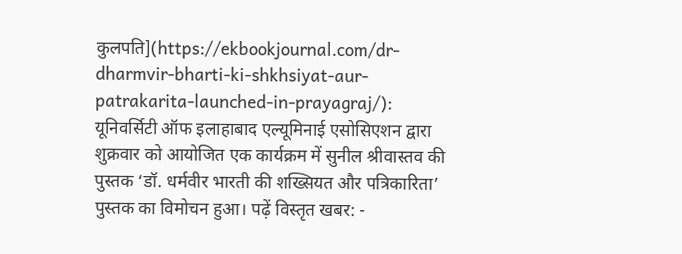कुलपति](https://ekbookjournal.com/dr-dharmvir-bharti-ki-shkhsiyat-aur-patrakarita-launched-in-prayagraj/): यूनिवर्सिटी ऑफ इलाहाबाद एल्यूमिनाई एसोसिएशन द्वारा शुक्रवार को आयोजित एक कार्यक्रम में सुनील श्रीवास्तव की पुस्तक ‘डॉ. धर्मवीर भारती की शख्सियत और पत्रिकारिता’ पुस्तक का विमोचन हुआ। पढ़ें विस्तृत खबर: -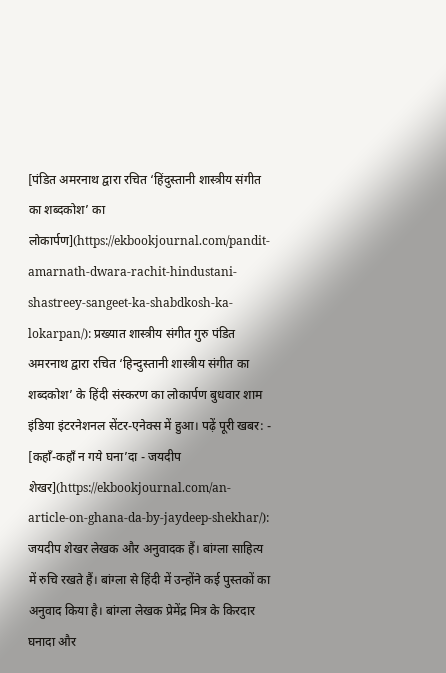[पंडित अमरनाथ द्वारा रचित ‘हिंदुस्तानी शास्त्रीय संगीत का शब्दकोश’ का लोकार्पण](https://ekbookjournal.com/pandit-amarnath-dwara-rachit-hindustani-shastreey-sangeet-ka-shabdkosh-ka-lokarpan/): प्रख्यात शास्त्रीय संगीत गुरु पंडित अमरनाथ द्वारा रचित ‘हिन्दुस्तानी शास्त्रीय संगीत का शब्दकोश’ के हिंदी संस्करण का लोकार्पण बुधवार शाम इंडिया इंटरनेशनल सेंटर-एनेक्स में हुआ। पढ़ें पूरी खबर: - [कहाँ-कहाँ न गये घना’दा - जयदीप शेखर](https://ekbookjournal.com/an-article-on-ghana-da-by-jaydeep-shekhar/): जयदीप शेखर लेखक और अनुवादक हैं। बांग्ला साहित्य में रुचि रखते हैं। बांग्ला से हिंदी में उन्होंने कई पुस्तकों का अनुवाद किया है। बांग्ला लेखक प्रेमेंद्र मित्र के किरदार घनादा और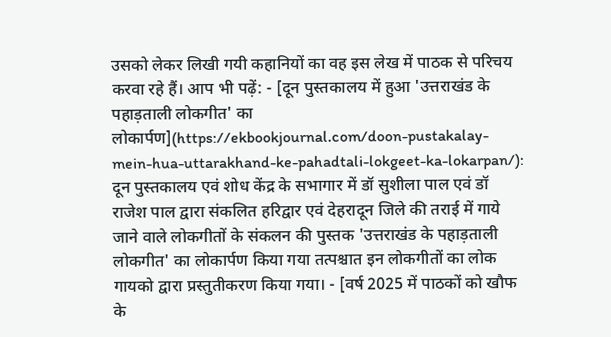उसको लेकर लिखी गयी कहानियों का वह इस लेख में पाठक से परिचय करवा रहे हैं। आप भी पढ़ें: - [दून पुस्तकालय में हुआ 'उत्तराखंड के पहाड़ताली लोकगीत' का लोकार्पण](https://ekbookjournal.com/doon-pustakalay-mein-hua-uttarakhand-ke-pahadtali-lokgeet-ka-lokarpan/): दून पुस्तकालय एवं शोध केंद्र के सभागार में डॉ सुशीला पाल एवं डॉ राजेश पाल द्वारा संकलित हरिद्वार एवं देहरादून जिले की तराई में गाये जाने वाले लोकगीतों के संकलन की पुस्तक 'उत्तराखंड के पहाड़ताली लोकगीत' का लोकार्पण किया गया तत्पश्चात इन लोकगीतों का लोक गायको द्वारा प्रस्तुतीकरण किया गया। - [वर्ष 2025 में पाठकों को खौफ के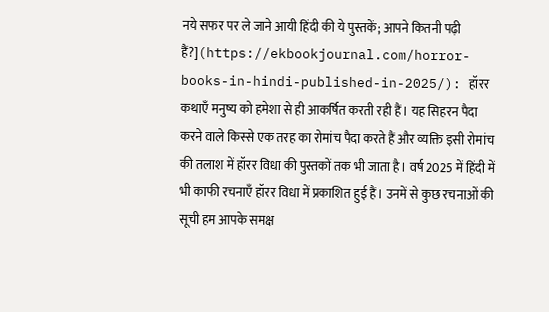नये सफर पर ले जाने आयी हिंदी की ये पुस्तकें; आपने कितनी पढ़ी हैं?](https://ekbookjournal.com/horror-books-in-hindi-published-in-2025/): हॉरर कथाएँ मनुष्य को हमेशा से ही आकर्षित करती रही हैं। यह सिहरन पैदा करने वाले किस्से एक तरह का रोमांच पैदा करते हैं और व्यक्ति इसी रोमांच की तलाश में हॉरर विधा की पुस्तकों तक भी जाता है। वर्ष 2025 में हिंदी में भी काफी रचनाएँ हॉरर विधा में प्रकाशित हुई हैं। उनमें से कुछ रचनाओं की सूची हम आपके समक्ष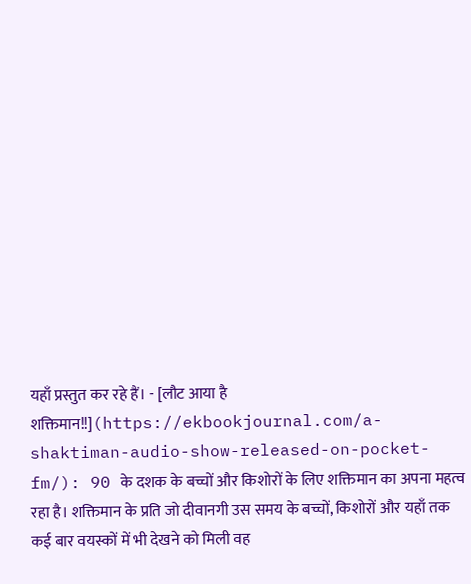यहाँ प्रस्तुत कर रहे हैं। - [लौट आया है शक्तिमान!!](https://ekbookjournal.com/a-shaktiman-audio-show-released-on-pocket-fm/): 90 के दशक के बच्चों और किशोरों के लिए शक्तिमान का अपना महत्व रहा है। शक्तिमान के प्रति जो दीवानगी उस समय के बच्चों, किशोरों और यहाँ तक कई बार वयस्कों में भी देखने को मिली वह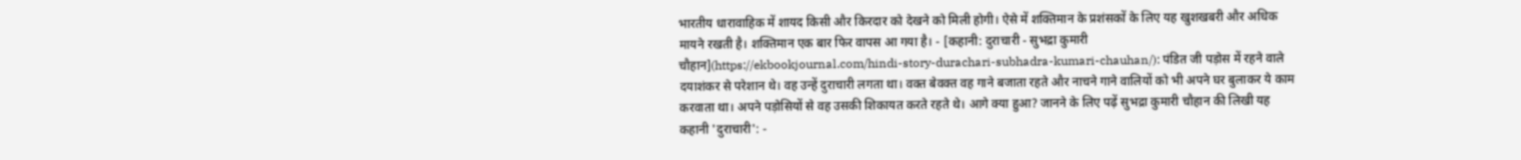भारतीय धारावाहिक में शायद किसी और किरदार को देखने को मिली होगी। ऐसे में शक्तिमान के प्रशंसकों के लिए यह खुशखबरी और अधिक मायने रखती है। शक्तिमान एक बार फिर वापस आ गया है। - [कहानी: दुराचारी - सुभद्रा कुमारी चौहान](https://ekbookjournal.com/hindi-story-durachari-subhadra-kumari-chauhan/): पंडित जी पड़ोस में रहने वाले दयाशंकर से परेशान थे। वह उन्हें दुराचारी लगता था। वक्त बेवक्त वह गाने बजाता रहते और नाचने गाने वालियों को भी अपने घर बुलाकर ये काम करवाता था। अपने पड़ोसियों से वह उसकी शिकायत करते रहते थे। आगे क्या हुआ? जानने के लिए पढ़ें सुभद्रा कुमारी चौहान की लिखी यह कहानी 'दुराचारी': -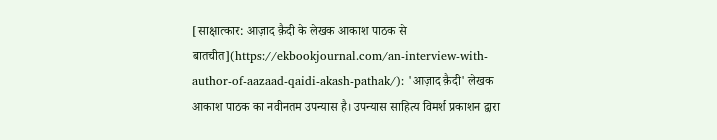[साक्षात्कार: आज़ाद क़ैदी के लेखक आकाश पाठक से बातचीत](https://ekbookjournal.com/an-interview-with-author-of-aazaad-qaidi-akash-pathak/): 'आज़ाद क़ैदी' लेखक आकाश पाठक का नवीनतम उपन्यास है। उपन्यास साहित्य विमर्श प्रकाशन द्वारा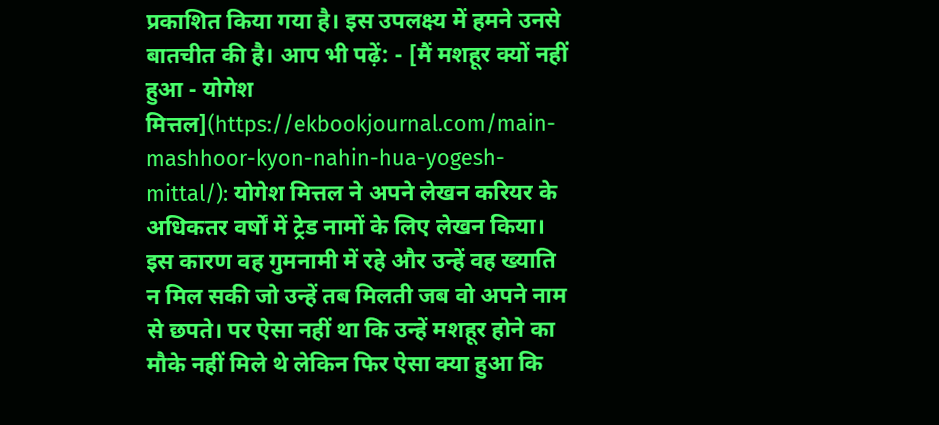प्रकाशित किया गया है। इस उपलक्ष्य में हमने उनसे बातचीत की है। आप भी पढ़ें: - [मैं मशहूर क्यों नहीं हुआ - योगेश मित्तल](https://ekbookjournal.com/main-mashhoor-kyon-nahin-hua-yogesh-mittal/): योगेश मित्तल ने अपने लेखन करियर के अधिकतर वर्षों में ट्रेड नामों के लिए लेखन किया। इस कारण वह गुमनामी में रहे और उन्हें वह ख्याति न मिल सकी जो उन्हें तब मिलती जब वो अपने नाम से छपते। पर ऐसा नहीं था कि उन्हें मशहूर होने का मौके नहीं मिले थे लेकिन फिर ऐसा क्या हुआ कि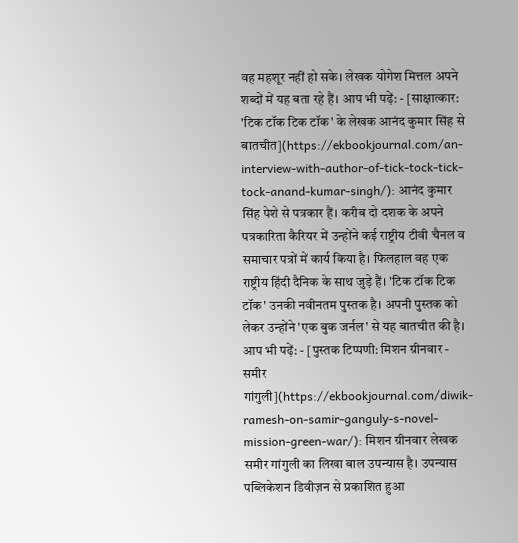वह महशूर नहीं हो सके। लेखक योगेश मित्तल अपने शब्दों में यह बता रहे हैं। आप भी पढ़ें: - [साक्षात्कार: 'टिक टॉक टिक टॉक' के लेखक आनंद कुमार सिंह से बातचीत](https://ekbookjournal.com/an-interview-with-author-of-tick-tock-tick-tock-anand-kumar-singh/): आनंद कुमार सिंह पेशे से पत्रकार हैं। करीब दो दशक के अपने पत्रकारिता कैरियर में उन्होंने कई राष्ट्रीय टीवी चैनल व समाचार पत्रों में कार्य किया है। फिलहाल वह एक राष्ट्रीय हिंदी दैनिक के साथ जुड़े हैं। 'टिक टॉक टिक टॉक' उनकी नवीनतम पुस्तक है। अपनी पुस्तक को लेकर उन्होंने 'एक बुक जर्नल' से यह बातचीत की है। आप भी पढ़ें: - [पुस्तक टिप्पणी: मिशन ग्रीनवार - समीर गांगुली](https://ekbookjournal.com/diwik-ramesh-on-samir-ganguly-s-novel-mission-green-war/): मिशन ग्रीनवार लेखक समीर गांगुली का लिखा बाल उपन्यास है। उपन्यास पब्लिकेशन डिवीज़न से प्रकाशित हुआ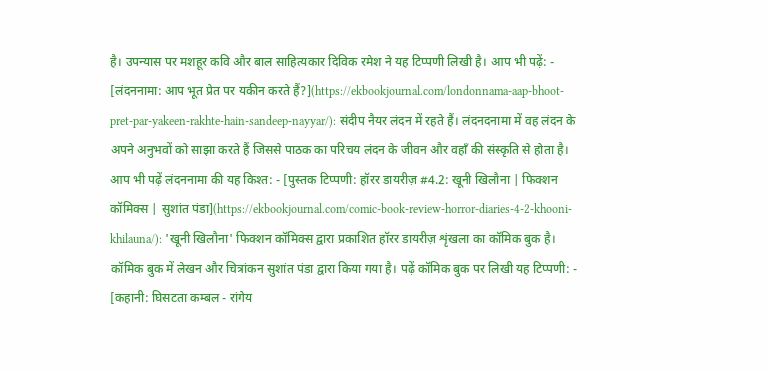है। उपन्यास पर मशहूर कवि और बाल साहित्यकार दिविक रमेश ने यह टिप्पणी लिखी है। आप भी पढ़ें: - [लंदननामा: आप भूत प्रेत पर यकीन करते हैं?](https://ekbookjournal.com/londonnama-aap-bhoot-pret-par-yakeen-rakhte-hain-sandeep-nayyar/): संदीप नैयर लंदन में रहते हैं। लंदनदनामा में वह लंदन के अपने अनुभवों को साझा करते हैं जिससे पाठक का परिचय लंदन के जीवन और वहाँ की संस्कृति से होता है। आप भी पढ़ें लंदननामा की यह किश्त: - [पुस्तक टिप्पणी: हॉरर डायरीज़ #4.2: खूनी खिलौना | फिक्शन कॉमिक्स | सुशांत पंडा](https://ekbookjournal.com/comic-book-review-horror-diaries-4-2-khooni-khilauna/): 'खूनी खिलौना' फिक्शन कॉमिक्स द्वारा प्रकाशित हॉरर डायरीज़ शृंखला का कॉमिक बुक है। कॉमिक बुक में लेखन और चित्रांकन सुशांत पंडा द्वारा किया गया है। पढ़ें कॉमिक बुक पर लिखी यह टिप्पणी: - [कहानी: घिसटता कम्बल - रांगेय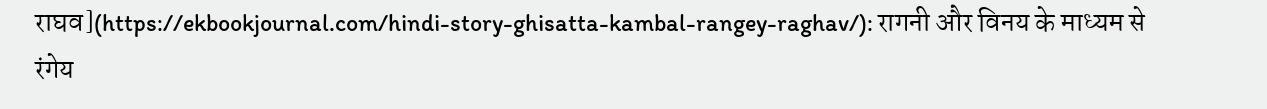राघव](https://ekbookjournal.com/hindi-story-ghisatta-kambal-rangey-raghav/): रागनी और विनय के माध्यम से रंगेय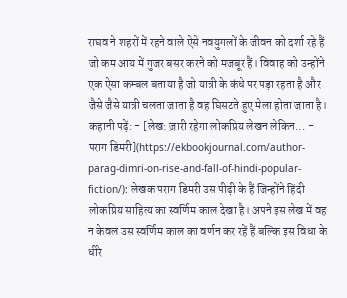राघव ने शहरों में रहने वाले ऐसे नवयुगलों के जीवन को दर्शा रहे हैं जो कम आय में गुजर बसर करने को मजबूर हैं। विवाह को उन्होंने एक ऐसा कम्बल बताया है जो यात्री के कंधे पर पड़ा रहता है और जैसे जैसे यात्री चलता जाता है वह घिसटते हुए मेला होता जाता है। कहानी पढ़ें: - [लेख: ज़ारी रहेगा लोकप्रिय लेखन लेकिन... - पराग डिमरी](https://ekbookjournal.com/author-parag-dimri-on-rise-and-fall-of-hindi-popular-fiction/): लेखक पराग डिमरी उस पीढ़ी के हैं जिन्होंने हिंदी लोकप्रिय साहित्य का स्वर्णिम काल देखा है। अपने इस लेख में वह न केवल उस स्वर्णिम काल का वर्णन कर रहें हैं बल्कि इस विधा के धीरे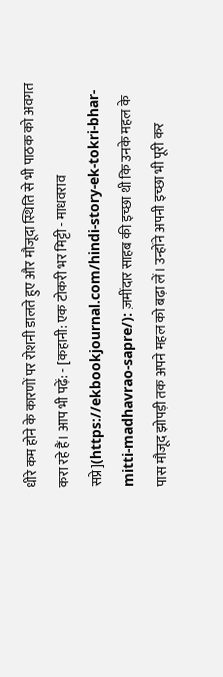धीरे कम होने के कारणों पर रोशनी डालते हुए और मौजूदा स्थिति से भी पाठक को अवगत करा रहे हैं। आप भी पढ़ें: - [कहानी: एक टोकरी भर मिट्टी - माधवराव सप्रे](https://ekbookjournal.com/hindi-story-ek-tokri-bhar-mitti-madhavrao-sapre/): ज़मींदार साहब की इच्छा थी कि उनके महल के पास मौजूद झोपड़ी तक अपने महल को बढ़ा लें। उन्होंने अपनी इच्छा भी पूरी कर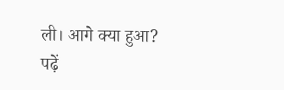ली। आगे क्या हुआ? पढ़ें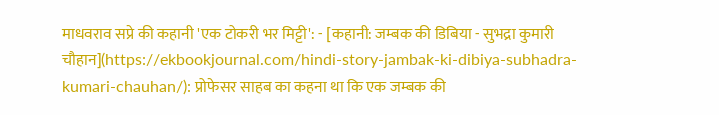माधवराव सप्रे की कहानी 'एक टोकरी भर मिट्टी': - [कहानी: जम्बक की डिबिया - सुभद्रा कुमारी चौहान](https://ekbookjournal.com/hindi-story-jambak-ki-dibiya-subhadra-kumari-chauhan/): प्रोफेसर साहब का कहना था कि एक जम्बक की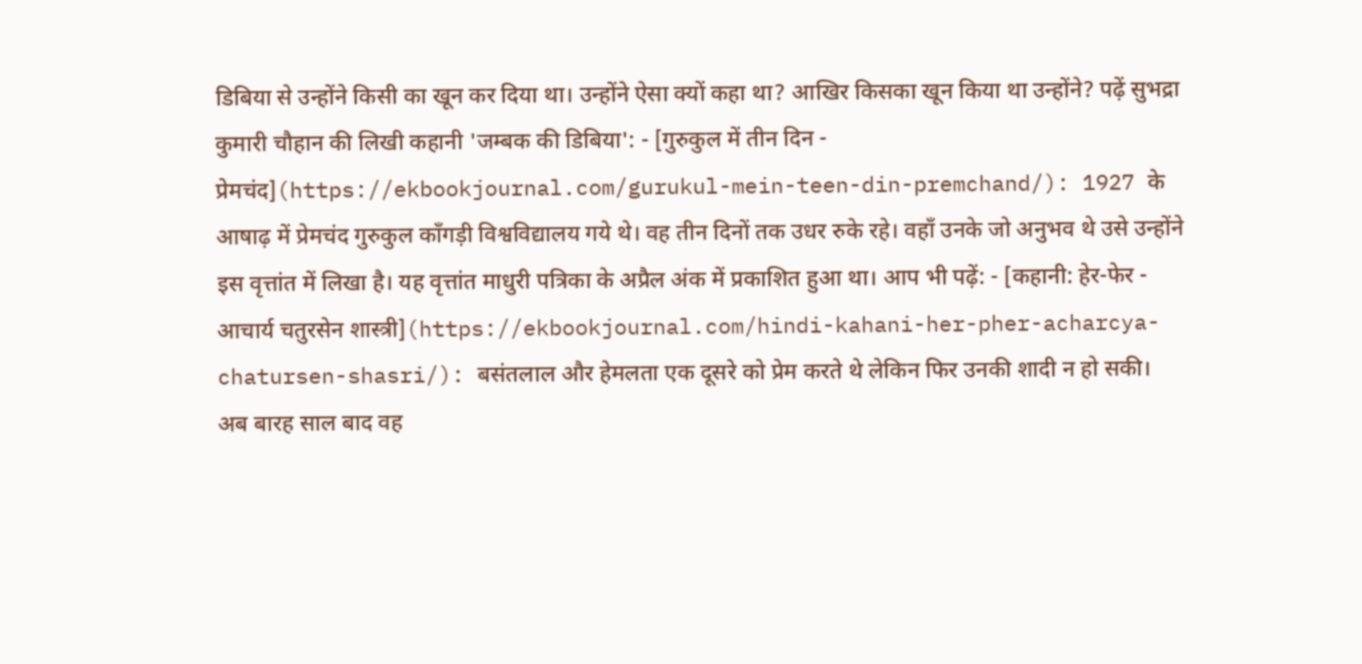डिबिया से उन्होंने किसी का खून कर दिया था। उन्होंने ऐसा क्यों कहा था? आखिर किसका खून किया था उन्होंने? पढ़ें सुभद्रा कुमारी चौहान की लिखी कहानी 'जम्बक की डिबिया': - [गुरुकुल में तीन दिन - प्रेमचंद](https://ekbookjournal.com/gurukul-mein-teen-din-premchand/): 1927 के आषाढ़ में प्रेमचंद गुरुकुल काँगड़ी विश्वविद्यालय गये थे। वह तीन दिनों तक उधर रुके रहे। वहाँ उनके जो अनुभव थे उसे उन्होंने इस वृत्तांत में लिखा है। यह वृत्तांत माधुरी पत्रिका के अप्रैल अंक में प्रकाशित हुआ था। आप भी पढ़ें: - [कहानी: हेर-फेर - आचार्य चतुरसेन शास्त्री](https://ekbookjournal.com/hindi-kahani-her-pher-acharcya-chatursen-shasri/): बसंतलाल और हेमलता एक दूसरे को प्रेम करते थे लेकिन फिर उनकी शादी न हो सकी। अब बारह साल बाद वह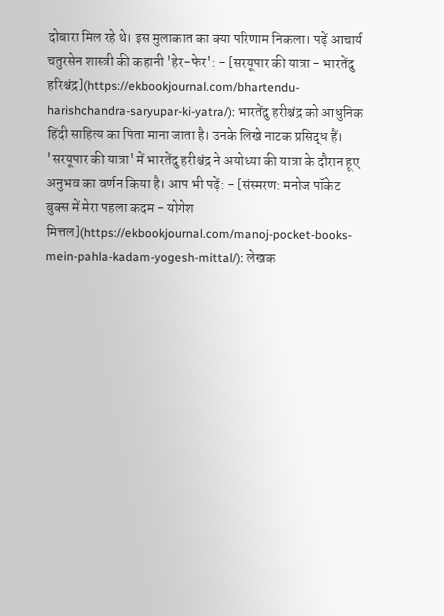दोबारा मिल रहे थे। इस मुलाकात का क्या परिणाम निकला। पढ़ें आचार्य चतुरसेन शास्त्री की कहानी 'हेर-फेर': - [सरयूपार की यात्रा - भारतेंदु हरिश्चंद्र](https://ekbookjournal.com/bhartendu-harishchandra-saryupar-ki-yatra/): भारतेंदु हरीश्चंद्र को आधुनिक हिंदी साहित्य का पिता माना जाता है। उनके लिखे नाटक प्रसिद्ध हैं। 'सरयूपार की यात्रा' में भारतेंदु हरीश्चंद्र ने अयोध्या की यात्रा के दौरान हूए अनुभव का वर्णन किया है। आप भी पढ़ें: - [संस्मरण: मनोज पॉकेट बुक्स में मेरा पहला कदम - योगेश मित्तल](https://ekbookjournal.com/manoj-pocket-books-mein-pahla-kadam-yogesh-mittal/): लेखक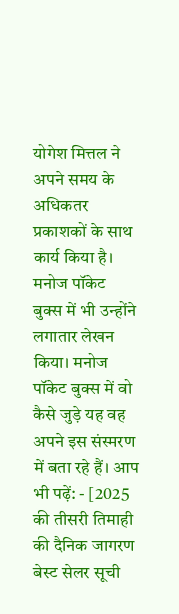योगेश मित्तल ने अपने समय के अधिकतर प्रकाशकों के साथ कार्य किया है। मनोज पॉकेट बुक्स में भी उन्होंने लगातार लेखन किया। मनोज पॉकेट बुक्स में वो कैसे जुड़े यह वह अपने इस संस्मरण में बता रहे हैं। आप भी पढ़ें: - [2025 की तीसरी तिमाही की दैनिक जागरण बेस्ट सेलर सूची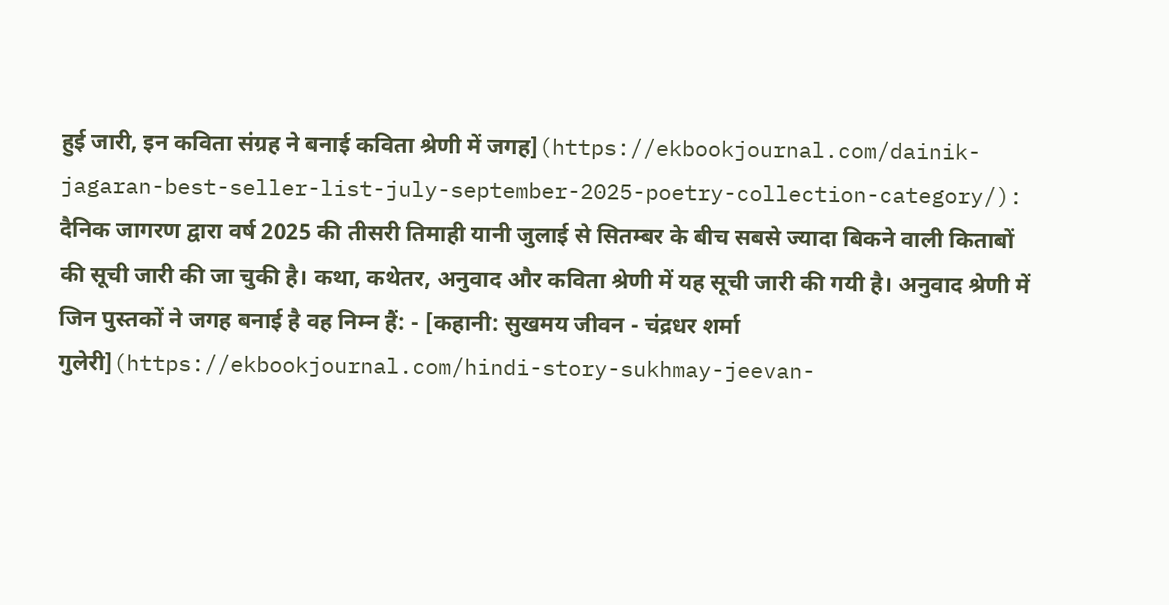हुई जारी, इन कविता संग्रह ने बनाई कविता श्रेणी में जगह](https://ekbookjournal.com/dainik-jagaran-best-seller-list-july-september-2025-poetry-collection-category/): दैनिक जागरण द्वारा वर्ष 2025 की तीसरी तिमाही यानी जुलाई से सितम्बर के बीच सबसे ज्यादा बिकने वाली किताबों की सूची जारी की जा चुकी है। कथा, कथेतर, अनुवाद और कविता श्रेणी में यह सूची जारी की गयी है। अनुवाद श्रेणी में जिन पुस्तकों ने जगह बनाई है वह निम्न हैं: - [कहानी: सुखमय जीवन - चंद्रधर शर्मा गुलेरी](https://ekbookjournal.com/hindi-story-sukhmay-jeevan-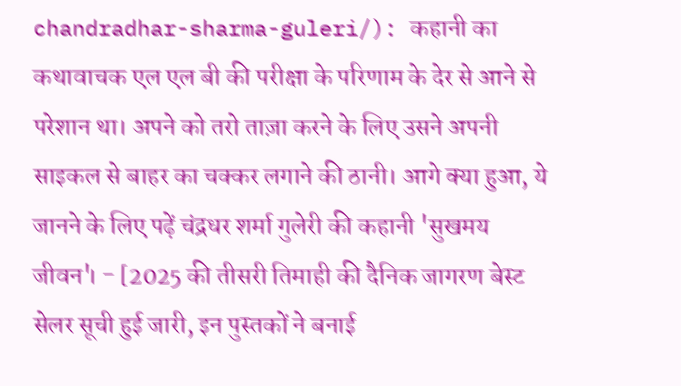chandradhar-sharma-guleri/): कहानी का कथावाचक एल एल बी की परीक्षा के परिणाम के देर से आने से परेशान था। अपने को तरो ताज़ा करने के लिए उसने अपनी साइकल से बाहर का चक्कर लगाने की ठानी। आगे क्या हुआ, ये जानने के लिए पढ़ें चंद्रधर शर्मा गुलेरी की कहानी 'सुखमय जीवन'। - [2025 की तीसरी तिमाही की दैनिक जागरण बेस्ट सेलर सूची हुई जारी, इन पुस्तकों ने बनाई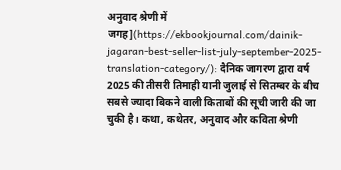अनुवाद श्रेणी में जगह](https://ekbookjournal.com/dainik-jagaran-best-seller-list-july-september-2025-translation-category/): दैनिक जागरण द्वारा वर्ष 2025 की तीसरी तिमाही यानी जुलाई से सितम्बर के बीच सबसे ज्यादा बिकने वाली किताबों की सूची जारी की जा चुकी है। कथा, कथेतर, अनुवाद और कविता श्रेणी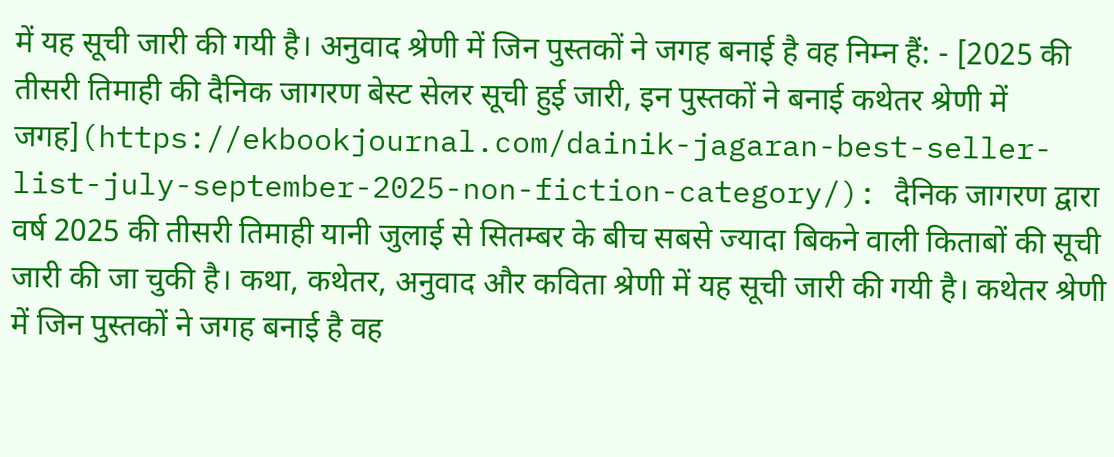में यह सूची जारी की गयी है। अनुवाद श्रेणी में जिन पुस्तकों ने जगह बनाई है वह निम्न हैं: - [2025 की तीसरी तिमाही की दैनिक जागरण बेस्ट सेलर सूची हुई जारी, इन पुस्तकों ने बनाई कथेतर श्रेणी में जगह](https://ekbookjournal.com/dainik-jagaran-best-seller-list-july-september-2025-non-fiction-category/): दैनिक जागरण द्वारा वर्ष 2025 की तीसरी तिमाही यानी जुलाई से सितम्बर के बीच सबसे ज्यादा बिकने वाली किताबों की सूची जारी की जा चुकी है। कथा, कथेतर, अनुवाद और कविता श्रेणी में यह सूची जारी की गयी है। कथेतर श्रेणी में जिन पुस्तकों ने जगह बनाई है वह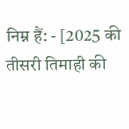निम्न हैं: - [2025 की तीसरी तिमाही की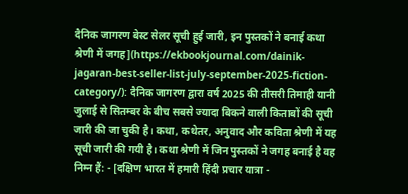दैनिक जागरण बेस्ट सेलर सूची हुई जारी, इन पुस्तकों ने बनाई कथा श्रेणी में जगह](https://ekbookjournal.com/dainik-jagaran-best-seller-list-july-september-2025-fiction-category/): दैनिक जागरण द्वारा वर्ष 2025 की तीसरी तिमाही यानी जुलाई से सितम्बर के बीच सबसे ज्यादा बिकने वाली किताबों की सूची जारी की जा चुकी है। कथा, कथेतर, अनुवाद और कविता श्रेणी में यह सूची जारी की गयी है। कथा श्रेणी में जिन पुस्तकों ने जगह बनाई है वह निम्न हैं: - [दक्षिण भारत में हमारी हिंदी प्रचार यात्रा -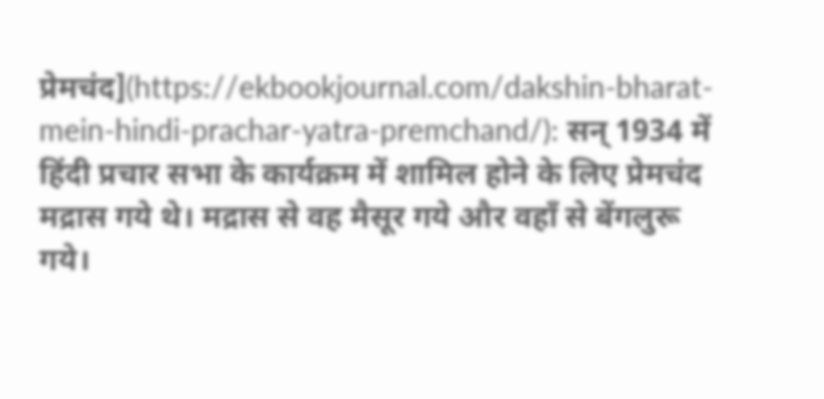प्रेमचंद](https://ekbookjournal.com/dakshin-bharat-mein-hindi-prachar-yatra-premchand/): सन् 1934 में हिंदी प्रचार सभा के कार्यक्रम में शामिल होने के लिए प्रेमचंद मद्रास गये थे। मद्रास से वह मैसूर गये और वहाँ से बेंगलुरू गये।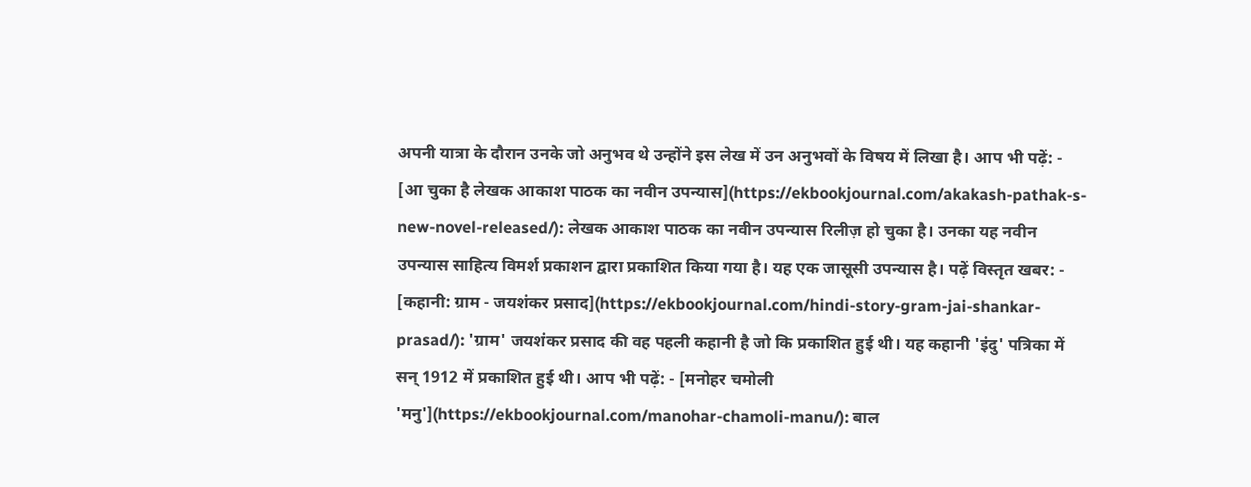अपनी यात्रा के दौरान उनके जो अनुभव थे उन्होंने इस लेख में उन अनुभवों के विषय में लिखा है। आप भी पढ़ें: - [आ चुका है लेखक आकाश पाठक का नवीन उपन्यास](https://ekbookjournal.com/akakash-pathak-s-new-novel-released/): लेखक आकाश पाठक का नवीन उपन्यास रिलीज़ हो चुका है। उनका यह नवीन उपन्यास साहित्य विमर्श प्रकाशन द्वारा प्रकाशित किया गया है। यह एक जासूसी उपन्यास है। पढ़ें विस्तृत खबर: - [कहानी: ग्राम - जयशंकर प्रसाद](https://ekbookjournal.com/hindi-story-gram-jai-shankar-prasad/): 'ग्राम' जयशंकर प्रसाद की वह पहली कहानी है जो कि प्रकाशित हुई थी। यह कहानी 'इंदु' पत्रिका में सन् 1912 में प्रकाशित हुई थी। आप भी पढ़ें: - [मनोहर चमोली 'मनु'](https://ekbookjournal.com/manohar-chamoli-manu/): बाल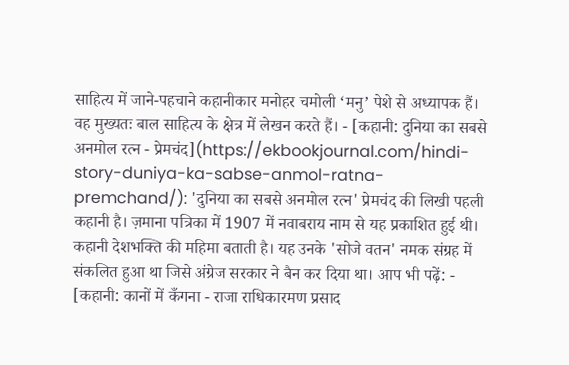साहित्य में जाने-पहचाने कहानीकार मनोहर चमोली ‘मनु’ पेशे से अध्यापक हैं। वह मुख्यतः बाल साहित्य के क्षेत्र में लेखन करते हैं। - [कहानी: दुनिया का सबसे अनमोल रत्न - प्रेमचंद](https://ekbookjournal.com/hindi-story-duniya-ka-sabse-anmol-ratna-premchand/): 'दुनिया का सबसे अनमोल रत्न' प्रेमचंद की लिखी पहली कहानी है। ज़माना पत्रिका में 1907 में नवाबराय नाम से यह प्रकाशित हुई थी। कहानी देशभक्ति की महिमा बताती है। यह उनके 'सोजे वतन' नमक संग्रह में संकलित हुआ था जिसे अंग्रेज सरकार ने बैन कर दिया था। आप भी पढ़ें: - [कहानी: कानों में कँगना - राजा राधिकारमण प्रसाद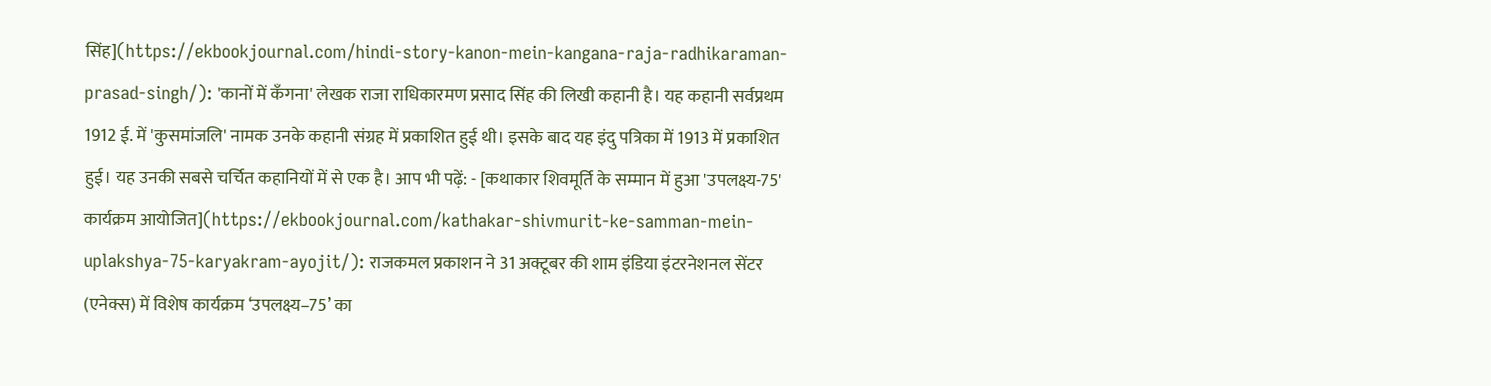सिंह](https://ekbookjournal.com/hindi-story-kanon-mein-kangana-raja-radhikaraman-prasad-singh/): 'कानों में कँगना' लेखक राजा राधिकारमण प्रसाद सिंह की लिखी कहानी है। यह कहानी सर्वप्रथम 1912 ई. में 'कुसमांजलि' नामक उनके कहानी संग्रह में प्रकाशित हुई थी। इसके बाद यह इंदु पत्रिका में 1913 में प्रकाशित हुई। यह उनकी सबसे चर्चित कहानियों में से एक है। आप भी पढ़ें: - [कथाकार शिवमूर्ति के सम्मान में हुआ 'उपलक्ष्य-75' कार्यक्रम आयोजित](https://ekbookjournal.com/kathakar-shivmurit-ke-samman-mein-uplakshya-75-karyakram-ayojit/): राजकमल प्रकाशन ने 31 अक्टूबर की शाम इंडिया इंटरनेशनल सेंटर (एनेक्स) में विशेष कार्यक्रम ‘उपलक्ष्य–75’ का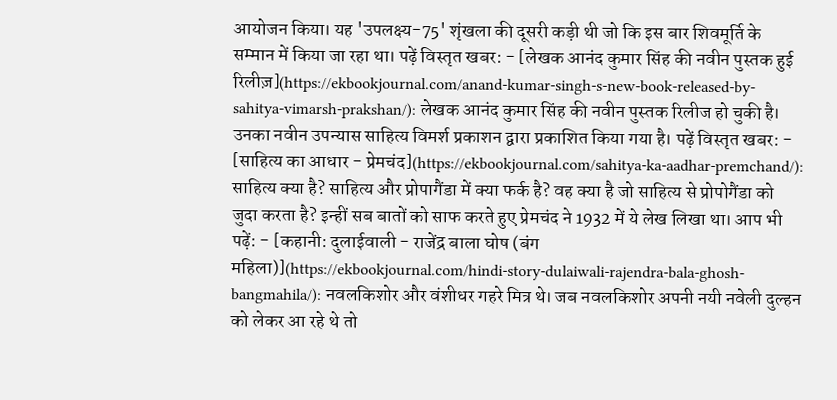आयोजन किया। यह 'उपलक्ष्य-75' शृंखला की दूसरी कड़ी थी जो कि इस बार शिवमूर्ति के सम्मान में किया जा रहा था। पढ़ें विस्तृत खबर: - [लेखक आनंद कुमार सिंह की नवीन पुस्तक हुई रिलीज़](https://ekbookjournal.com/anand-kumar-singh-s-new-book-released-by-sahitya-vimarsh-prakshan/): लेखक आनंद कुमार सिंह की नवीन पुस्तक रिलीज हो चुकी है। उनका नवीन उपन्यास साहित्य विमर्श प्रकाशन द्वारा प्रकाशित किया गया है। पढ़ें विस्तृत खबर: - [साहित्य का आधार - प्रेमचंद](https://ekbookjournal.com/sahitya-ka-aadhar-premchand/): साहित्य क्या है? साहित्य और प्रोपागैंडा में क्या फर्क है? वह क्या है जो साहित्य से प्रोपोगैंडा को जुदा करता है? इन्हीं सब बातों को साफ करते हुए प्रेमचंद ने 1932 में ये लेख लिखा था। आप भी पढ़ें: - [कहानी: दुलाईवाली - राजेंद्र बाला घोष (बंग महिला)](https://ekbookjournal.com/hindi-story-dulaiwali-rajendra-bala-ghosh-bangmahila/): नवलकिशोर और वंशीधर गहरे मित्र थे। जब नवलकिशोर अपनी नयी नवेली दुल्हन को लेकर आ रहे थे तो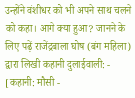उन्होंने वंशीधर को भी अपने साथ चलने को कहा। आगे क्या हुआ? जानने के लिए पढ़ें राजेंद्रबाला घोष (बंग महिला) द्वारा लिखी कहानी दुलाईवाली: - [कहानी: मौसी -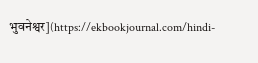भुवनेश्वर](https://ekbookjournal.com/hindi-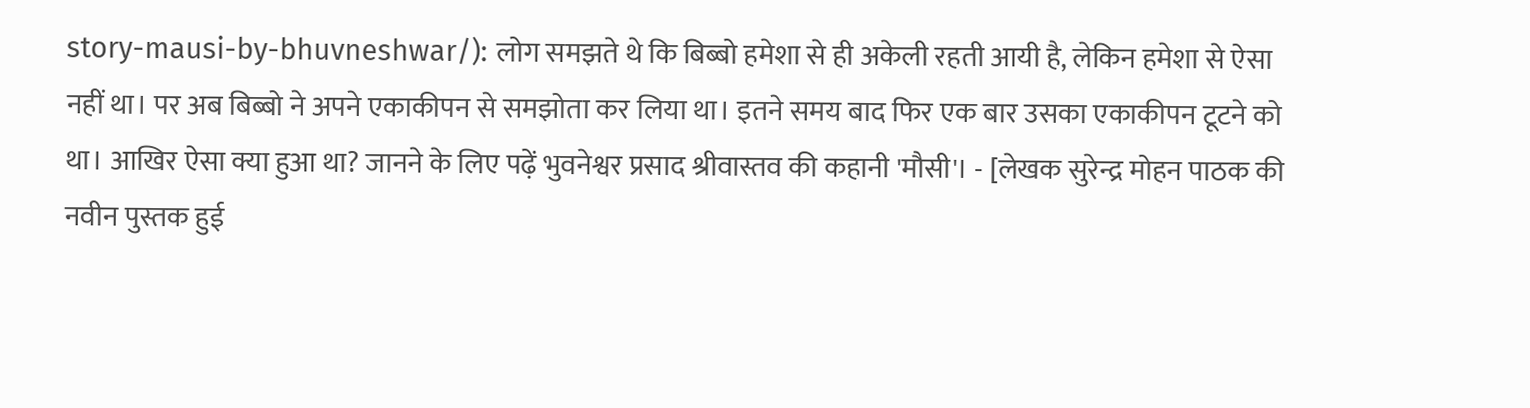story-mausi-by-bhuvneshwar/): लोग समझते थे कि बिब्बो हमेशा से ही अकेली रहती आयी है, लेकिन हमेशा से ऐसा नहीं था। पर अब बिब्बो ने अपने एकाकीपन से समझोता कर लिया था। इतने समय बाद फिर एक बार उसका एकाकीपन टूटने को था। आखिर ऐसा क्या हुआ था? जानने के लिए पढ़ें भुवनेश्वर प्रसाद श्रीवास्तव की कहानी 'मौसी'। - [लेखक सुरेन्द्र मोहन पाठक की नवीन पुस्तक हुई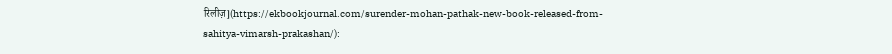रिलीज़](https://ekbookjournal.com/surender-mohan-pathak-new-book-released-from-sahitya-vimarsh-prakashan/):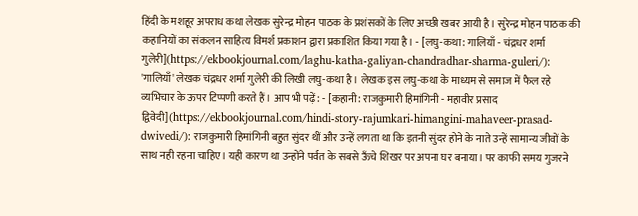हिंदी के मशहूर अपराध कथा लेखक सुरेन्द्र मोहन पाठक के प्रशंसकों के लिए अच्छी खबर आयी है। सुरेन्द्र मोहन पाठक की कहानियों का संकलन साहित्य विमर्श प्रकाशन द्वारा प्रकाशित किया गया है। - [लघु-कथा: गालियाँ - चंद्रधर शर्मा गुलेरी](https://ekbookjournal.com/laghu-katha-galiyan-chandradhar-sharma-guleri/): 'गालियाँ' लेखक चंद्रधर शर्मा गुलेरी की लिखी लघु-कथा है। लेखक इस लघु-कथा के माध्यम से समाज में फैल रहे व्यभिचार के ऊपर टिप्पणी करते हैं। आप भी पढ़ें: - [कहानी: राजकुमारी हिमांगिनी - महावीर प्रसाद द्विवेदी](https://ekbookjournal.com/hindi-story-rajumkari-himangini-mahaveer-prasad-dwivedi/): राजकुमारी हिमांगिनी बहुत सुंदर थीं और उन्हें लगता था कि इतनी सुंदर होने के नाते उन्हें सामान्य जीवों के साथ नही रहना चाहिए। यही कारण था उन्होंने पर्वत के सबसे ऊँचे शिखर पर अपना घर बनाया। पर काफी समय गुजरने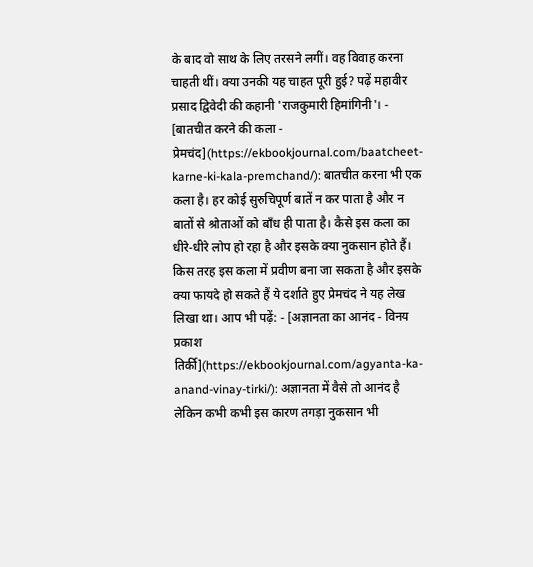के बाद वो साथ के लिए तरसने लगीं। वह विवाह करना चाहती थीं। क्या उनकी यह चाहत पूरी हुई? पढ़ें महावीर प्रसाद द्विवेदी की कहानी 'राजकुमारी हिमांगिनी'। - [बातचीत करने की कला - प्रेमचंद](https://ekbookjournal.com/baatcheet-karne-ki-kala-premchand/): बातचीत करना भी एक कला है। हर कोई सुरुचिपूर्ण बातें न कर पाता है और न बातों से श्रोताओं को बाँध ही पाता है। कैसे इस कला का धीरे-धीरे लोप हो रहा है और इसके क्या नुकसान होते हैं। किस तरह इस कला में प्रवीण बना जा सकता है और इसके क्या फायदे हो सकते हैं ये दर्शाते हुए प्रेमचंद ने यह लेख लिखा था। आप भी पढ़ें: - [अज्ञानता का आनंद - विनय प्रकाश तिर्की](https://ekbookjournal.com/agyanta-ka-anand-vinay-tirki/): अज्ञानता में वैसे तो आनंद है लेकिन कभी कभी इस कारण तगड़ा नुकसान भी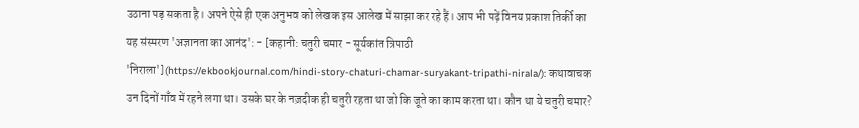उठाना पड़ सकता है। अपने ऐसे ही एक अनुभव को लेखक इस आलेख में साझा कर रहे हैं। आप भी पढ़ें विनय प्रकाश तिर्की का यह संस्मरण 'अज्ञानता का आनंद': - [कहानी: चतुरी चमार - सूर्यकांत त्रिपाठी 'निराला'](https://ekbookjournal.com/hindi-story-chaturi-chamar-suryakant-tripathi-nirala/): कथावाचक उन दिनों गाँव में रहने लगा था। उसके घर के नज़दीक ही चतुरी रहता था जो कि जूते का काम करता था। कौन था ये चतुरी चमार?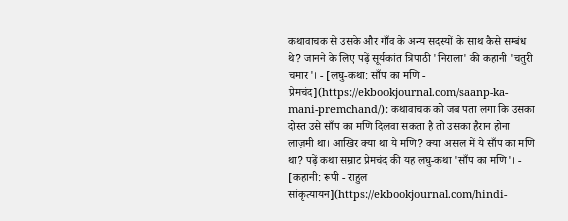कथावाचक से उसके और गाँव के अन्य सदस्यों के साथ कैसे सम्बंध थे? जानने के लिए पढ़ें सूर्यकांत त्रिपाठी 'निराला' की कहानी 'चतुरी चमार'। - [लघु-कथा: साँप का मणि - प्रेमचंद](https://ekbookjournal.com/saanp-ka-mani-premchand/): कथावाचक को जब पता लगा कि उसका दोस्त उसे साँप का मणि दिलवा सकता है तो उसका हैरान होना लाज़मी था। आखिर क्या था ये मणि? क्या असल में ये साँप का मणि था? पढ़ें कथा सम्राट प्रेमचंद की यह लघु-कथा 'साँप का मणि'। - [कहानी: रूपी - राहुल सांकृत्यायन](https://ekbookjournal.com/hindi-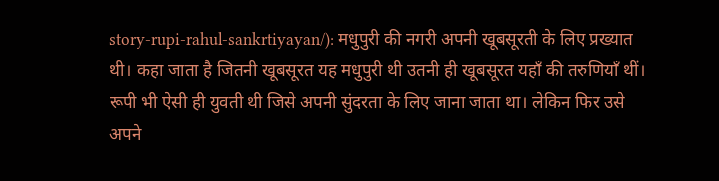story-rupi-rahul-sankrtiyayan/): मधुपुरी की नगरी अपनी खूबसूरती के लिए प्रख्यात थी। कहा जाता है जितनी खूबसूरत यह मधुपुरी थी उतनी ही खूबसूरत यहाँ की तरुणियाँ थीं। रूपी भी ऐसी ही युवती थी जिसे अपनी सुंदरता के लिए जाना जाता था। लेकिन फिर उसे अपने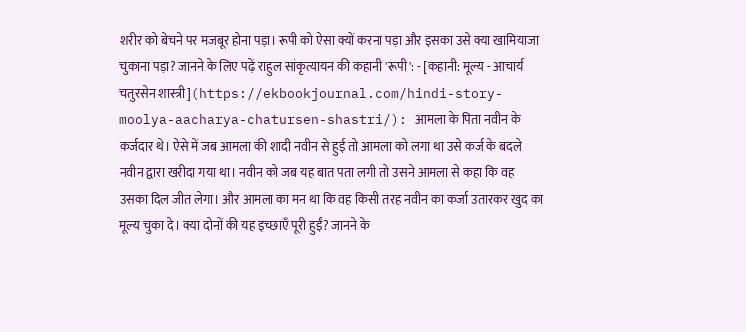शरीर को बेचने पर मजबूर होना पड़ा। रूपी को ऐसा क्यों करना पड़ा और इसका उसे क्या खामियाजा चुकाना पड़ा? जानने के लिए पढ़ें राहुल सांकृत्यायन की कहानी 'रूपी': - [कहानी: मूल्य - आचार्य चतुरसेन शास्त्री](https://ekbookjournal.com/hindi-story-moolya-aacharya-chatursen-shastri/): आमला के पिता नवीन के कर्जदार थे। ऐसे में जब आमला की शादी नवीन से हुई तो आमला को लगा था उसे कर्ज के बदले नवीन द्वारा खरीदा गया था। नवीन को जब यह बात पता लगी तो उसने आमला से कहा कि वह उसका दिल जीत लेगा। और आमला का मन था कि वह किसी तरह नवीन का कर्जा उतारकर खुद का मूल्य चुका दे। क्या दोनों की यह इच्छाएँ पूरी हुईं? जानने के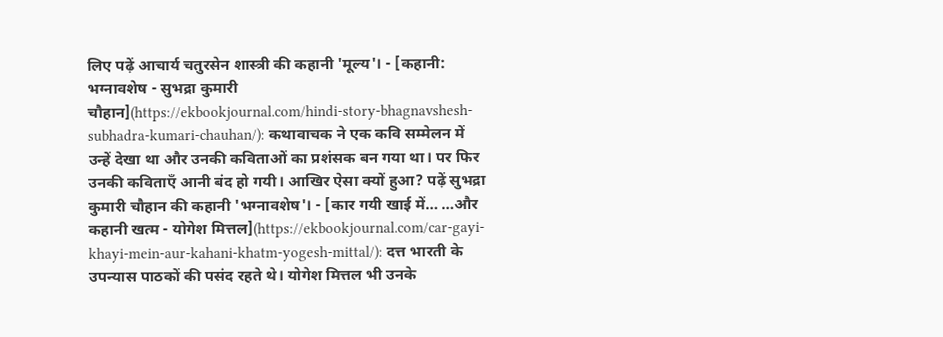लिए पढ़ें आचार्य चतुरसेन शास्त्री की कहानी 'मूल्य'। - [कहानी: भग्नावशेष - सुभद्रा कुमारी चौहान](https://ekbookjournal.com/hindi-story-bhagnavshesh-subhadra-kumari-chauhan/): कथावाचक ने एक कवि सम्मेलन में उन्हें देखा था और उनकी कविताओं का प्रशंसक बन गया था। पर फिर उनकी कविताएँ आनी बंद हो गयी। आखिर ऐसा क्यों हुआ? पढ़ें सुभद्रा कुमारी चौहान की कहानी 'भग्नावशेष'। - [कार गयी खाई में… …और कहानी खत्म - योगेश मित्तल](https://ekbookjournal.com/car-gayi-khayi-mein-aur-kahani-khatm-yogesh-mittal/): दत्त भारती के उपन्यास पाठकों की पसंद रहते थे। योगेश मित्तल भी उनके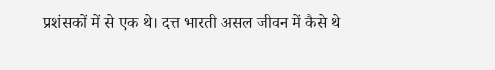प्रशंसकों में से एक थे। दत्त भारती असल जीवन में कैसे थे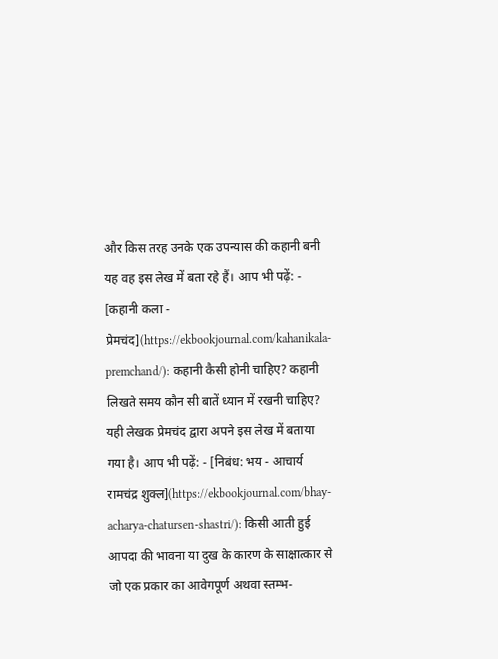और किस तरह उनके एक उपन्यास की कहानी बनी यह वह इस लेख में बता रहे हैं। आप भी पढ़ें: - [कहानी कला - प्रेमचंद](https://ekbookjournal.com/kahanikala-premchand/): कहानी कैसी होनी चाहिए? कहानी लिखते समय कौन सी बातें ध्यान में रखनी चाहिए? यही लेखक प्रेमचंद द्वारा अपने इस लेख में बताया गया है। आप भी पढ़ें: - [निबंध: भय - आचार्य रामचंद्र शुक्ल](https://ekbookjournal.com/bhay-acharya-chatursen-shastri/): किसी आती हुई आपदा की भावना या दुख के कारण के साक्षात्‍कार से जो एक प्रकार का आवेगपूर्ण अथवा स्‍तम्भ-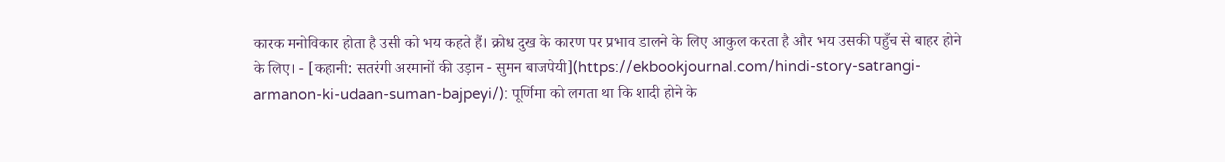कारक मनोविकार होता है उसी को भय कहते हैं। क्रोध दुख के कारण पर प्रभाव डालने के लिए आकुल करता है और भय उसकी पहुँच से बाहर होने के लिए। - [कहानी: सतरंगी अरमानों की उड़ान - सुमन बाजपेयी](https://ekbookjournal.com/hindi-story-satrangi-armanon-ki-udaan-suman-bajpeyi/): पूर्णिमा को लगता था कि शादी होने के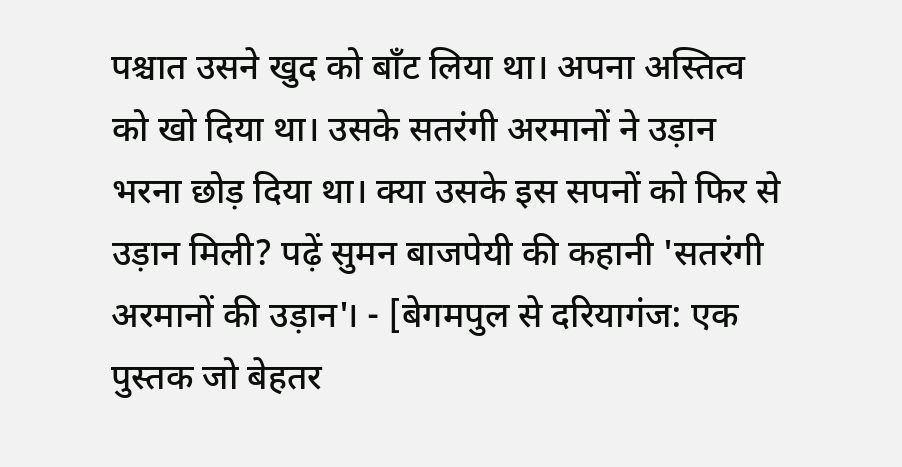पश्चात उसने खुद को बाँट लिया था। अपना अस्तित्व को खो दिया था। उसके सतरंगी अरमानों ने उड़ान भरना छोड़ दिया था। क्या उसके इस सपनों को फिर से उड़ान मिली? पढ़ें सुमन बाजपेयी की कहानी 'सतरंगी अरमानों की उड़ान'। - [बेगमपुल से दरियागंज: एक पुस्तक जो बेहतर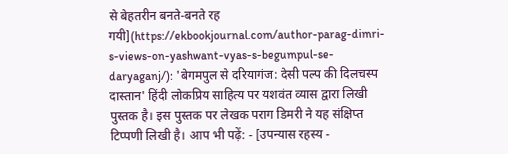से बेहतरीन बनते-बनते रह गयी](https://ekbookjournal.com/author-parag-dimri-s-views-on-yashwant-vyas-s-begumpul-se-daryaganj/): 'बेगमपुल से दरियागंज: देसी पल्प की दिलचस्प दास्तान' हिंदी लोकप्रिय साहित्य पर यशवंत व्यास द्वारा लिखी पुस्तक है। इस पुस्तक पर लेखक पराग डिमरी ने यह संक्षिप्त टिप्पणी लिखी है। आप भी पढ़ें: - [उपन्यास रहस्य -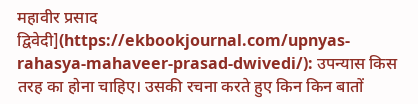महावीर प्रसाद द्विवेदी](https://ekbookjournal.com/upnyas-rahasya-mahaveer-prasad-dwivedi/): उपन्यास किस तरह का होना चाहिए। उसकी रचना करते हुए किन किन बातों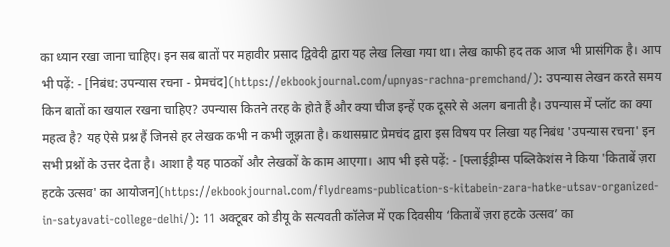का ध्यान रखा जाना चाहिए। इन सब बातों पर महावीर प्रसाद द्विवेदी द्वारा यह लेख लिखा गया था। लेख काफी हद तक आज भी प्रासंगिक है। आप भी पढ़ें: - [निबंध: उपन्यास रचना - प्रेमचंद](https://ekbookjournal.com/upnyas-rachna-premchand/): उपन्यास लेखन करते समय किन बातों का खयाल रखना चाहिए? उपन्यास कितने तरह के होते हैं और क्या चीज इन्हें एक दूसरे से अलग बनाती है। उपन्यास में प्लॉट का क्या महत्व है? यह ऐसे प्रश्न हैं जिनसे हर लेखक कभी न कभी जूझता है। कथासम्राट प्रेमचंद द्वारा इस विषय पर लिखा यह निबंध 'उपन्यास रचना' इन सभी प्रश्नों के उत्तर देता है। आशा है यह पाठकों और लेखकों के काम आएगा। आप भी इसे पढ़ें: - [फ्लाईड्रीम्स पब्लिकेशंस ने किया 'किताबें ज़रा हटके उत्सव' का आयोजन](https://ekbookjournal.com/flydreams-publication-s-kitabein-zara-hatke-utsav-organized-in-satyavati-college-delhi/): 11 अक्टूबर को डीयू के सत्यवती कॉलेज में एक दिवसीय ‘किताबें ज़रा हटके उत्सव’ का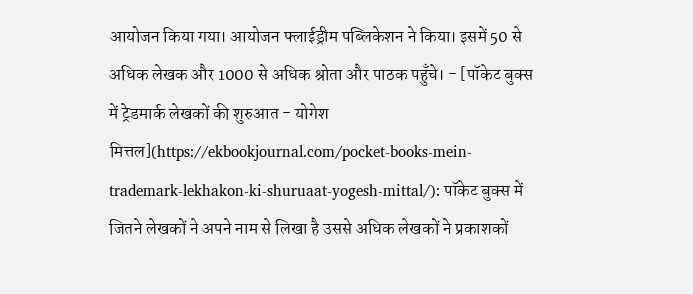आयोजन किया गया। आयोजन फ्लाईड्रीम पब्लिकेशन ने किया। इसमें 50 से अधिक लेखक और 1000 से अधिक श्रोता और पाठक पहुँचे। - [पॉकेट बुक्स में ट्रेडमार्क लेखकों की शुरुआत - योगेश मित्तल](https://ekbookjournal.com/pocket-books-mein-trademark-lekhakon-ki-shuruaat-yogesh-mittal/): पॉकेट बुक्स में जितने लेखकों ने अपने नाम से लिखा है उससे अधिक लेखकों ने प्रकाशकों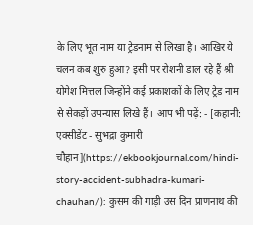के लिए भूत नाम या ट्रेडनाम से लिखा है। आखिर ये चलन कब शुरु हुआ? इसी पर रोशनी डाल रहे हैं श्री योगेश मित्तल जिन्होंने कई प्रकाशकों के लिए ट्रेड नाम से सेकड़ों उपन्यास लिखे हैं। आप भी पढ़ें: - [कहानी: एक्सीडेंट - सुभद्रा कुमारी चौहान](https://ekbookjournal.com/hindi-story-accident-subhadra-kumari-chauhan/): कुसम की गाड़ी उस दिन प्राणनाथ की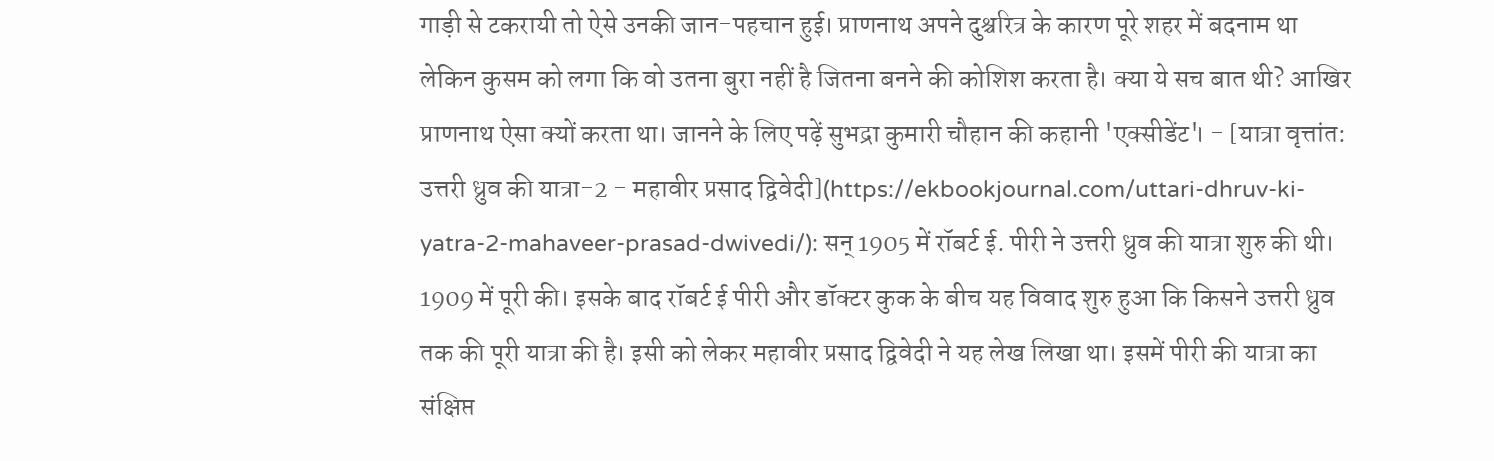गाड़ी से टकरायी तो ऐसे उनकी जान-पहचान हुई। प्राणनाथ अपने दुश्चरित्र के कारण पूरे शहर में बदनाम था लेकिन कुसम को लगा कि वो उतना बुरा नहीं है जितना बनने की कोशिश करता है। क्या ये सच बात थी? आखिर प्राणनाथ ऐसा क्यों करता था। जानने के लिए पढ़ें सुभद्रा कुमारी चौहान की कहानी 'एक्सीडेंट'। - [यात्रा वृत्तांत: उत्तरी ध्रुव की यात्रा-2 - महावीर प्रसाद द्विवेदी](https://ekbookjournal.com/uttari-dhruv-ki-yatra-2-mahaveer-prasad-dwivedi/): सन् 1905 में रॉबर्ट ई. पीरी ने उत्तरी ध्रुव की यात्रा शुरु की थी। 1909 में पूरी की। इसके बाद रॉबर्ट ई पीरी और डॉक्टर कुक के बीच यह विवाद शुरु हुआ कि किसने उत्तरी ध्रुव तक की पूरी यात्रा की है। इसी को लेकर महावीर प्रसाद द्विवेदी ने यह लेख लिखा था। इसमें पीरी की यात्रा का संक्षिप्त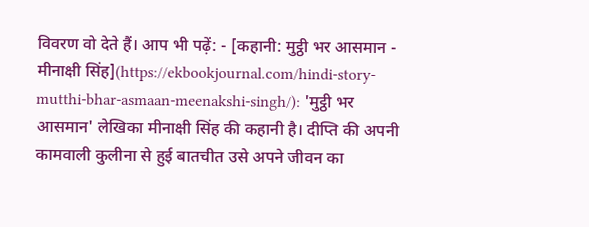विवरण वो देते हैं। आप भी पढ़ें: - [कहानी: मुट्ठी भर आसमान - मीनाक्षी सिंह](https://ekbookjournal.com/hindi-story-mutthi-bhar-asmaan-meenakshi-singh/): 'मुट्ठी भर आसमान' लेखिका मीनाक्षी सिंह की कहानी है। दीप्ति की अपनी कामवाली कुलीना से हुई बातचीत उसे अपने जीवन का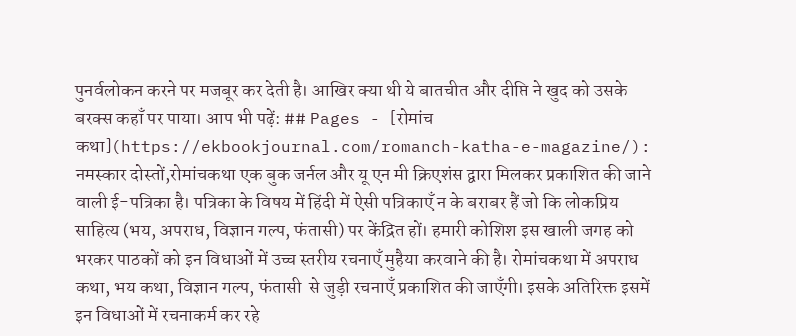पुनर्वलोकन करने पर मजबूर कर देती है। आखिर क्या थी ये बातचीत और दीप्ति ने खुद को उसके बरक्स कहाँ पर पाया। आप भी पढ़ें: ## Pages - [रोमांच कथा](https://ekbookjournal.com/romanch-katha-e-magazine/): नमस्कार दोस्तों,रोमांचकथा एक बुक जर्नल और यू एन मी क्रिएशंस द्वारा मिलकर प्रकाशित की जाने वाली ई-पत्रिका है। पत्रिका के विषय में हिंदी में ऐसी पत्रिकाएँ न के बराबर हैं जो कि लोकप्रिय साहित्य (भय, अपराध, विज्ञान गल्प, फंतासी) पर केंद्रित हों। हमारी कोशिश इस खाली जगह को भरकर पाठकों को इन विधाओं में उच्च स्तरीय रचनाएँ मुहैया करवाने की है। रोमांचकथा में अपराध कथा, भय कथा, विज्ञान गल्प, फंतासी  से जुड़ी रचनाएँ प्रकाशित की जाएँगी। इसके अतिरिक्त इसमें इन विधाओं में रचनाकर्म कर रहे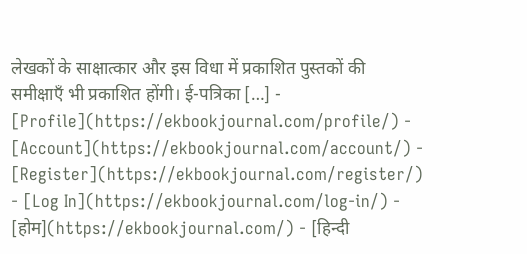लेखकों के साक्षात्कार और इस विधा में प्रकाशित पुस्तकों की समीक्षाएँ भी प्रकाशित होंगी। ई-पत्रिका […] - [Profile](https://ekbookjournal.com/profile/) - [Account](https://ekbookjournal.com/account/) - [Register](https://ekbookjournal.com/register/) - [Log In](https://ekbookjournal.com/log-in/) - [होम](https://ekbookjournal.com/) - [हिन्दी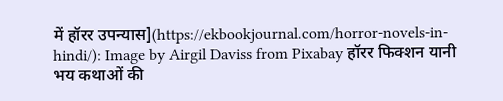में हॉरर उपन्यास](https://ekbookjournal.com/horror-novels-in-hindi/): Image by Airgil Daviss from Pixabay हॉरर फिक्शन यानी भय कथाओं की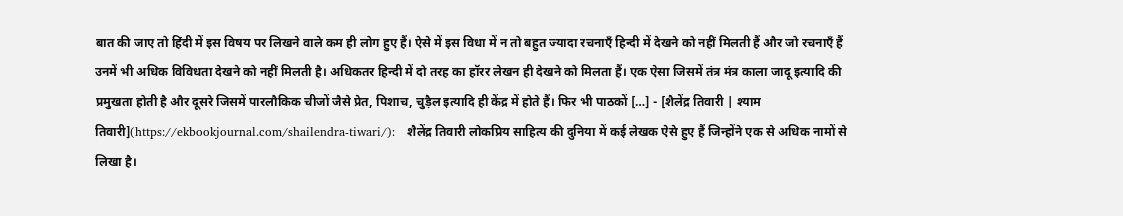बात की जाए तो हिंदी में इस विषय पर लिखने वाले कम ही लोग हुए हैं। ऐसे में इस विधा में न तो बहुत ज्यादा रचनाएँ हिन्दी में देखने को नहीं मिलती हैं और जो रचनाएँ हैं उनमें भी अधिक विविधता देखने को नहीं मिलती है। अधिकतर हिन्दी में दो तरह का हॉरर लेखन ही देखने को मिलता हैं। एक ऐसा जिसमें तंत्र मंत्र काला जादू इत्यादि की प्रमुखता होती है और दूसरे जिसमें पारलौकिक चीजों जैसे प्रेत, पिशाच, चुड़ैल इत्यादि ही केंद्र में होते हैं। फिर भी पाठकों […] - [शैलेंद्र तिवारी | श्याम तिवारी](https://ekbookjournal.com/shailendra-tiwari/):   शैलेंद्र तिवारी लोकप्रिय साहित्य की दुनिया में कई लेखक ऐसे हुए हैं जिन्होंने एक से अधिक नामों से लिखा है।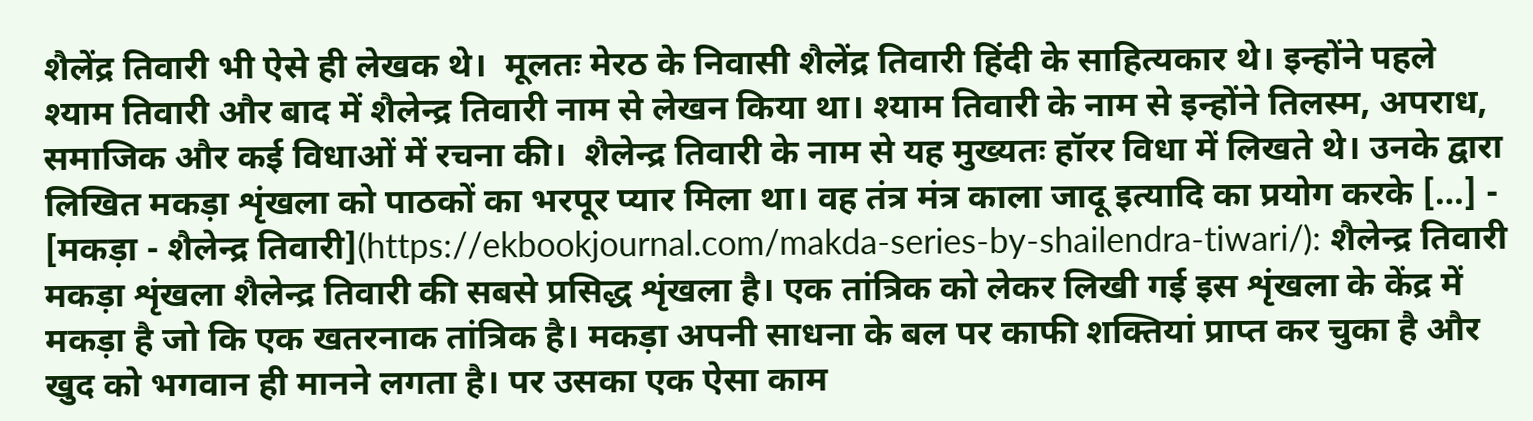शैलेंद्र तिवारी भी ऐसे ही लेखक थे।  मूलतः मेरठ के निवासी शैलेंद्र तिवारी हिंदी के साहित्यकार थे। इन्होंने पहले श्याम तिवारी और बाद में शैलेन्द्र तिवारी नाम से लेखन किया था। श्याम तिवारी के नाम से इन्होंने तिलस्म, अपराध, समाजिक और कई विधाओं में रचना की।  शैलेन्द्र तिवारी के नाम से यह मुख्यतः हॉरर विधा में लिखते थे। उनके द्वारा लिखित मकड़ा शृंखला को पाठकों का भरपूर प्यार मिला था। वह तंत्र मंत्र काला जादू इत्यादि का प्रयोग करके […] - [मकड़ा - शैलेन्द्र तिवारी](https://ekbookjournal.com/makda-series-by-shailendra-tiwari/): शैलेन्द्र तिवारी मकड़ा शृंखला शैलेन्द्र तिवारी की सबसे प्रसिद्ध शृंखला है। एक तांत्रिक को लेकर लिखी गई इस शृंखला के केंद्र में मकड़ा है जो कि एक खतरनाक तांत्रिक है। मकड़ा अपनी साधना के बल पर काफी शक्तियां प्राप्त कर चुका है और खुद को भगवान ही मानने लगता है। पर उसका एक ऐसा काम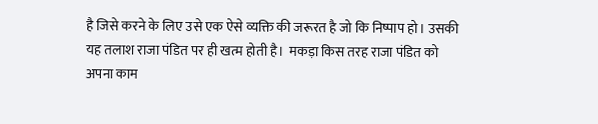है जिसे करने के लिए उसे एक ऐसे व्यक्ति की जरूरत है जो कि निष्पाप हो। उसकी यह तलाश राजा पंडित पर ही खत्म होती है।  मकड़ा किस तरह राजा पंडित को अपना काम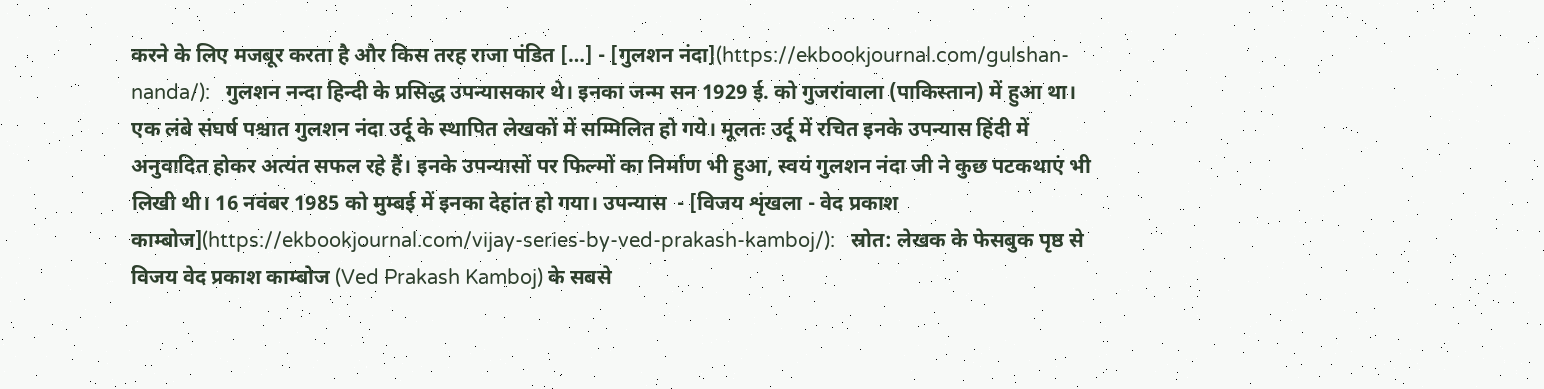करने के लिए मजबूर करता है और किस तरह राजा पंडित […] - [गुलशन नंदा](https://ekbookjournal.com/gulshan-nanda/):   गुलशन नन्दा हिन्दी के प्रसिद्ध उपन्यासकार थे। इनका जन्म सन 1929 ई. को गुजरांवाला (पाकिस्तान) में हुआ था। एक लंबे संघर्ष पश्चात गुलशन नंदा उर्दू के स्थापित लेखकों में सम्मिलित हो गये। मूलतः उर्दू में रचित इनके उपन्यास हिंदी में अनुवादित होकर अत्यंत सफल रहे हैं। इनके उपन्यासों पर फिल्मों का निर्माण भी हुआ, स्वयं गुलशन नंदा जी ने कुछ पटकथाएं भी लिखी थी। 16 नवंबर 1985 को मुम्बई में इनका देहांत हो गया। उपन्यास  - [विजय शृंखला - वेद प्रकाश काम्बोज](https://ekbookjournal.com/vijay-series-by-ved-prakash-kamboj/):   स्रोत: लेखक के फेसबुक पृष्ठ से  विजय वेद प्रकाश काम्बोज (Ved Prakash Kamboj) के सबसे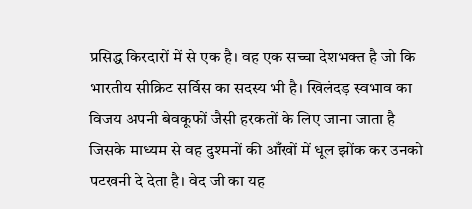प्रसिद्ध किरदारों में से एक है। वह एक सच्चा देशभक्त है जो कि भारतीय सीक्रिट सर्विस का सदस्य भी है। खिलंदड़ स्वभाव का विजय अपनी बेवकूफों जैसी हरकतों के लिए जाना जाता है जिसके माध्यम से वह दुश्मनों की आँखों में धूल झोंक कर उनको पटखनी दे देता है। वेद जी का यह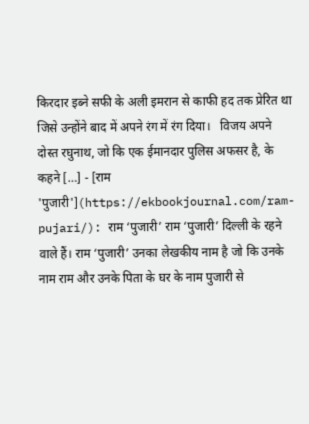किरदार इब्ने सफी के अली इमरान से काफी हद तक प्रेरित था जिसे उन्होंने बाद में अपने रंग में रंग दिया।   विजय अपने दोस्त रघुनाथ, जो कि एक ईमानदार पुलिस अफसर है, के कहने […] - [राम 'पुजारी'](https://ekbookjournal.com/ram-pujari/): राम ‘पुजारी’ राम ‘पुजारी’ दिल्ली के रहने वाले हैं। राम ‘पुजारी’ उनका लेखकीय नाम है जो कि उनके नाम राम और उनके पिता के घर के नाम पुजारी से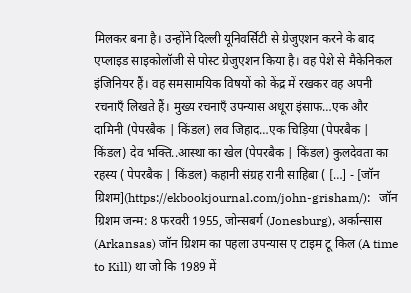मिलकर बना है। उन्होंने दिल्ली यूनिवर्सिटी से ग्रेजुएशन करने के बाद एप्लाइड साइकोलॉजी से पोस्ट ग्रेजुएशन किया है। वह पेशे से मैकेनिकल इंजिनियर हैं। वह समसामयिक विषयों को केंद्र में रखकर वह अपनी रचनाएँ लिखते हैं। मुख्य रचनाएँ उपन्यास अधूरा इंसाफ…एक और दामिनी (पेपरबैक | किंडल) लव जिहाद…एक चिड़िया (पेपरबैक | किंडल) देव भक्ति..आस्था का खेल (पेपरबैक | किंडल) कुलदेवता का रहस्य ( पेपरबैक | किंडल) कहानी संग्रह रानी साहिबा ( […] - [जॉन ग्रिशम](https://ekbookjournal.com/john-grisham/):   जॉन ग्रिशम जन्म: 8 फरवरी 1955, जोन्सबर्ग (Jonesburg), अर्कान्सास (Arkansas) जॉन ग्रिशम का पहला उपन्यास ए टाइम टू किल (A time to Kill) था जो कि 1989 में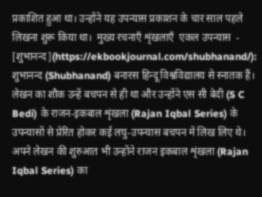प्रकाशित हुआ था। उन्होंने यह उपन्यास प्रकाशन के चार साल पहले लिखना शुरू किया था।  मुख्य रचनाएँ शृंखलाएँ  एकल उपन्यास  - [शुभानन्द](https://ekbookjournal.com/shubhanand/): शुभानन्द (Shubhanand) बनारस हिन्दू विश्वविद्यालय से स्नातक हैं। लेखन का शौक उन्हें बचपन से ही था और उन्होंने एस सी बेदी (S C Bedi) के राजन-इकबाल शृंखला (Rajan Iqbal Series) के उपन्यासों से प्रेरित होकर कई लघु-उपन्यास बचपन में लिख लिए थे।  अपने लेखन की शुरुआत भी उन्होंने राजन इकबाल शृंखला (Rajan Iqbal Series) का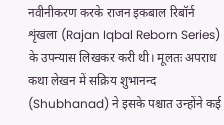नवीनीकरण करके राजन इकबाल रिबॉर्न शृंखला (Rajan Iqbal Reborn Series) के उपन्यास लिखकर करी थी। मूलतः अपराध कथा लेखन में सक्रिय शुभानन्द (Shubhanad) ने इसके पश्चात उन्होंने कई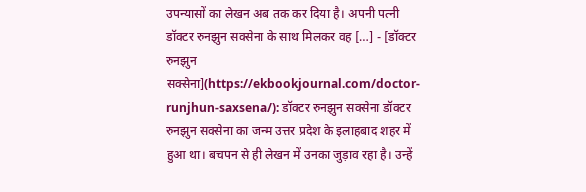उपन्यासों का लेखन अब तक कर दिया है। अपनी पत्नी डॉक्टर रुनझुन सक्सेना के साथ मिलकर वह […] - [डॉक्टर रुनझुन सक्सेना](https://ekbookjournal.com/doctor-runjhun-saxsena/): डॉक्टर रुनझुन सक्सेना डॉक्टर रुनझुन सक्सेना का जन्म उत्तर प्रदेश के इलाहबाद शहर में हुआ था। बचपन से ही लेखन में उनका जुड़ाव रहा है। उन्हें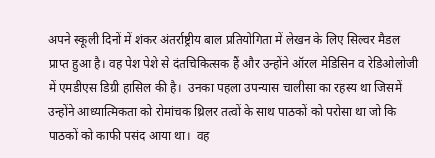अपने स्कूली दिनों में शंकर अंतर्राष्ट्रीय बाल प्रतियोगिता में लेखन के लिए सिल्वर मैडल प्राप्त हुआ है। वह पेश पेशे से दंतचिकित्सक हैं और उन्होंने ऑरल मेडिसिन व रेडिओलोजी में एमडीएस डिग्री हासिल की है।  उनका पहला उपन्यास चालीसा का रहस्य था जिसमें उन्होंने आध्यात्मिकता को रोमांचक थ्रिलर तत्वों के साथ पाठकों को परोसा था जो कि पाठकों को काफी पसंद आया था।  वह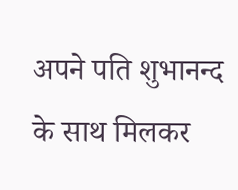अपने पति शुभानन्द के साथ मिलकर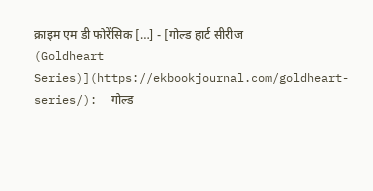क्राइम एम डी फोरेंसिक […] - [गोल्ड हार्ट सीरीज (Goldheart Series)](https://ekbookjournal.com/goldheart-series/):  गोल्ड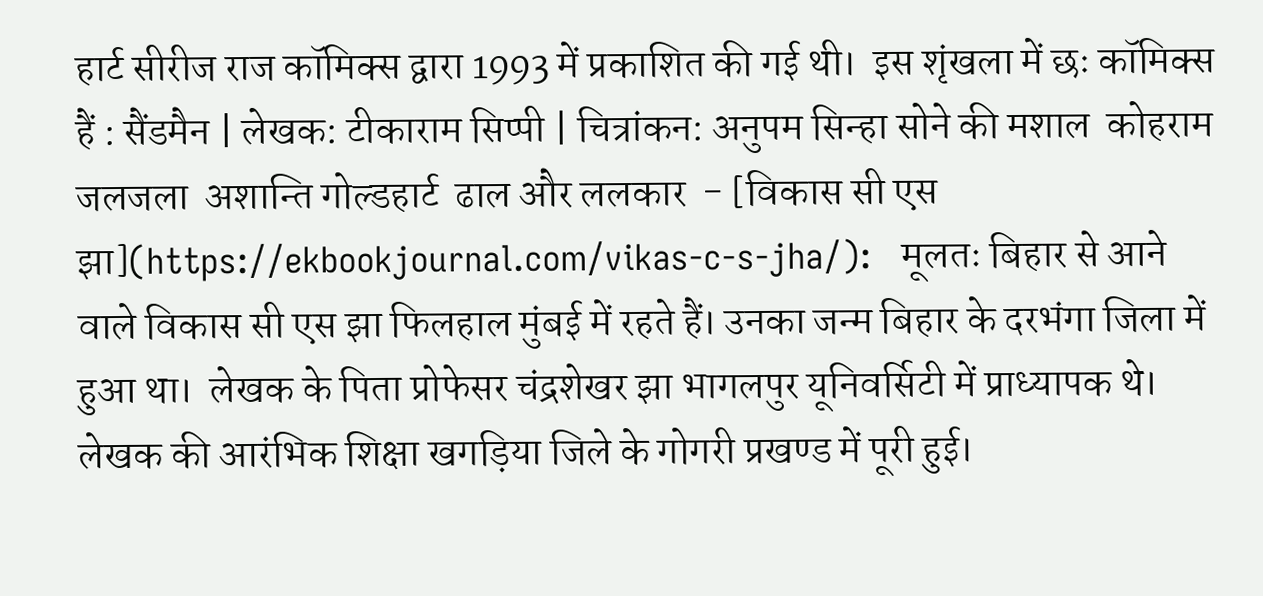हार्ट सीरीज राज कॉमिक्स द्वारा 1993 में प्रकाशित की गई थी।  इस शृंखला में छः कॉमिक्स हैं : सैंडमैन | लेखक: टीकाराम सिप्पी | चित्रांकन: अनुपम सिन्हा सोने की मशाल  कोहराम  जलजला  अशान्ति गोल्डहार्ट  ढाल और ललकार  - [विकास सी एस झा](https://ekbookjournal.com/vikas-c-s-jha/):   मूलतः बिहार से आने वाले विकास सी एस झा फिलहाल मुंबई में रहते हैं। उनका जन्म बिहार के दरभंगा जिला में हुआ था।  लेखक के पिता प्रोफेसर चंद्रशेखर झा भागलपुर यूनिवर्सिटी में प्राध्यापक थे।  लेखक की आरंभिक शिक्षा खगड़िया जिले के गोगरी प्रखण्ड में पूरी हुई।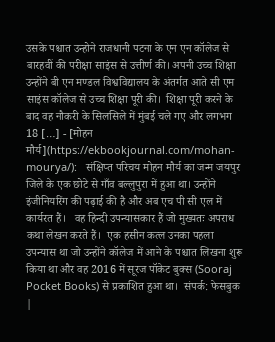उसके पश्चात उन्होने राजधानी पटना के एन एन कॉलेज से बारहवीं की परीक्षा साइंस से उत्तीर्ण की। अपनी उच्च शिक्षा उन्होंने बी एन मण्डल विश्वविद्यालय के अंतर्गत आते सी एम साइंस कॉलेज से उच्च शिक्षा पूरी की।  शिक्षा पूरी करने के बाद वह नौकरी के सिलसिले में मुंबई चले गए और लगभग 18 […] - [मोहन मौर्य](https://ekbookjournal.com/mohan-mourya/):   संक्षिप्त परिचय मोहन मौर्य का जन्म जयपुर जिले के एक छोटे से गाँव बल्लुपुरा में हुआ था। उन्होंने इंजीनियरिंग की पढ़ाई की है और अब एच पी सी एल में कार्यरत हैं।   वह हिन्दी उपन्यासकार हैं जो मुख्यतः अपराध कथा लेखन करते हैं।  एक हसीन कत्ल उनका पहला उपन्यास था जो उन्होंने कॉलेज में आने के पश्चात लिखना शुरू किया था और वह 2016 में सूरज पॉकेट बुक्स (Sooraj Pocket Books) से प्रकाशित हुआ था।  संपर्क: फेसबुक |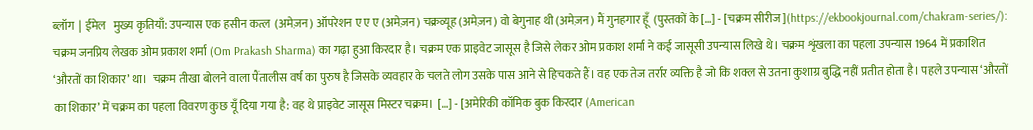ब्लॉग  | ईमेल   मुख्य कृतियाँ: उपन्यास एक हसीन कत्ल  (अमेज़न) ऑपरेशन ए ए ए (अमेज़न) चक्रव्यूह (अमेज़न) वो बेगुनाह थी (अमेज़न) मैं गुनहगार हूँ  (पुस्तकों के […] - [चक्रम सीरीज](https://ekbookjournal.com/chakram-series/):   चक्रम जनप्रिय लेखक ओम प्रकाश शर्मा (Om Prakash Sharma) का गढ़ा हुआ किरदार है। चक्रम एक प्राइवेट जासूस है जिसे लेकर ओम प्रकाश शर्मा ने कई जासूसी उपन्यास लिखे थे। चक्रम शृंखला का पहला उपन्यास 1964 में प्रकाशित ‘औरतों का शिकार’ था।  चक्रम तीखा बोलने वाला पैंतालीस वर्ष का पुरुष है जिसके व्यवहार के चलते लोग उसके पास आने से हिचकते हैं। वह एक तेज तर्रार व्यक्ति है जो कि शक्ल से उतना कुशाग्र बुद्धि नहीं प्रतीत होता है। पहले उपन्यास ‘औरतों का शिकार’ में चक्रम का पहला विवरण कुछ यूँ दिया गया है: वह थे प्राइवेट जासूस मिस्टर चक्रम।  […] - [अमेरिकी कॉमिक बुक किरदार (American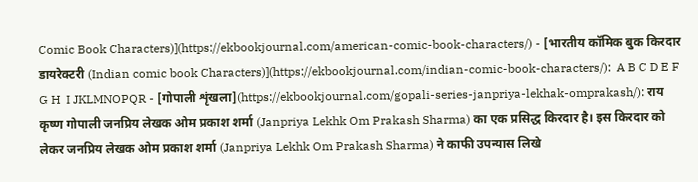Comic Book Characters)](https://ekbookjournal.com/american-comic-book-characters/) - [भारतीय कॉमिक बुक किरदार डायरेक्टरी (Indian comic book Characters)](https://ekbookjournal.com/indian-comic-book-characters/):  A B C D E F G H  I JKLMNOPQR - [गोपाली शृंखला](https://ekbookjournal.com/gopali-series-janpriya-lekhak-omprakash/): राय कृष्ण गोपाली जनप्रिय लेखक ओम प्रकाश शर्मा (Janpriya Lekhk Om Prakash Sharma) का एक प्रसिद्ध किरदार है। इस किरदार को लेकर जनप्रिय लेखक ओम प्रकाश शर्मा (Janpriya Lekhk Om Prakash Sharma) ने काफी उपन्यास लिखे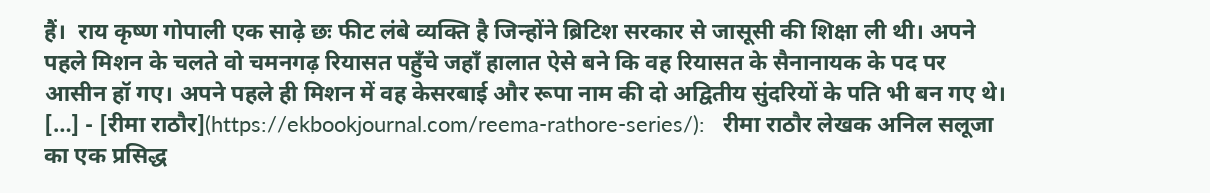हैं।  राय कृष्ण गोपाली एक साढ़े छः फीट लंबे व्यक्ति है जिन्होंने ब्रिटिश सरकार से जासूसी की शिक्षा ली थी। अपने पहले मिशन के चलते वो चमनगढ़ रियासत पहुँचे जहाँ हालात ऐसे बने कि वह रियासत के सैनानायक के पद पर आसीन हॉ गए। अपने पहले ही मिशन में वह केसरबाई और रूपा नाम की दो अद्वितीय सुंदरियों के पति भी बन गए थे।  […] - [रीमा राठौर](https://ekbookjournal.com/reema-rathore-series/):   रीमा राठौर लेखक अनिल सलूजा का एक प्रसिद्ध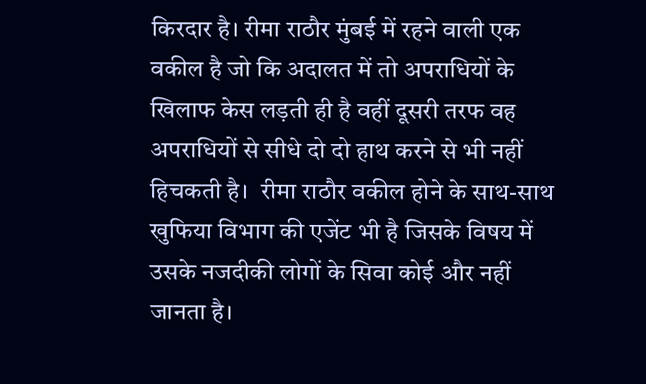किरदार है। रीमा राठौर मुंबई में रहने वाली एक वकील है जो कि अदालत में तो अपराधियों के खिलाफ केस लड़ती ही है वहीं दूसरी तरफ वह अपराधियों से सीधे दो दो हाथ करने से भी नहीं हिचकती है।  रीमा राठौर वकील होने के साथ-साथ खुफिया विभाग की एजेंट भी है जिसके विषय में उसके नजदीकी लोगों के सिवा कोई और नहीं जानता है।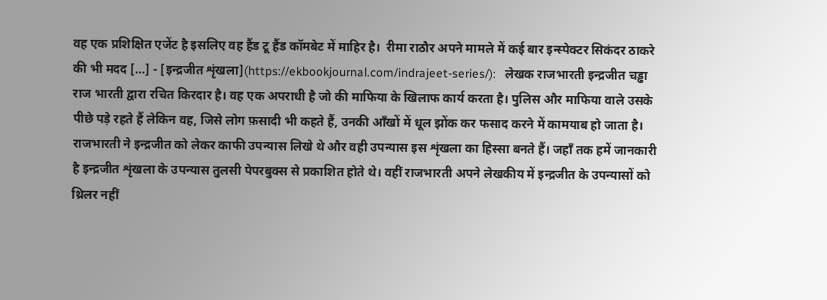वह एक प्रशिक्षित एजेंट है इसलिए वह हैंड टू हैंड कॉमबेट में माहिर है।  रीमा राठौर अपने मामले में कई बार इन्स्पेक्टर सिकंदर ठाकरे की भी मदद […] - [इन्द्रजीत शृंखला](https://ekbookjournal.com/indrajeet-series/):   लेखक राजभारती इन्द्रजीत चड्ढा राज भारती द्वारा रचित किरदार है। वह एक अपराधी है जो की माफिया के खिलाफ कार्य करता है। पुलिस और माफिया वाले उसके पीछे पड़े रहते हैं लेकिन वह, जिसे लोग फ़सादी भी कहते हैं, उनकी आँखों में धूल झोंक कर फसाद करने में कामयाब हो जाता है।  राजभारती ने इन्द्रजीत को लेकर काफी उपन्यास लिखे थे और वही उपन्यास इस शृंखला का हिस्सा बनते हैं। जहाँ तक हमें जानकारी है इन्द्रजीत शृंखला के उपन्यास तुलसी पेपरबुक्स से प्रकाशित होते थे। वहीं राजभारती अपने लेखकीय में इन्द्रजीत के उपन्यासों को थ्रिलर नहीं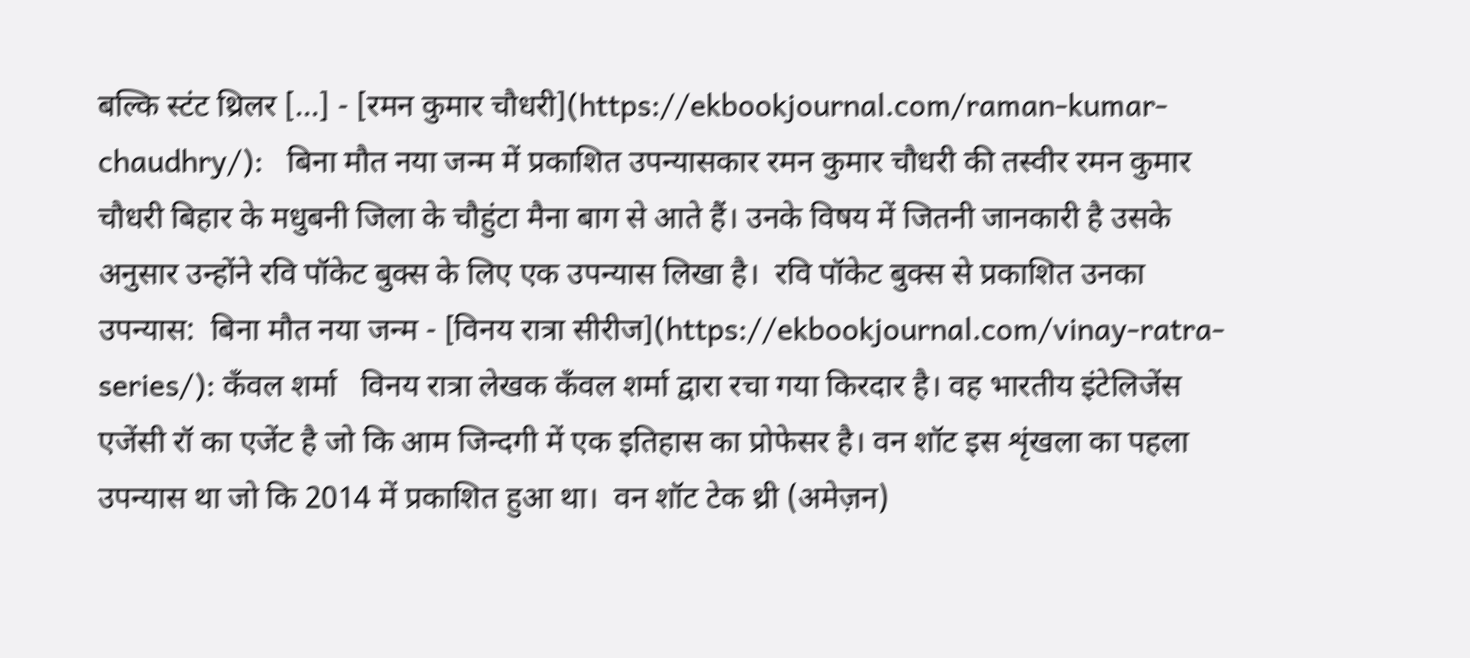बल्कि स्टंट थ्रिलर […] - [रमन कुमार चौधरी](https://ekbookjournal.com/raman-kumar-chaudhry/):   बिना मौत नया जन्म में प्रकाशित उपन्यासकार रमन कुमार चौधरी की तस्वीर रमन कुमार चौधरी बिहार के मधुबनी जिला के चौहुंटा मैना बाग से आते हैं। उनके विषय में जितनी जानकारी है उसके अनुसार उन्होंने रवि पॉकेट बुक्स के लिए एक उपन्यास लिखा है।  रवि पॉकेट बुक्स से प्रकाशित उनका उपन्यास:  बिना मौत नया जन्म - [विनय रात्रा सीरीज](https://ekbookjournal.com/vinay-ratra-series/): कँवल शर्मा   विनय रात्रा लेखक कँवल शर्मा द्वारा रचा गया किरदार है। वह भारतीय इंटेलिजेंस एजेंसी रॉ का एजेंट है जो कि आम जिन्दगी में एक इतिहास का प्रोफेसर है। वन शॉट इस शृंखला का पहला उपन्यास था जो कि 2014 में प्रकाशित हुआ था।  वन शॉट टेक थ्री (अमेज़न)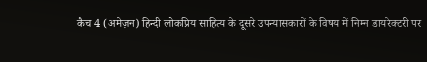कैच 4 (अमेज़न) हिन्दी लोकप्रिय साहित्य के दूसरे उपन्यासकारों के विषय में निम्न डायरेक्टरी पर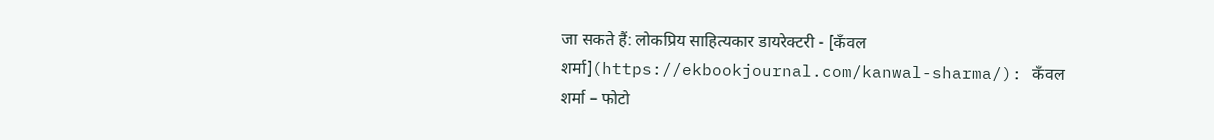जा सकते हैं: लोकप्रिय साहित्यकार डायरेक्टरी - [कँवल शर्मा](https://ekbookjournal.com/kanwal-sharma/): कँवल शर्मा – फोटो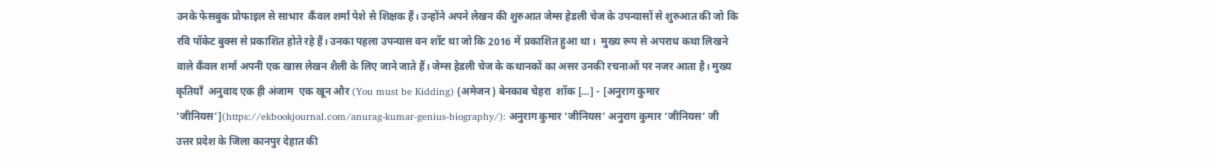उनके फेसबुक प्रोफाइल से साभार  कँवल शर्मा पेशे से शिक्षक हैं। उन्होंने अपने लेखन की शुरुआत जेम्स हेडली चेज के उपन्यासों से शुरुआत की जो कि रवि पॉकेट बुक्स से प्रकाशित होते रहे हैं। उनका पहला उपन्यास वन शॉट था जो कि 2016 में प्रकाशित हुआ था।  मुख्य रूप से अपराध कथा लिखने वाले कँवल शर्मा अपनी एक खास लेखन शैली के लिए जाने जाते हैं। जेम्स हेडली चेज के कथानकों का असर उनकी रचनाओं पर नजर आता है। मुख्य कृतियाँ  अनुवाद एक ही अंजाम  एक खून और (You must be Kidding) (अमेजन) बेनकाब चेहरा  शॉक […] - [अनुराग कुमार 'जीनियस'](https://ekbookjournal.com/anurag-kumar-genius-biography/): अनुराग कुमार ‘जीनियस’ अनुराग कुमार ‘जीनियस’ जी उत्तर प्रदेश के जिला कानपुर देहात की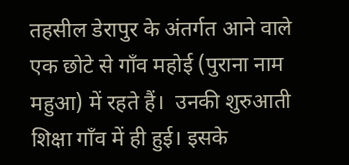तहसील डेरापुर के अंतर्गत आने वाले एक छोटे से गाँव महोई (पुराना नाम महुआ) में रहते हैं।  उनकी शुरुआती शिक्षा गाँव में ही हुई। इसके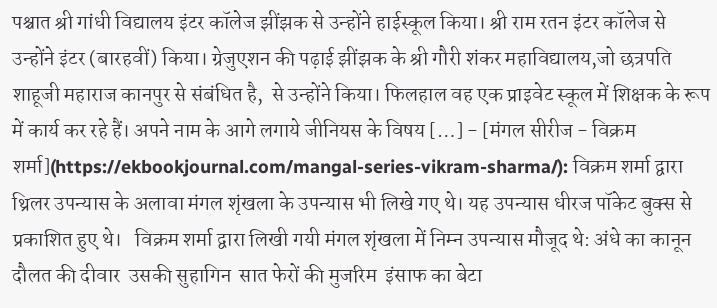पश्चात श्री गांधी विद्यालय इंटर कॉलेज झींझक से उन्होंने हाईस्कूल किया। श्री राम रतन इंटर कॉलेज से उन्होंने इंटर (बारहवीं) किया। ग्रेजुएशन की पढ़ाई झींझक के श्री गौरी शंकर महाविद्यालय,जो छत्रपति शाहूजी महाराज कानपुर से संबंधित है,  से उन्होंने किया। फिलहाल वह एक प्राइवेट स्कूल में शिक्षक के रूप में कार्य कर रहे हैं। अपने नाम के आगे लगाये जीनियस के विषय […] - [मंगल सीरीज - विक्रम शर्मा](https://ekbookjournal.com/mangal-series-vikram-sharma/): विक्रम शर्मा द्वारा थ्रिलर उपन्यास के अलावा मंगल शृंखला के उपन्यास भी लिखे गए थे। यह उपन्यास धीरज पॉकेट बुक्स से प्रकाशित हुए थे।   विक्रम शर्मा द्वारा लिखी गयी मंगल शृंखला में निम्न उपन्यास मौजूद थे: अंधे का कानून  दौलत की दीवार  उसकी सुहागिन  सात फेरों की मुजरिम  इंसाफ का बेटा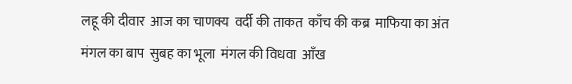लहू की दीवार  आज का चाणक्य  वर्दी की ताकत  काँच की कब्र  माफिया का अंत  मंगल का बाप  सुबह का भूला  मंगल की विधवा  आँख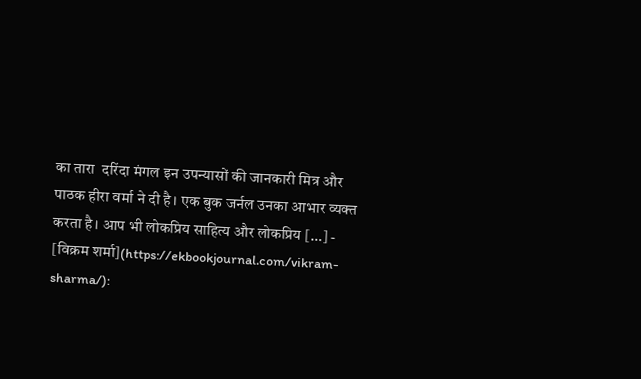का तारा  दरिंदा मंगल इन उपन्यासों की जानकारी मित्र और पाठक हीरा वर्मा ने दी है। एक बुक जर्नल उनका आभार व्यक्त करता है। आप भी लोकप्रिय साहित्य और लोकप्रिय […] - [विक्रम शर्मा](https://ekbookjournal.com/vikram-sharma/):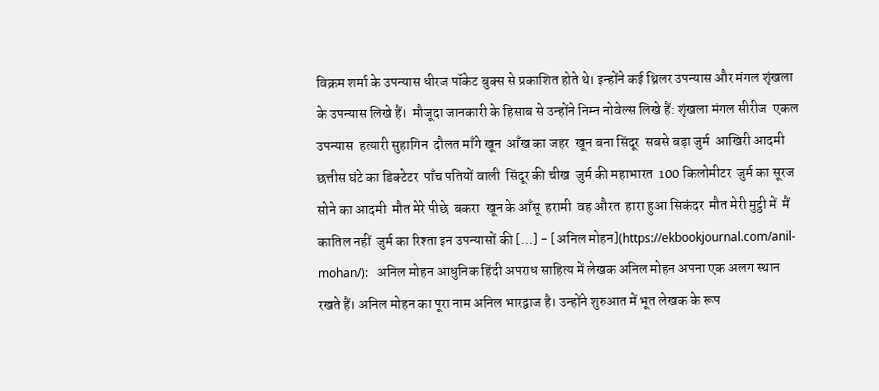विक्रम शर्मा के उपन्यास धीरज पॉकेट बुक्स से प्रकाशित होते थे। इन्होंने कई थ्रिलर उपन्यास और मंगल शृंखला के उपन्यास लिखे हैं।  मौजूदा जानकारी के हिसाब से उन्होंने निम्न नोवेल्स लिखे हैं: शृंखला मंगल सीरीज  एकल उपन्यास  हत्यारी सुहागिन  दौलत माँगे खून  आँख का जहर  खून बना सिंदूर  सबसे बड़ा जुर्म  आखिरी आदमी  छत्तीस घंटे का डिक्टेटर  पाँच पतियों वाली  सिंदूर की चीख  जुर्म की महाभारत  100 किलोमीटर  जुर्म का सूरज  सोने का आदमी  मौत मेरे पीछे  बकरा  खून के आँसू  हरामी  वह औरत  हारा हुआ सिकंदर  मौत मेरी मुट्ठी में  मैं कातिल नहीं  जुर्म का रिश्ता इन उपन्यासों की […] - [अनिल मोहन](https://ekbookjournal.com/anil-mohan/):   अनिल मोहन आधुनिक हिंदी अपराध साहित्य में लेखक अनिल मोहन अपना एक अलग स्थान रखते हैं। अनिल मोहन का पूरा नाम अनिल भारद्वाज है। उन्होंने शुरुआत में भूत लेखक के रूप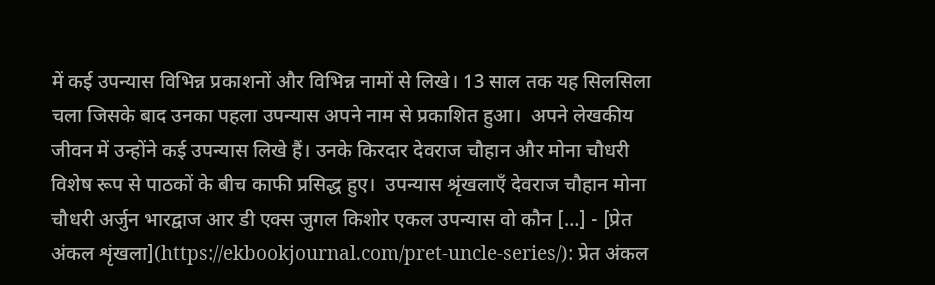में कई उपन्यास विभिन्न प्रकाशनों और विभिन्न नामों से लिखे। 13 साल तक यह सिलसिला चला जिसके बाद उनका पहला उपन्यास अपने नाम से प्रकाशित हुआ।  अपने लेखकीय जीवन में उन्होंने कई उपन्यास लिखे हैं। उनके किरदार देवराज चौहान और मोना चौधरी विशेष रूप से पाठकों के बीच काफी प्रसिद्ध हुए।  उपन्यास श्रृंखलाएँ देवराज चौहान मोना चौधरी अर्जुन भारद्वाज आर डी एक्स जुगल किशोर एकल उपन्यास वो कौन […] - [प्रेत अंकल शृंखला](https://ekbookjournal.com/pret-uncle-series/): प्रेत अंकल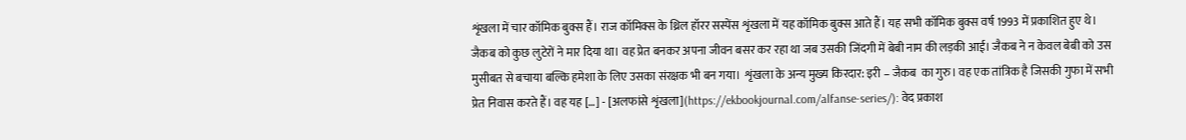शृंखला में चार कॉमिक बुक्स हैं। राज कॉमिक्स के थ्रिल हॉरर सस्पेंस शृंखला में यह कॉमिक बुक्स आते हैं। यह सभी कॉमिक बुक्स वर्ष 1993 में प्रकाशित हुए थे।  जैकब को कुछ लुटेरों ने मार दिया था। वह प्रेत बनकर अपना जीवन बसर कर रहा था जब उसकी जिंदगी में बेबी नाम की लड़की आई। जैकब ने न केवल बेबी को उस मुसीबत से बचाया बल्कि हमेशा के लिए उसका संरक्षक भी बन गया।  शृंखला के अन्य मुख्य किरदार: इरी – जैकब  का गुरु। वह एक तांत्रिक है जिसकी गुफा में सभी प्रेत निवास करते हैं। वह यह […] - [अलफांसे शृंखला](https://ekbookjournal.com/alfanse-series/): वेद प्रकाश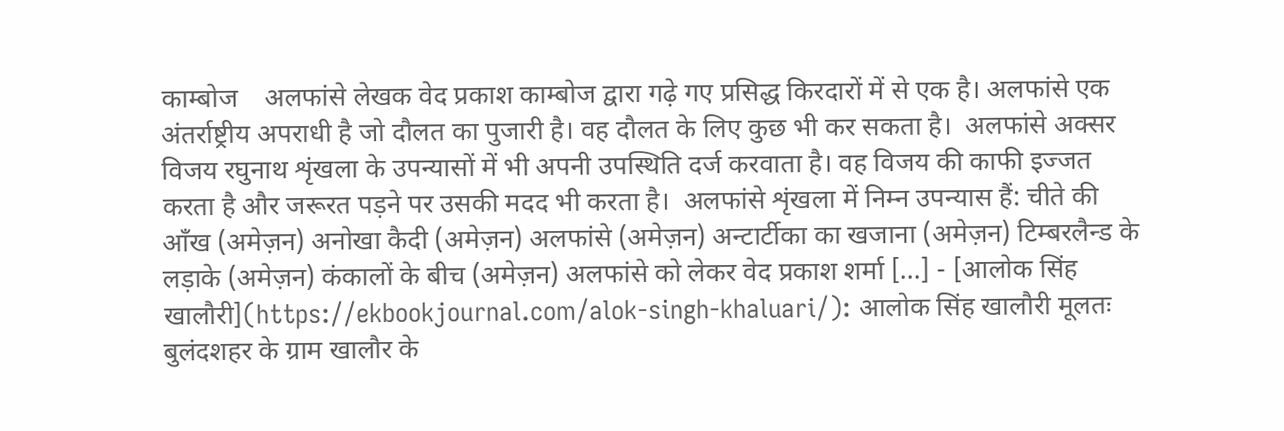काम्बोज    अलफांसे लेखक वेद प्रकाश काम्बोज द्वारा गढ़े गए प्रसिद्ध किरदारों में से एक है। अलफांसे एक अंतर्राष्ट्रीय अपराधी है जो दौलत का पुजारी है। वह दौलत के लिए कुछ भी कर सकता है।  अलफांसे अक्सर विजय रघुनाथ शृंखला के उपन्यासों में भी अपनी उपस्थिति दर्ज करवाता है। वह विजय की काफी इज्जत करता है और जरूरत पड़ने पर उसकी मदद भी करता है।  अलफांसे शृंखला में निम्न उपन्यास हैं: चीते की आँख (अमेज़न) अनोखा कैदी (अमेज़न) अलफांसे (अमेज़न) अन्टार्टीका का खजाना (अमेज़न) टिम्बरलैन्ड के लड़ाके (अमेज़न) कंकालों के बीच (अमेज़न) अलफांसे को लेकर वेद प्रकाश शर्मा […] - [आलोक सिंह खालौरी](https://ekbookjournal.com/alok-singh-khaluari/): आलोक सिंह खालौरी मूलतः बुलंदशहर के ग्राम खालौर के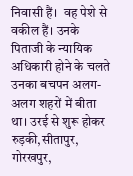निवासी हैं।  वह पेशे से वकील हैं। उनके पिताजी के न्यायिक अधिकारी होने के चलते उनका बचपन अलग-अलग शहरों में बीता था। उरई से शुरू होकर रुड़की,सीतापुर, गोरखपुर,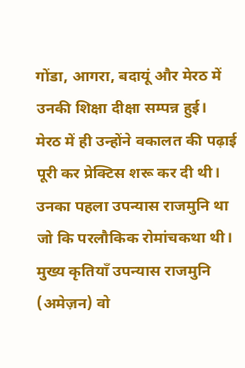गोंडा, आगरा, बदायूं और मेरठ में उनकी शिक्षा दीक्षा सम्पन्न हुई।  मेरठ में ही उन्होंने वकालत की पढ़ाई पूरी कर प्रेक्टिस शरू कर दी थी।   उनका पहला उपन्यास राजमुनि था जो कि परलौकिक रोमांचकथा थी।  मुख्य कृतियाँ उपन्यास राजमुनि (अमेज़न) वो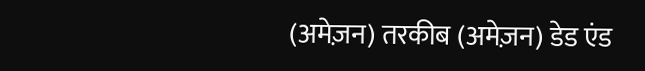(अमेज़न) तरकीब (अमेज़न) डेड एंड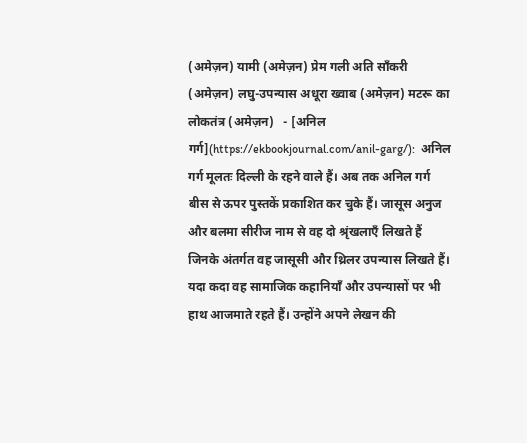(अमेज़न) यामी (अमेज़न) प्रेम गली अति साँकरी (अमेज़न) लघु-उपन्यास अधूरा ख्वाब (अमेज़न) मटरू का लोकतंत्र (अमेज़न)   - [अनिल गर्ग](https://ekbookjournal.com/anil-garg/):  अनिल गर्ग मूलतः दिल्ली के रहने वाले हैं। अब तक अनिल गर्ग बीस से ऊपर पुस्तकें प्रकाशित कर चुके हैं। जासूस अनुज और बलमा सीरीज नाम से वह दो श्रृंखलाएँ लिखते हैं जिनके अंतर्गत वह जासूसी और थ्रिलर उपन्यास लिखते हैं। यदा कदा वह सामाजिक कहानियाँ और उपन्यासों पर भी हाथ आजमाते रहते हैं। उन्होंने अपने लेखन की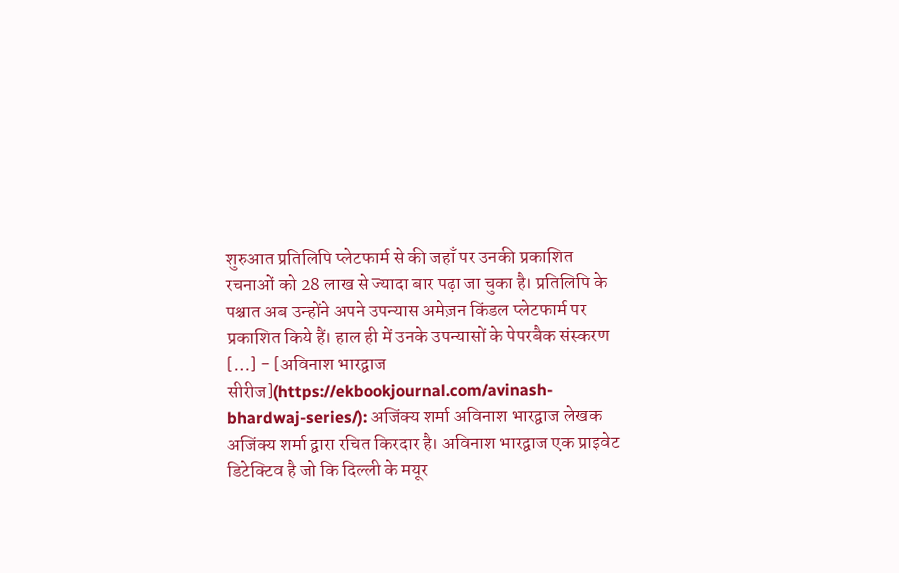शुरुआत प्रतिलिपि प्लेटफार्म से की जहाँ पर उनकी प्रकाशित रचनाओं को 28 लाख से ज्यादा बार पढ़ा जा चुका है। प्रतिलिपि के पश्चात अब उन्होंने अपने उपन्यास अमेज़न किंडल प्लेटफार्म पर प्रकाशित किये हैं। हाल ही में उनके उपन्यासों के पेपरबैक संस्करण […] - [अविनाश भारद्वाज सीरीज](https://ekbookjournal.com/avinash-bhardwaj-series/): अजिंक्य शर्मा अविनाश भारद्वाज लेखक अजिंक्य शर्मा द्वारा रचित किरदार है। अविनाश भारद्वाज एक प्राइवेट डिटेक्टिव है जो कि दिल्ली के मयूर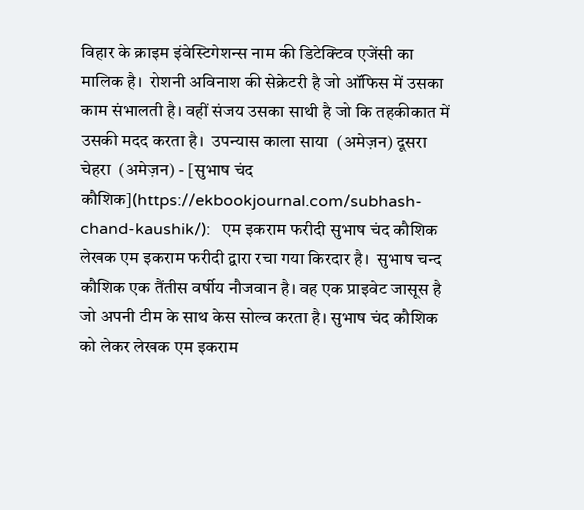विहार के क्राइम इंवेस्टिगेशन्स नाम की डिटेक्टिव एजेंसी का मालिक है।  रोशनी अविनाश की सेक्रेटरी है जो ऑफिस में उसका काम संभालती है। वहीं संजय उसका साथी है जो कि तहकीकात में उसकी मदद करता है।  उपन्यास काला साया  (अमेज़न) दूसरा चेहरा  (अमेज़न) - [सुभाष चंद कौशिक](https://ekbookjournal.com/subhash-chand-kaushik/):   एम इकराम फरीदी सुभाष चंद कौशिक लेखक एम इकराम फरीदी द्वारा रचा गया किरदार है।  सुभाष चन्द कौशिक एक तैंतीस वर्षीय नौजवान है। वह एक प्राइवेट जासूस है जो अपनी टीम के साथ केस सोल्व करता है। सुभाष चंद कौशिक को लेकर लेखक एम इकराम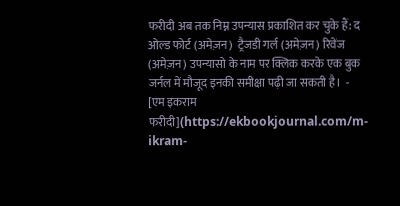फरीदी अब तक निम्न उपन्यास प्रकाशित कर चुके हैं: द ओल्ड फोर्ट (अमेज़न)  ट्रैजडी गर्ल (अमेज़न) रिवेंज (अमेज़न) उपन्यासो के नाम पर क्लिक करके एक बुक जर्नल में मौजूद इनकी समीक्षा पढ़ी जा सकती है।  - [एम इकराम फरीदी](https://ekbookjournal.com/m-ikram-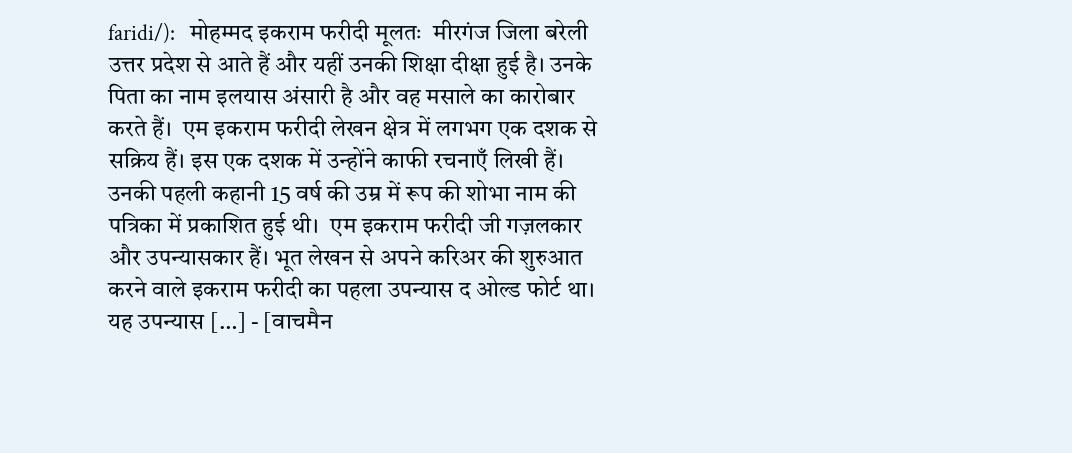faridi/):   मोहम्मद इकराम फरीदी मूलतः  मीरगंज जिला बरेली उत्तर प्रदेश से आते हैं और यहीं उनकी शिक्षा दीक्षा हुई है। उनके पिता का नाम इलयास अंसारी है और वह मसाले का कारोबार करते हैं।  एम इकराम फरीदी लेखन क्षेत्र में लगभग एक दशक से सक्रिय हैं। इस एक दशक में उन्होंने काफी रचनाएँ लिखी हैं। उनकी पहली कहानी 15 वर्ष की उम्र में रूप की शोभा नाम की पत्रिका में प्रकाशित हुई थी।  एम इकराम फरीदी जी गज़लकार और उपन्यासकार हैं। भूत लेखन से अपने करिअर की शुरुआत करने वाले इकराम फरीदी का पहला उपन्यास द ओल्ड फोर्ट था। यह उपन्यास […] - [वाचमैन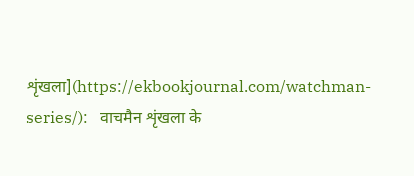शृंखला](https://ekbookjournal.com/watchman-series/):   वाचमैन शृंखला के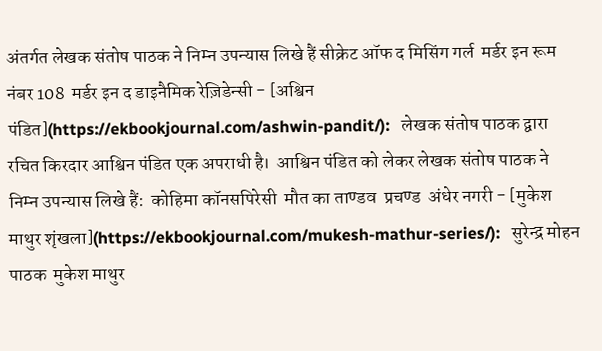अंतर्गत लेखक संतोष पाठक ने निम्न उपन्यास लिखे हैं सीक्रेट ऑफ द मिसिंग गर्ल  मर्डर इन रूम नंबर 108  मर्डर इन द डाइनैमिक रेज़िडेन्सी - [अश्विन पंडित](https://ekbookjournal.com/ashwin-pandit/):   लेखक संतोष पाठक द्वारा रचित किरदार आश्विन पंडित एक अपराधी है।  आश्विन पंडित को लेकर लेखक संतोष पाठक ने निम्न उपन्यास लिखे हैं:  कोहिमा कॉनसपिरेसी  मौत का ताण्डव  प्रचण्ड  अंधेर नगरी - [मुकेश माथुर शृंखला](https://ekbookjournal.com/mukesh-mathur-series/):   सुरेन्द्र मोहन पाठक  मुकेश माथुर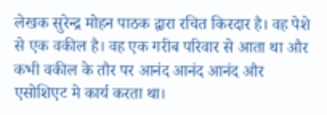लेखक सुरेन्द्र मोहन पाठक द्वारा रचित किरदार है। वह पेशे से एक वकील है। वह एक गरीब परिवार से आता था और कभी वकील के तौर पर आनंद आनंद आनंद और एसोशिएट मे कार्य करता था।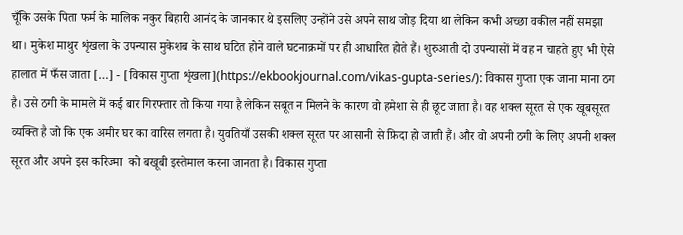चूँकि उसके पिता फर्म के मालिक नकुर बिहारी आनंद के जानकार थे इसलिए उन्होंने उसे अपने साथ जोड़ दिया था लेकिन कभी अच्छा वकील नहीं समझा था। मुकेश माथुर शृंखला के उपन्यास मुकेशब के साथ घटित होने वाले घटनाक्रमों पर ही आधारित होते हैं। शुरुआती दो उपन्यासों में वह न चाहते हुए भी ऐसे हालात में फँस जाता […] - [विकास गुप्ता शृंखला](https://ekbookjournal.com/vikas-gupta-series/): विकास गुप्ता एक जाना माना ठग है। उसे ठगी के मामले में कई बार गिरफ्तार तो किया गया है लेकिन सबूत न मिलने के कारण वो हमेशा से ही छूट जाता है। वह शक्ल सूरत से एक खूबसूरत व्यक्ति है जो कि एक अमीर घर का वारिस लगता है। युवतियाँ उसकी शक्ल सूरत पर आसानी से फ़िदा हो जाती हैं। और वो अपनी ठगी के लिए अपनी शक्ल सूरत और अपने इस करिज्मा  को बखूबी इस्तेमाल करना जानता है। विकास गुप्ता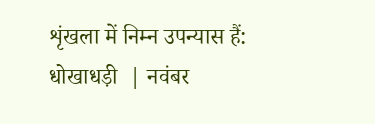शृंखला में निम्न उपन्यास हैं: धोखाधड़ी  | नवंबर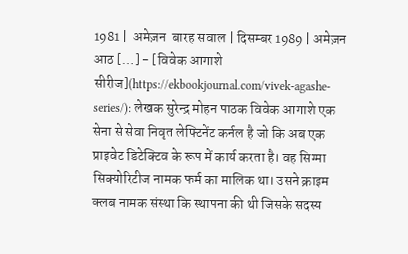1981 |  अमेज़न  बारह सवाल | दिसम्बर 1989 | अमेज़न आठ […] - [विवेक आगाशे सीरीज](https://ekbookjournal.com/vivek-agashe-series/): लेखक सुरेन्द्र मोहन पाठक विवेक आगाशे एक सेना से सेवा निवृत लेफ्टिनेंट कर्नल है जो कि अब एक प्राइवेट डिटेक्टिव के रूप में कार्य करता है। वह सिग्मा सिक्योरिटीज नामक फर्म का मालिक था। उसने क्राइम क्लब नामक संस्था कि स्थापना की थी जिसके सदस्य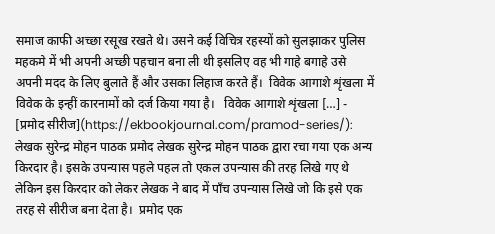समाज काफी अच्छा रसूख रखते थे। उसने कई विचित्र रहस्यों को सुलझाकर पुलिस महकमे में भी अपनी अच्छी पहचान बना ली थी इसलिए वह भी गाहे बगाहे उसे अपनी मदद के लिए बुलाते हैं और उसका लिहाज करते हैं।  विवेक आगाशे शृंखला में विवेक के इन्हीं कारनामों को दर्ज किया गया है।   विवेक आगाशे शृंखला […] - [प्रमोद सीरीज](https://ekbookjournal.com/pramod-series/):   लेखक सुरेन्द्र मोहन पाठक प्रमोद लेखक सुरेन्द्र मोहन पाठक द्वारा रचा गया एक अन्य किरदार है। इसके उपन्यास पहले पहल तो एकल उपन्यास की तरह लिखे गए थे लेकिन इस किरदार को लेकर लेखक ने बाद में पाँच उपन्यास लिखे जो कि इसे एक तरह से सीरीज बना देता है।  प्रमोद एक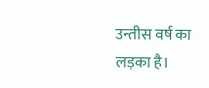उन्तीस वर्ष का लड़का है।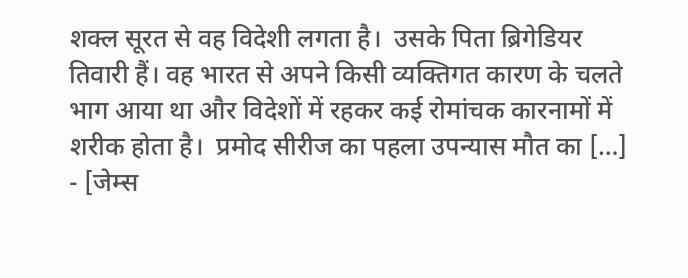शक्ल सूरत से वह विदेशी लगता है।  उसके पिता ब्रिगेडियर तिवारी हैं। वह भारत से अपने किसी व्यक्तिगत कारण के चलते भाग आया था और विदेशों में रहकर कई रोमांचक कारनामों में शरीक होता है।  प्रमोद सीरीज का पहला उपन्यास मौत का […] - [जेम्स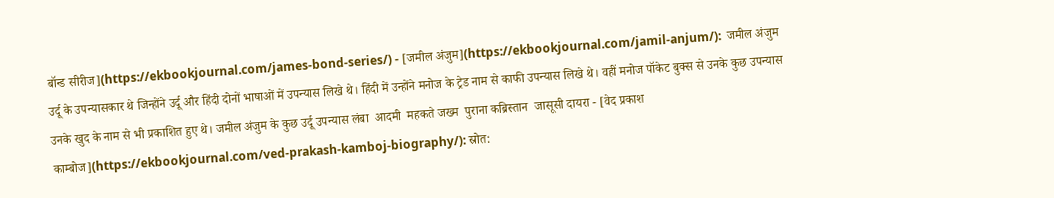बॉन्ड सीरीज](https://ekbookjournal.com/james-bond-series/) - [जमील अंजुम](https://ekbookjournal.com/jamil-anjum/):  जमील अंजुम उर्दू के उपन्यासकार थे जिन्होंने उर्दू और हिंदी दोनों भाषाओं में उपन्यास लिखे थे। हिंदी में उन्होंने मनोज के ट्रेड नाम से काफी उपन्यास लिखे थे। वहीं मनोज पॉकेट बुक्स से उनके कुछ उपन्यास उनके खुद के नाम से भी प्रकाशित हुए थे। जमील अंजुम के कुछ उर्दू उपन्यास लंबा  आदमी  महकते जख्म  पुराना कब्रिस्तान  जासूसी दायरा - [वेद प्रकाश काम्बोज](https://ekbookjournal.com/ved-prakash-kamboj-biography/): स्रोत: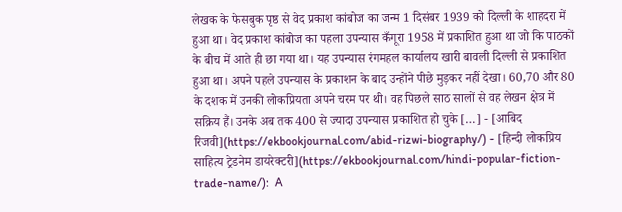लेखक के फेसबुक पृष्ठ से वेद प्रकाश कांबोज का जन्म 1 दिसंबर 1939 को दिल्ली के शाहदरा में हुआ था। वेद प्रकाश कांबोज का पहला उपन्यास कँगूरा 1958 में प्रकाशित हुआ था जो कि पाठकों के बीच में आते ही छा गया था। यह उपन्यास रंगमहल कार्यालय खारी बावली दिल्ली से प्रकाशित हुआ था। अपने पहले उपन्यास के प्रकाशन के बाद उन्होंने पीछे मुड़कर नहीं देखा। 60,70 और 80 के दशक में उनकी लोकप्रियता अपने चरम पर थी। वह पिछले साठ सालों से वह लेखन क्षेत्र में सक्रिय हैं। उनके अब तक 400 से ज्यादा उपन्यास प्रकाशित हो चुके […] - [आबिद रिजवी](https://ekbookjournal.com/abid-rizwi-biography/) - [हिन्दी लोकप्रिय साहित्य ट्रेडनेम डायरेक्टरी](https://ekbookjournal.com/hindi-popular-fiction-trade-name/):  A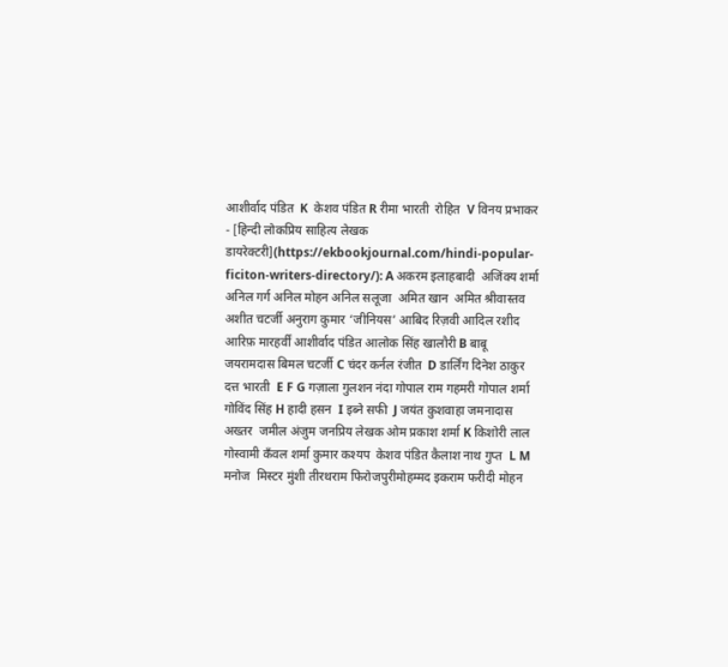आशीर्वाद पंडित  K  केशव पंडित R रीमा भारती  रोहित  V विनय प्रभाकर - [हिन्दी लोकप्रिय साहित्य लेखक डायरेक्टरी](https://ekbookjournal.com/hindi-popular-ficiton-writers-directory/): A अकरम इलाहबादी  अजिंक्य शर्मा अनिल गर्ग अनिल मोहन अनिल सलूजा  अमित खान  अमित श्रीवास्तव  अशीत चटर्जी अनुराग कुमार ‘जीनियस’ आबिद रिज़वी आदिल रशीद आरिफ़ मारहर्वीं आशीर्वाद पंडित आलोक सिंह खालौरी B बाबू जयरामदास बिमल चटर्जी C चंदर कर्नल रंजीत  D डार्लिंग दिनेश ठाकुर दत्त भारती  E F G गज़ाला गुलशन नंदा गोपाल राम गहमरी गोपाल शर्मा गोविंद सिंह H हादी हसन  I इब्ने सफी  J जयंत कुशवाहा जमनादास अख्तर  जमील अंजुम जनप्रिय लेखक ओम प्रकाश शर्मा K किशोरी लाल गोस्वामी कँवल शर्मा कुमार कश्यप  केशव पंडित कैलाश नाथ गुप्त  L M मनोज  मिस्टर मुंशी तीरथराम फिरोजपुरीमोहम्मद इकराम फरीदी मोहन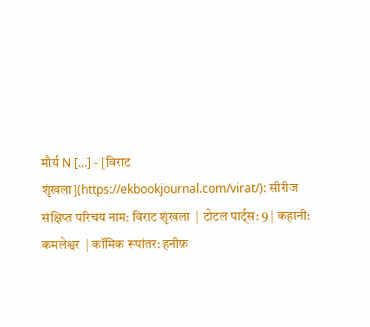मौर्य N […] - [विराट शृंखला](https://ekbookjournal.com/virat/): सीरीज संक्षिप्त परिचय नाम: विराट शृंखला  | टोटल पार्ट्स: 9 | कहानी: कमलेश्वर  | कॉमिक रूपांतर: हनीफ़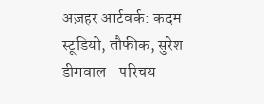अज़हर आर्टवर्क: कदम स्टूडियो, तौफीक, सुरेश डीगवाल    परिचय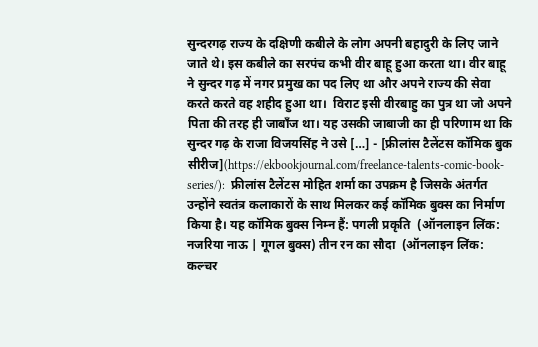सुन्दरगढ़ राज्य के दक्षिणी कबीले के लोग अपनी बहादुरी के लिए जाने जाते थे। इस कबीले का सरपंच कभी वीर बाहू हुआ करता था। वीर बाहू ने सुन्दर गढ़ में नगर प्रमुख का पद लिए था और अपने राज्य की सेवा करते करते वह शहीद हुआ था।  विराट इसी वीरबाहु का पुत्र था जो अपने पिता की तरह ही जाबाँज था। यह उसकी जाबाजी का ही परिणाम था कि सुन्दर गढ़ के राजा विजयसिंह ने उसे […] - [फ्रीलांस टैलेंटस कॉमिक बुक सीरीज](https://ekbookjournal.com/freelance-talents-comic-book-series/):  फ्रीलांस टैलेंटस मोहित शर्मा का उपक्रम है जिसके अंतर्गत उन्होंने स्वतंत्र कलाकारों के साथ मिलकर कई कॉमिक बुक्स का निर्माण किया है। यह कॉमिक बुक्स निम्न हैं: पगली प्रकृति  (ऑनलाइन लिंक: नजरिया नाऊ | गूगल बुक्स) तीन रन का सौदा  (ऑनलाइन लिंक: कल्चर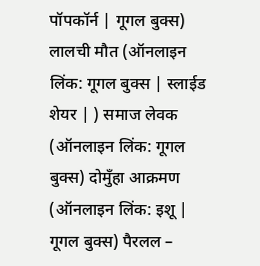पॉपकॉर्न | गूगल बुक्स) लालची मौत (ऑनलाइन लिंक: गूगल बुक्स | स्लाईड शेयर | ) समाज लेवक (ऑनलाइन लिंक: गूगल बुक्स) दोमुँहा आक्रमण (ऑनलाइन लिंक: इशू | गूगल बुक्स) पैरलल –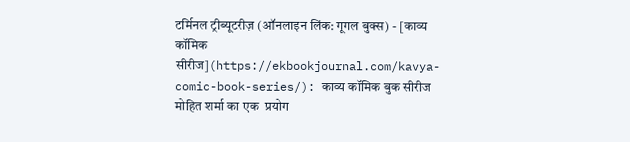टर्मिनल ट्रीब्यूटरीज़ (ऑनलाइन लिंक: गूगल बुक्स) - [काव्य कॉमिक सीरीज](https://ekbookjournal.com/kavya-comic-book-series/): काव्य कॉमिक बुक सीरीज मोहित शर्मा का एक  प्रयोग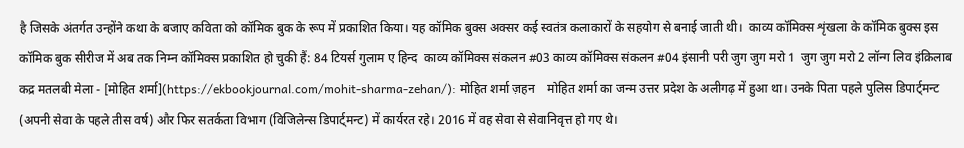है जिसके अंतर्गत उन्होंने कथा के बजाए कविता को कॉमिक बुक के रूप में प्रकाशित किया। यह कॉमिक बुक्स अक्सर कई स्वतंत्र कलाकारों के सहयोग से बनाई जाती थी।  काव्य कॉमिक्स शृंखला के कॉमिक बुक्स इस कॉमिक बुक सीरीज में अब तक निम्न कॉमिक्स प्रकाशित हो चुकी हैं: 84 टियर्स गुलाम ए हिन्द  काव्य कॉमिक्स संकलन #03 काव्य कॉमिक्स संकलन #04 इंसानी परी जुग जुग मरो 1  जुग जुग मरो 2 लॉन्ग लिव इंक़िलाब कद्र मतलबी मेला - [मोहित शर्मा](https://ekbookjournal.com/mohit-sharma-zehan/): मोहित शर्मा ज़हन    मोहित शर्मा का जन्म उत्तर प्रदेश के अलीगढ़ में हुआ था। उनके पिता पहले पुलिस डिपार्ट्मन्ट (अपनी सेवा के पहले तीस वर्ष) और फिर सतर्कता विभाग (विजिलेन्स डिपार्ट्मन्ट) में कार्यरत रहे। 2016 में वह सेवा से सेवानिवृत्त हो गए थे।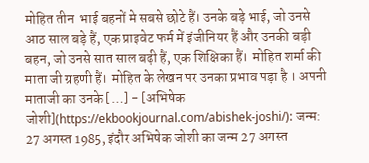मोहित तीन  भाई बहनों मे सबसे छोटे हैं। उनके बड़े भाई, जो उनसे आठ साल बड़े हैं, एक प्राइवेट फर्म में इंजीनियर हैं और उनकी बड़ी बहन, जो उनसे सात साल बढ़ी हैं, एक शिक्षिका हैं।  मोहित शर्मा की माता जी ग्रहणी हैं।  मोहित के लेखन पर उनका प्रभाव पड़ा है । अपनी माताजी का उनके […] - [अभिषेक जोशी](https://ekbookjournal.com/abishek-joshi/): जन्म: 27 अगस्त 1985, इंदौर अभिषेक जोशी का जन्म 27 अगस्त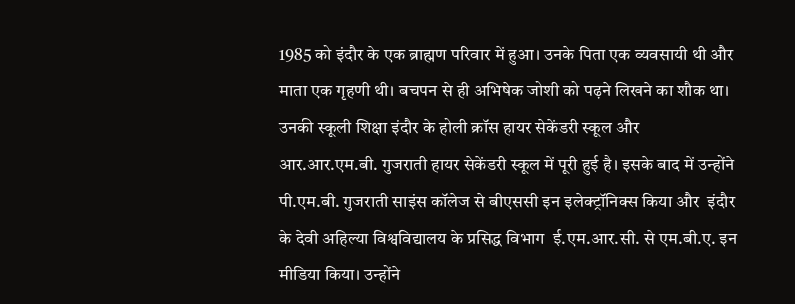1985 को इंदौर के एक ब्राह्मण परिवार में हुआ। उनके पिता एक व्यवसायी थी और माता एक गृहणी थी। बचपन से ही अभिषेक जोशी को पढ़ने लिखने का शौक था।  उनकी स्कूली शिक्षा इंदौर के होली क्रॉस हायर सेकेंडरी स्कूल और आर.आर.एम.बी. गुजराती हायर सेकेंडरी स्कूल में पूरी हुई है। इसके बाद में उन्होंने पी.एम.बी. गुजराती साइंस कॉलेज से बीएससी इन इलेक्ट्रॉनिक्स किया और  इंदौर के देवी अहिल्या विश्वविद्यालय के प्रसिद्ध विभाग  ई.एम.आर.सी. से एम.बी.ए. इन मीडिया किया। उन्होंने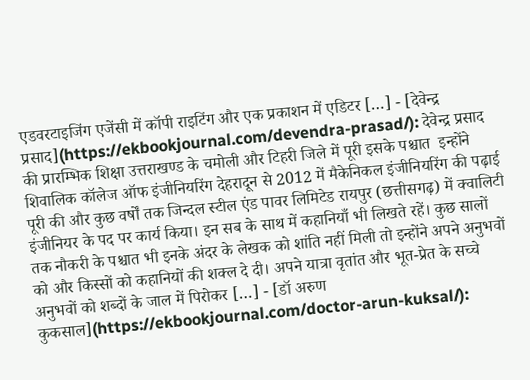एडवरटाइजिंग एजेंसी में कॉपी राइटिंग और एक प्रकाशन में एडिटर […] - [देवेन्द्र प्रसाद](https://ekbookjournal.com/devendra-prasad/): देवेन्द्र प्रसाद की प्रारम्भिक शिक्षा उत्तराखण्ड के चमोली और टिहरी जिले में पूरी इसके पश्चात  इन्होंने शिवालिक कॉलेज ऑफ इंजीनियरिंग देहरादून से 2012 में मैकेनिकल इंजीनियरिंग की पढ़ाई पूरी की और कुछ वर्षों तक जिन्दल स्टील एंड पावर लिमिटेड रायपुर (छत्तीसगढ़) में क्वालिटी इंजीनियर के पद पर कार्य किया। इन सब के साथ में कहानियाँ भी लिखते रहें। कुछ सालों तक नौकरी के पश्चात भी इनके अंदर के लेखक को शांति नहीं मिली तो इन्होंने अपने अनुभवों को और किस्सों को कहानियों की शक्ल दे दी। अपने यात्रा वृतांत और भूत-प्रेत के सच्चे अनुभवों को शब्दों के जाल में पिरोकर […] - [डॉ अरुण कुकसाल](https://ekbookjournal.com/doctor-arun-kuksal/):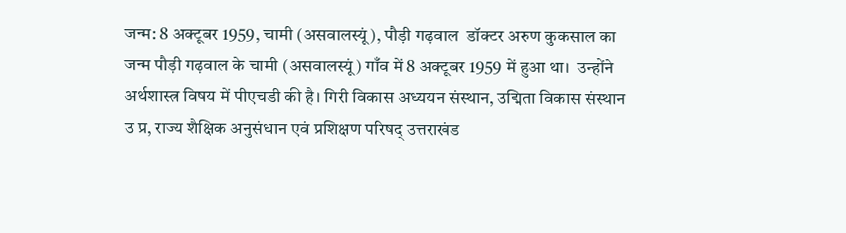जन्म: 8 अक्टूबर 1959, चामी (असवालस्यूं), पौड़ी गढ़वाल  डॉक्टर अरुण कुकसाल का जन्म पौड़ी गढ़वाल के चामी (असवालस्यूं) गाँव में 8 अक्टूबर 1959 में हुआ था।  उन्होंने अर्थशास्त्र विषय में पीएचडी की है। गिरी विकास अध्ययन संस्थान, उद्मिता विकास संस्थान उ प्र, राज्य शैक्षिक अनुसंधान एवं प्रशिक्षण परिषद् उत्तराखंड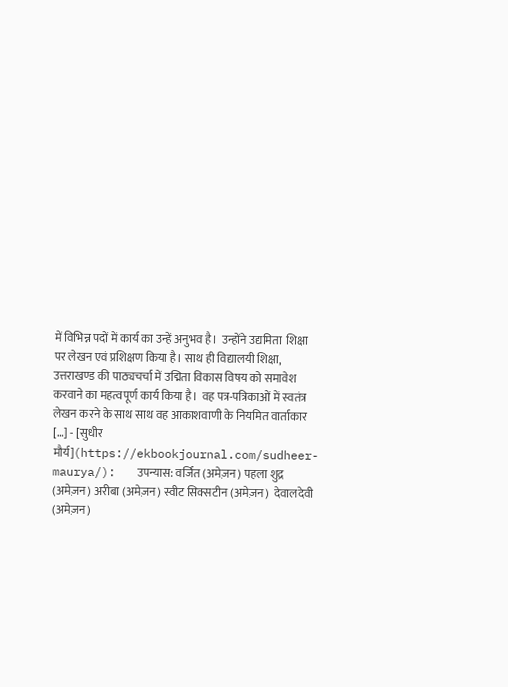में विभिन्न पदों में कार्य का उन्हें अनुभव है।  उन्होंने उद्यमिता  शिक्षा पर लेखन एवं प्रशिक्षण किया है। साथ ही विद्यालयी शिक्षा, उत्तराखण्ड की पाठ्यचर्चा में उद्मिता विकास विषय को समावेश करवाने का महत्वपूर्ण कार्य किया है।  वह पत्र-पत्रिकाओं में स्वतंत्र लेखन करने के साथ साथ वह आकाशवाणी के नियमित वार्ताकार […] - [सुधीर मौर्य](https://ekbookjournal.com/sudheer-maurya/):   उपन्यास: वर्जित (अमेज़न) पहला शुद्र (अमेज़न) अरीबा (अमेज़न) स्वीट सिक्सटीन (अमेज़न)  देवालदेवी (अमेज़न)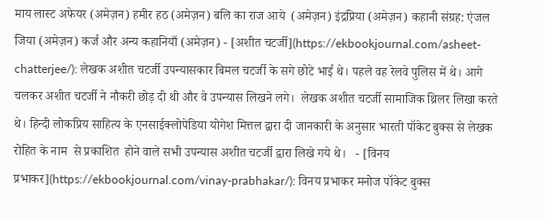माय लास्ट अफेयर (अमेज़न) हमीर हठ (अमेज़न) बलि का राज आये  (अमेज़न) इंद्रप्रिया (अमेज़न) कहानी संग्रह: एंजल जिया (अमेज़न) कर्ज और अन्य कहानियाँ (अमेज़न) - [अशीत चटर्जी](https://ekbookjournal.com/asheet-chatterjee/): लेखक अशीत चटर्जी उपन्यासकार बिमल चटर्जी के सगे छोटे भाई थे। पहले वह रेलवे पुलिस में थे। आगे चलकर अशीत चटर्जी ने नौकरी छोड़ दी थी और वे उपन्यास लिखने लगे।  लेखक अशीत चटर्जी सामाजिक थ्रिलर लिखा करते थे। हिन्दी लोकप्रिय साहित्य के एनसाईक्लोपेडिया योगेश मित्तल द्वारा दी जानकारी के अनुसार भारती पॉकेट बुक्स से लेखक रोहित के नाम  से प्रकाशित  होने वाले सभी उपन्यास अशीत चटर्जी द्वारा लिखे गये थे।   - [विनय प्रभाकर](https://ekbookjournal.com/vinay-prabhakar/): विनय प्रभाकर मनोज पॉकेट बुक्स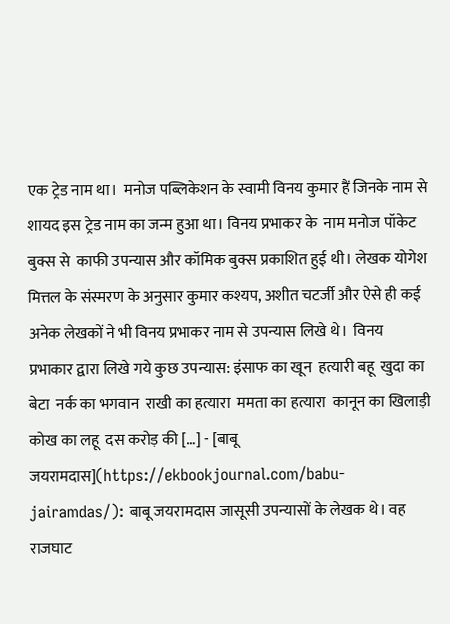एक ट्रेड नाम था।  मनोज पब्लिकेशन के स्वामी विनय कुमार हैं जिनके नाम से शायद इस ट्रेड नाम का जन्म हुआ था। विनय प्रभाकर के  नाम मनोज पॉकेट बुक्स से  काफी उपन्यास और कॉमिक बुक्स प्रकाशित हुई थी। लेखक योगेश मित्तल के संस्मरण के अनुसार कुमार कश्यप, अशीत चटर्जी और ऐसे ही कई अनेक लेखकों ने भी विनय प्रभाकर नाम से उपन्यास लिखे थे।  विनय प्रभाकार द्वारा लिखे गये कुछ उपन्यास: इंसाफ का खून  हत्यारी बहू  खुदा का बेटा  नर्क का भगवान  राखी का हत्यारा  ममता का हत्यारा  कानून का खिलाड़ी  कोख का लहू  दस करोड़ की […] - [बाबू जयरामदास](https://ekbookjournal.com/babu-jairamdas/): बाबू जयरामदास जासूसी उपन्यासों के लेखक थे। वह राजघाट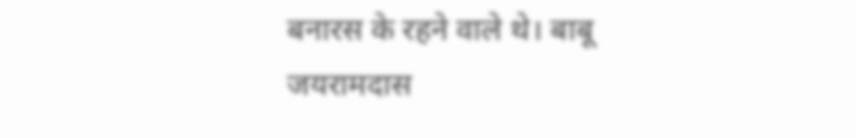बनारस के रहने वाले थे। बाबू जयरामदास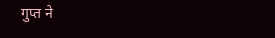गुप्त ने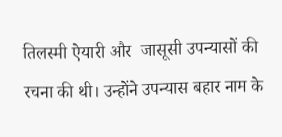तिलस्मी ऐयारी और  जासूसी उपन्यासों की रचना की थी। उन्होंने उपन्यास बहार नाम के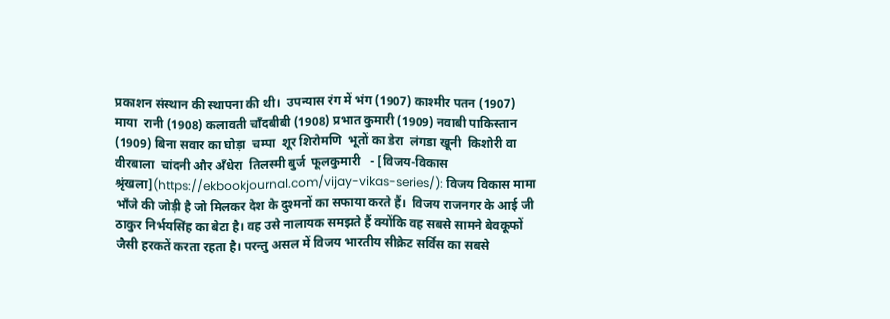प्रकाशन संस्थान की स्थापना की थी।  उपन्यास रंग में भंग (1907) काश्मीर पतन (1907) माया  रानी (1908) कलावती चाँदबीबी (1908) प्रभात कुमारी (1909) नवाबी पाकिस्तान (1909) बिना सवार का घोड़ा  चम्पा  शूर शिरोमणि  भूतों का डेरा  लंगडा खूनी  किशोरी वा वीरबाला  चांदनी और अँधेरा  तिलस्मी बुर्ज  फूलकुमारी   - [विजय-विकास श्रृंखला](https://ekbookjournal.com/vijay-vikas-series/): विजय विकास मामा भाँजे की जोड़ी है जो मिलकर देश के दुश्मनों का सफाया करते हैं।  विजय राजनगर के आई जी ठाकुर निर्भयसिंह का बेटा है। वह उसे नालायक समझते हैं क्योंकि वह सबसे सामने बेवकूफों जैसी हरकतें करता रहता है। परन्तु असल में विजय भारतीय सीक्रेट सर्विस का सबसे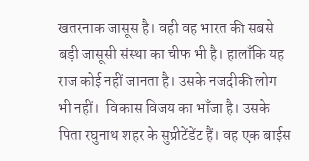खतरनाक जासूस है। वही वह भारत की सबसे बड़ी जासूसी संस्था का चीफ भी है। हालाँकि यह राज कोई नहीं जानता है। उसके नजदीकी लोग भी नहीं।  विकास विजय का भाँजा है। उसके पिता रघुनाथ शहर के सुप्रीटेंडेंट हैं। वह एक बाईस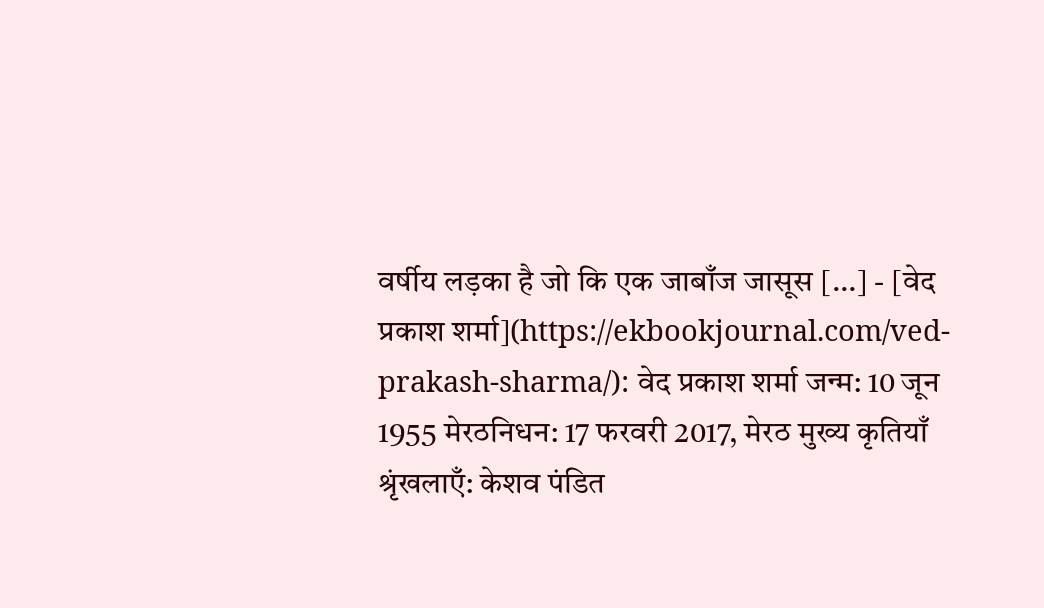वर्षीय लड़का है जो कि एक जाबाँज जासूस […] - [वेद प्रकाश शर्मा](https://ekbookjournal.com/ved-prakash-sharma/): वेद प्रकाश शर्मा जन्म: 10 जून 1955 मेरठनिधन: 17 फरवरी 2017, मेरठ मुख्य कृतियाँ श्रृंखलाएँ: केशव पंडित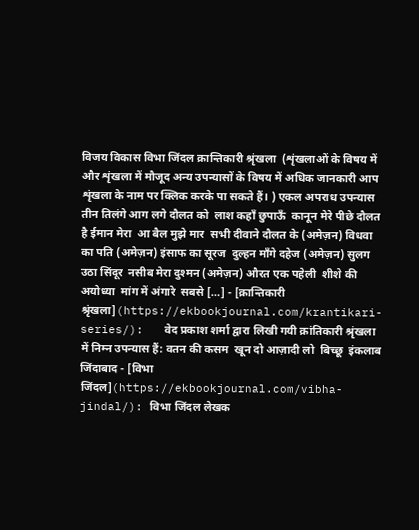विजय विकास विभा जिंदल क्रान्तिकारी श्रृंखला  (शृंखलाओं के विषय में और शृंखला में मौजूद अन्य उपन्यासों के विषय में अधिक जानकारी आप शृंखला के नाम पर क्लिक करके पा सकते हैं। ) एकल अपराध उपन्यास तीन तिलंगे आग लगे दौलत को  लाश कहाँ छुपाऊँ  कानून मेरे पीछे दौलत है ईमान मेरा  आ बैल मुझे मार  सभी दीवाने दौलत के (अमेज़न) विधवा का पति (अमेज़न) इंसाफ का सूरज  दुल्हन माँगे दहेज (अमेज़न) सुलग उठा सिंदूर  नसीब मेरा दुश्मन (अमेज़न) औरत एक पहेली  शीशे की अयोध्या  मांग में अंगारे  सबसे […] - [क्रान्तिकारी श्रृंखला](https://ekbookjournal.com/krantikari-series/):   वेद प्रकाश शर्मा द्वारा लिखी गयी क्रांतिकारी श्रृंखला में निम्न उपन्यास हैं: वतन की कसम  खून दो आज़ादी लो  बिच्छू  इंकलाब जिंदाबाद - [विभा जिंदल](https://ekbookjournal.com/vibha-jindal/): विभा जिंदल लेखक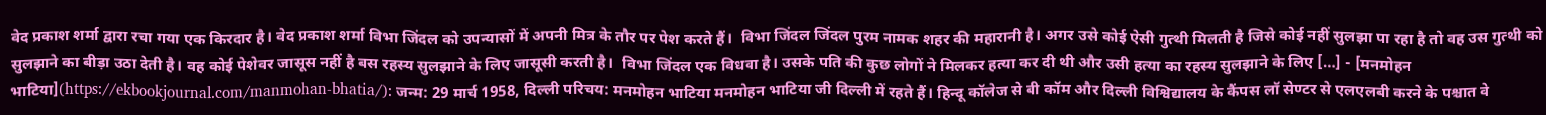वेद प्रकाश शर्मा द्वारा रचा गया एक किरदार है। वेद प्रकाश शर्मा विभा जिंदल को उपन्यासों में अपनी मित्र के तौर पर पेश करते हैं।  विभा जिंदल जिंदल पुरम नामक शहर की महारानी है। अगर उसे कोई ऐसी गुत्थी मिलती है जिसे कोई नहीं सुलझा पा रहा है तो वह उस गुत्थी को सुलझाने का बीड़ा उठा देती है। वह कोई पेशेवर जासूस नहीं है बस रहस्य सुलझाने के लिए जासूसी करती है।  विभा जिंदल एक विधवा है। उसके पति की कुछ लोगों ने मिलकर हत्या कर दी थी और उसी हत्या का रहस्य सुलझाने के लिए […] - [मनमोहन भाटिया](https://ekbookjournal.com/manmohan-bhatia/): जन्म: 29 मार्च 1958, दिल्ली परिचय: मनमोहन भाटिया मनमोहन भाटिया जी दिल्ली में रहते हैं। हिन्दू कॉलेज से बी कॉम और दिल्ली विश्विद्यालय के कैंपस लॉ सेण्टर से एलएलबी करने के पश्चात वे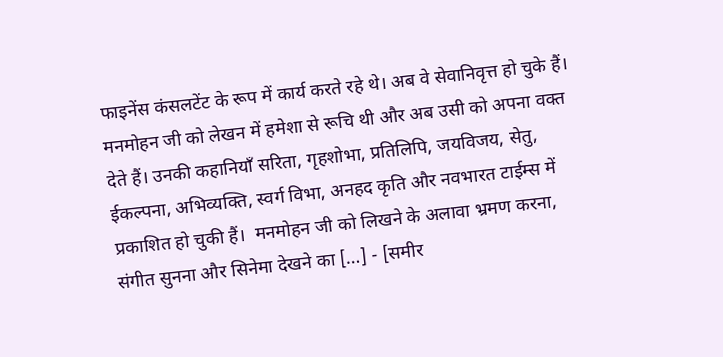फाइनेंस कंसलटेंट के रूप में कार्य करते रहे थे। अब वे सेवानिवृत्त हो चुके हैं। मनमोहन जी को लेखन में हमेशा से रूचि थी और अब उसी को अपना वक्त देते हैं। उनकी कहानियाँ सरिता, गृहशोभा, प्रतिलिपि, जयविजय, सेतु, ईकल्पना, अभिव्यक्ति, स्वर्ग विभा, अनहद कृति और नवभारत टाईम्स में प्रकाशित हो चुकी हैं।  मनमोहन जी को लिखने के अलावा भ्रमण करना, संगीत सुनना और सिनेमा देखने का […] - [समीर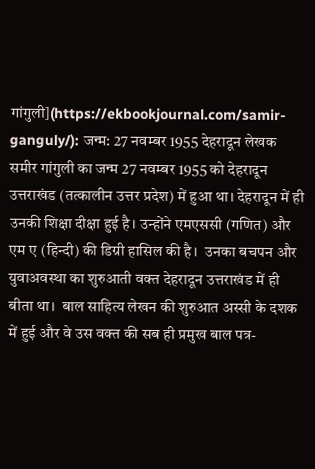गांगुली](https://ekbookjournal.com/samir-ganguly/): जन्म: 27 नवम्बर 1955 देहरादून लेखक समीर गांगुली का जन्म 27 नवम्बर 1955 को देहरादून उत्तराखंड (तत्कालीन उत्तर प्रदेश) में हुआ था। देहरादून में ही उनकी शिक्षा दीक्षा हुई है। उन्होंने एमएससी (गणित) और एम ए (हिन्दी) की डिग्री हासिल की है।  उनका बचपन और युवाअवस्था का शुरुआती वक्त देहरादून उत्तराखंड में ही बीता था।  बाल साहित्य लेखन की शुरुआत अस्सी के दशक में हुई और वे उस वक्त की सब ही प्रमुख बाल पत्र-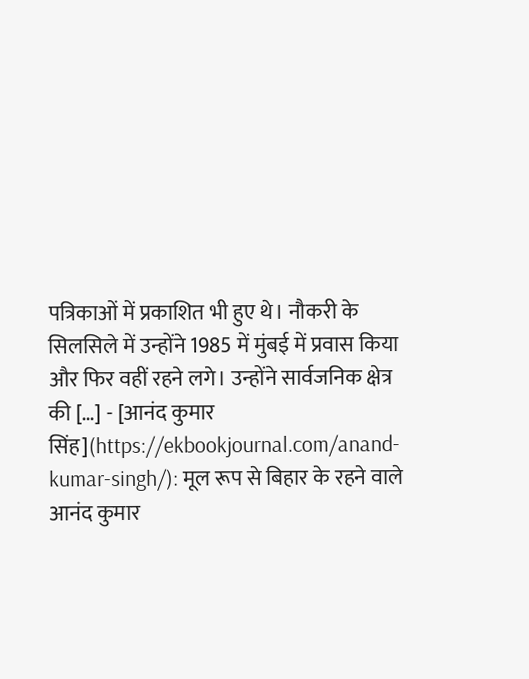पत्रिकाओं में प्रकाशित भी हुए थे। नौकरी के सिलसिले में उन्होंने 1985 में मुंबई में प्रवास किया और फिर वहीं रहने लगे। उन्होंने सार्वजनिक क्षेत्र की […] - [आनंद कुमार सिंह](https://ekbookjournal.com/anand-kumar-singh/): मूल रूप से बिहार के रहने वाले आनंद कुमार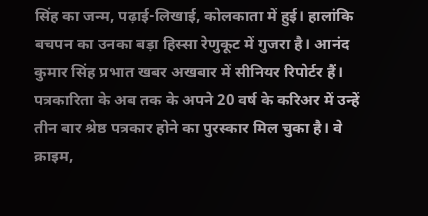सिंह का जन्म, पढ़ाई-लिखाई, कोलकाता में हुई। हालांकि बचपन का उनका बड़ा हिस्सा रेणुकूट में गुजरा है। आनंद कुमार सिंह प्रभात खबर अखबार में सीनियर रिपोर्टर हैं। पत्रकारिता के अब तक के अपने 20 वर्ष के करिअर में उन्हें तीन बार श्रेष्ठ पत्रकार होने का पुरस्कार मिल चुका है। वे क्राइम,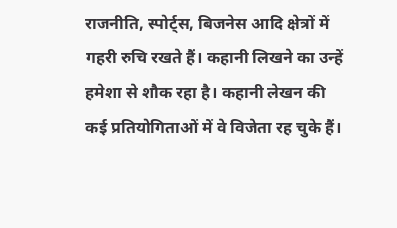राजनीति, स्पोर्ट्स, बिजनेस आदि क्षेत्रों में गहरी रुचि रखते हैं। कहानी लिखने का उन्हें हमेशा से शौक रहा है। कहानी लेखन की कई प्रतियोगिताओं में वे विजेता रह चुके हैं।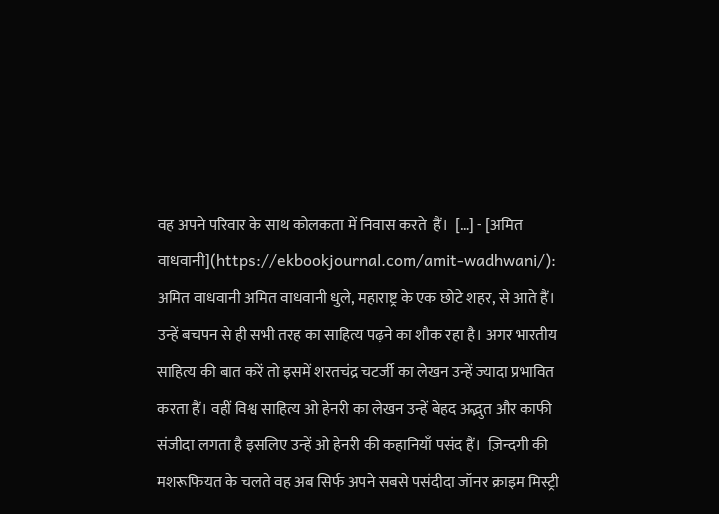वह अपने परिवार के साथ कोलकता में निवास करते  हैं।  […] - [अमित वाधवानी](https://ekbookjournal.com/amit-wadhwani/): अमित वाधवानी अमित वाधवानी धुले, महाराष्ट्र के एक छोटे शहर, से आते हैं।  उन्हें बचपन से ही सभी तरह का साहित्य पढ़ने का शौक रहा है। अगर भारतीय साहित्य की बात करें तो इसमें शरतचंद्र चटर्जी का लेखन उन्हें ज्यादा प्रभावित करता हैं। वहीं विश्व साहित्य ओ हेनरी का लेखन उन्हें बेहद अद्भुत और काफी संजीदा लगता है इसलिए उन्हें ओ हेनरी की कहानियाँ पसंद हैं।  ज़िन्दगी की मशरूफियत के चलते वह अब सिर्फ अपने सबसे पसंदीदा जॉनर क्राइम मिस्ट्री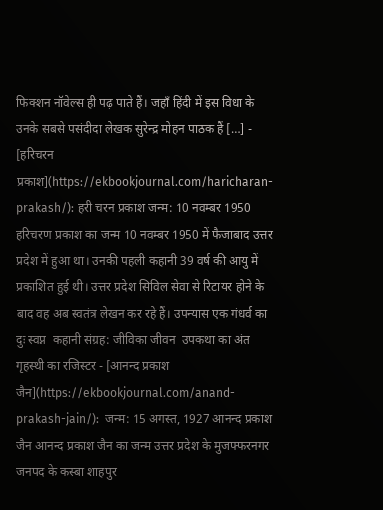फिक्शन नॉवेल्स ही पढ़ पाते हैं। जहाँ हिंदी में इस विधा के उनके सबसे पसंदीदा लेखक सुरेन्द्र मोहन पाठक हैं […] - [हरिचरन प्रकाश](https://ekbookjournal.com/haricharan-prakash/): हरी चरन प्रकाश जन्म: 10 नवम्बर 1950 हरिचरण प्रकाश का जन्म 10 नवम्बर 1950 में फैजाबाद उत्तर प्रदेश में हुआ था। उनकी पहली कहानी 39 वर्ष की आयु में प्रकाशित हुई थी। उत्तर प्रदेश सिविल सेवा से रिटायर होने के बाद वह अब स्वतंत्र लेखन कर रहे हैं। उपन्यास एक गंधर्व का दुः स्वप्न  कहानी संग्रह: जीविका जीवन  उपकथा का अंत  गृहस्थी का रजिस्टर - [आनन्द प्रकाश जैन](https://ekbookjournal.com/anand-prakash-jain/):  जन्म: 15 अगस्त, 1927 आनन्द प्रकाश जैन आनन्द प्रकाश जैन का जन्म उत्तर प्रदेश के मुजफ्फरनगर जनपद के कस्बा शाहपुर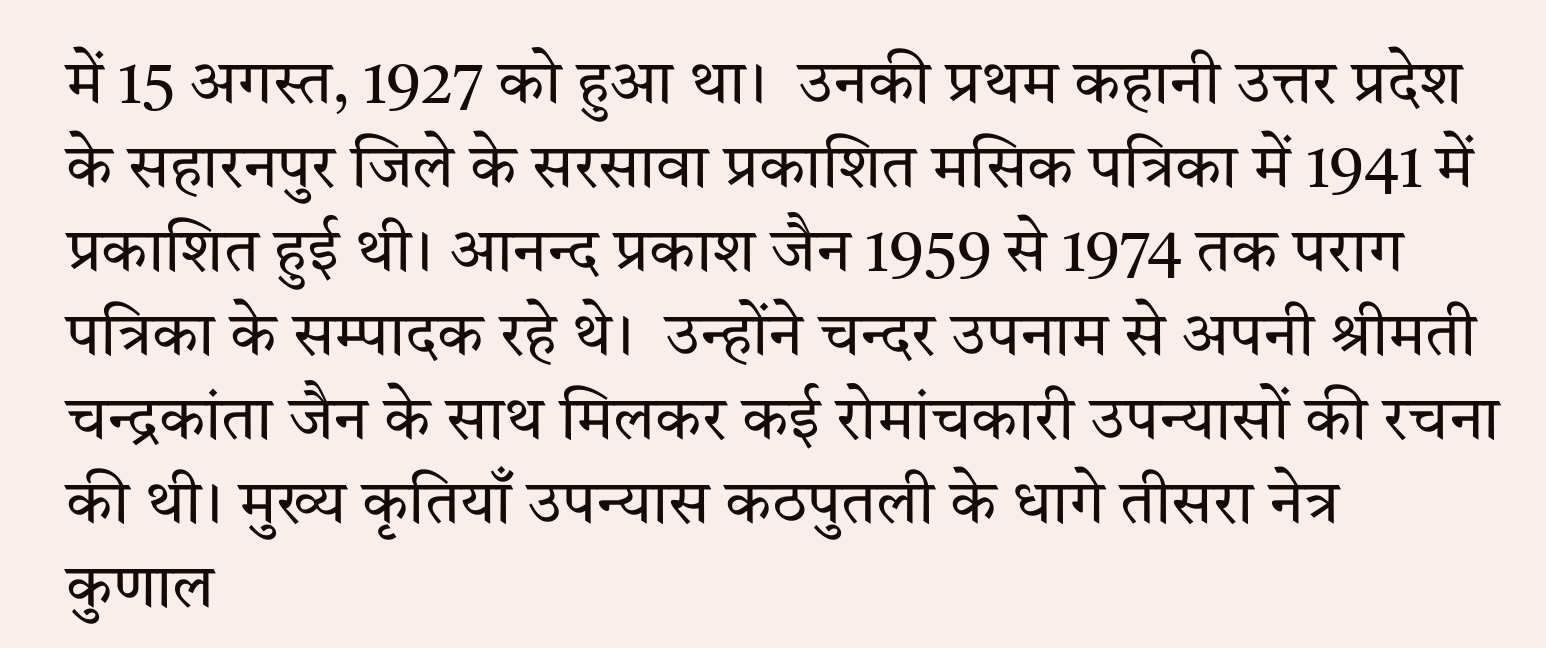में 15 अगस्त, 1927 को हुआ था।  उनकी प्रथम कहानी उत्तर प्रदेश के सहारनपुर जिले के सरसावा प्रकाशित मसिक पत्रिका में 1941 में प्रकाशित हुई थी। आनन्द प्रकाश जैन 1959 से 1974 तक पराग पत्रिका के सम्पादक रहे थे।  उन्होंने चन्दर उपनाम से अपनी श्रीमती चन्द्रकांता जैन के साथ मिलकर कई रोमांचकारी उपन्यासों की रचना की थी। मुख्य कृतियाँ उपन्यास कठपुतली के धागे तीसरा नेत्र कुणाल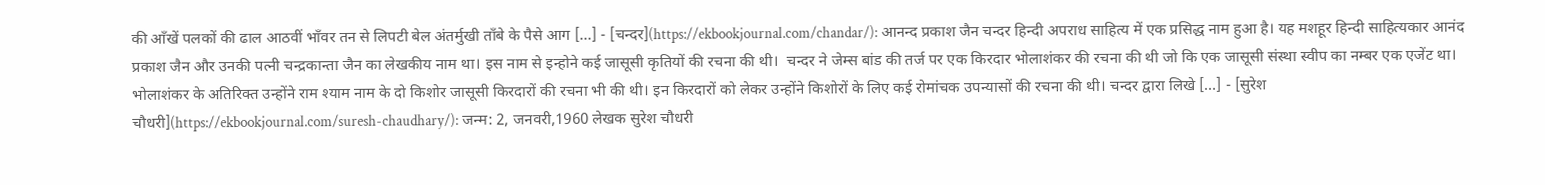की आँखें पलकों की ढाल आठवीं भाँवर तन से लिपटी बेल अंतर्मुखी ताँबे के पैसे आग […] - [चन्दर](https://ekbookjournal.com/chandar/): आनन्द प्रकाश जैन चन्दर हिन्दी अपराध साहित्य में एक प्रसिद्ध नाम हुआ है। यह मशहूर हिन्दी साहित्यकार आनंद प्रकाश जैन और उनकी पत्नी चन्द्रकान्ता जैन का लेखकीय नाम था। इस नाम से इन्होने कई जासूसी कृतियों की रचना की थी।  चन्दर ने जेम्स बांड की तर्ज पर एक किरदार भोलाशंकर की रचना की थी जो कि एक जासूसी संस्था स्वीप का नम्बर एक एजेंट था। भोलाशंकर के अतिरिक्त उन्होंने राम श्याम नाम के दो किशोर जासूसी किरदारों की रचना भी की थी। इन किरदारों को लेकर उन्होंने किशोरों के लिए कई रोमांचक उपन्यासों की रचना की थी। चन्दर द्वारा लिखे […] - [सुरेश चौधरी](https://ekbookjournal.com/suresh-chaudhary/): जन्म: 2, जनवरी,1960 लेखक सुरेश चौधरी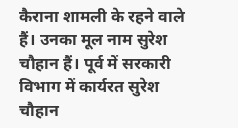कैराना शामली के रहने वाले हैं। उनका मूल नाम सुरेश चौहान हैं। पूर्व में सरकारी विभाग में कार्यरत सुरेश चौहान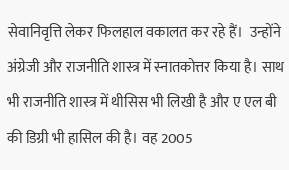सेवानिवृत्ति लेकर फिलहाल वकालत कर रहे हैं।  उन्होंने अंग्रेजी और राजनीति शास्त्र में स्नातकोत्तर किया है। साथ भी राजनीति शास्त्र में थीसिस भी लिखी है और ए एल बी की डिग्री भी हासिल की है। वह 2005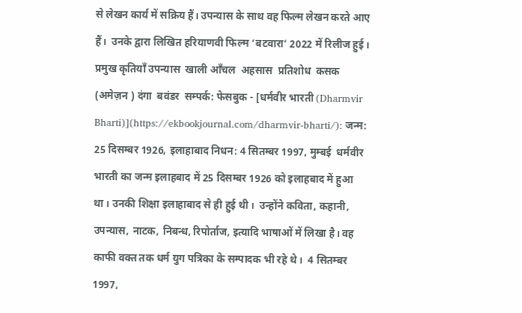से लेखन कार्य में सक्रिय हैं। उपन्यास के साथ वह फिल्म लेखन करते आए हैं।  उनके द्वारा लिखित हरियाणवी फिल्म ‘बटवारा‘ 2022 में रिलीज हुई।  प्रमुख कृतियाँ उपन्यास  खाली आँचल  अहसास  प्रतिशोध  कसक  (अमेज़न ) दंगा  बवंडर  सम्पर्क: फेसबुक - [धर्मवीर भारती (Dharmvir Bharti)](https://ekbookjournal.com/dharmvir-bharti/): जन्म: 25 दिसम्बर 1926, इलाहाबाद निधन: 4 सितम्बर 1997, मुम्बई  धर्मवीर भारती का जन्म इलाहबाद में 25 दिसम्बर 1926 को इलाहबाद में हुआ था। उनकी शिक्षा इलाहाबाद से ही हुई थी।  उन्होंने कविता, कहानी, उपन्यास, नाटक, निबन्ध, रिपोर्ताज, इत्यादि भाषाओं में लिखा है। वह काफी वक्त तक धर्म युग पत्रिका के सम्पादक भी रहे थे।  4 सितम्बर 1997,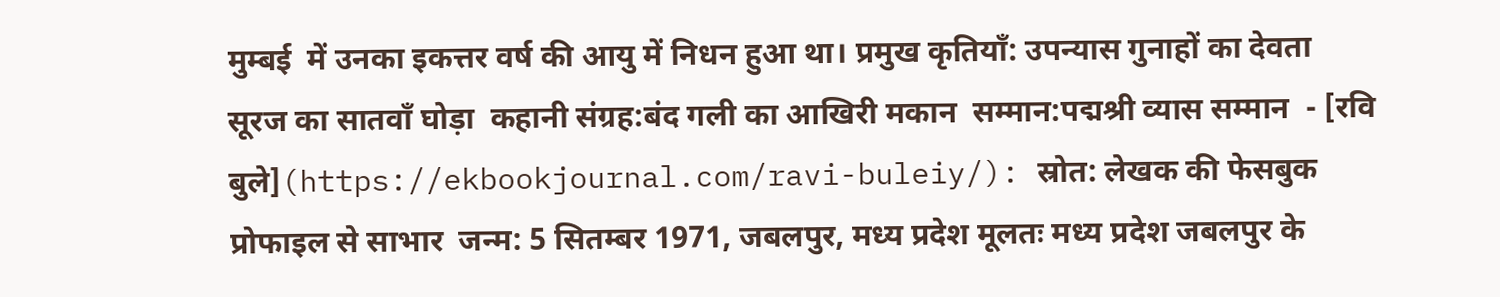मुम्बई  में उनका इकत्तर वर्ष की आयु में निधन हुआ था। प्रमुख कृतियाँ: उपन्यास गुनाहों का देवता सूरज का सातवाँ घोड़ा  कहानी संग्रह:बंद गली का आखिरी मकान  सम्मान:पद्मश्री व्यास सम्मान  - [रवि बुले](https://ekbookjournal.com/ravi-buleiy/): स्रोत: लेखक की फेसबुक प्रोफाइल से साभार  जन्म: 5 सितम्बर 1971, जबलपुर, मध्य प्रदेश मूलतः मध्य प्रदेश जबलपुर के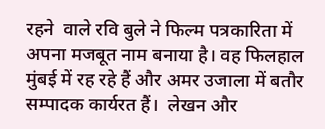रहने  वाले रवि बुले ने फिल्म पत्रकारिता में अपना मजबूत नाम बनाया है। वह फिलहाल मुंबई में रह रहे हैं और अमर उजाला में बतौर सम्पादक कार्यरत हैं।  लेखन और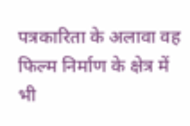पत्रकारिता के अलावा वह फिल्म निर्माण के क्षेत्र में भी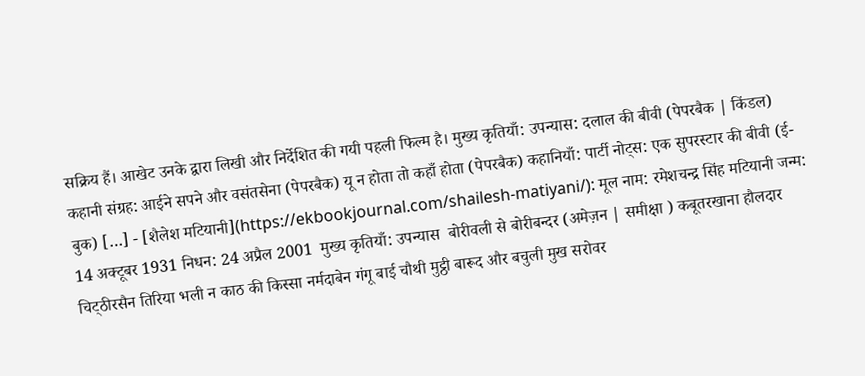सक्रिय हैं। आखेट उनके द्वारा लिखी और निर्देशित की गयी पहली फिल्म है। मुख्य कृतियाँ: उपन्यास: दलाल की बीवी (पेपरबैक | किंडल) कहानी संग्रह: आईने सपने और वसंतसेना (पेपरबैक) यू न होता तो कहाँ होता (पेपरबैक) कहानियाँ: पार्टी नोट्स: एक सुपरस्टार की बीवी (ई-बुक) […] - [शैलेश मटियानी](https://ekbookjournal.com/shailesh-matiyani/): मूल नाम: रमेशचन्द्र सिंह मटियानी जन्म: 14 अक्टूबर 1931 निधन: 24 अप्रैल 2001  मुख्य कृतियाँ: उपन्यास  बोरीवली से बोरीबन्दर (अमेज़न | समीक्षा ) कबूतरखाना हौलदार चिट्‌ठीरसैन तिरिया भली न काठ की किस्सा नर्मदाबेन गंगू बाई चौथी मुट्ठी बारूद और बचुली मुख सरोवर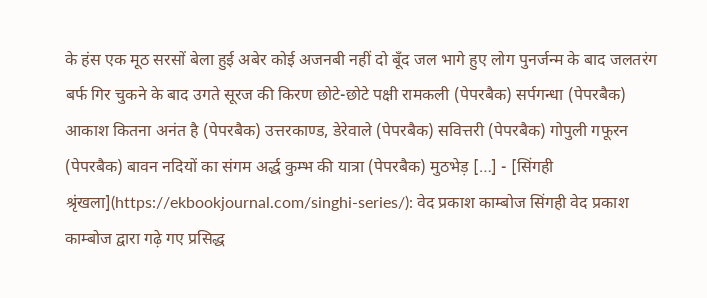के हंस एक मूठ सरसों बेला हुई अबेर कोई अजनबी नहीं दो बूँद जल भागे हुए लोग पुनर्जन्म के बाद जलतरंग बर्फ गिर चुकने के बाद उगते सूरज की किरण छोटे-छोटे पक्षी रामकली (पेपरबैक) सर्पगन्धा (पेपरबैक) आकाश कितना अनंत है (पेपरबैक) उत्तरकाण्ड, डेरेवाले (पेपरबैक) सवित्तरी (पेपरबैक) गोपुली गफूरन (पेपरबैक) बावन नदियों का संगम अर्द्ध कुम्भ की यात्रा (पेपरबैक) मुठभेड़ […] - [सिंगही श्रृंखला](https://ekbookjournal.com/singhi-series/): वेद प्रकाश काम्बोज सिंगही वेद प्रकाश काम्बोज द्वारा गढ़े गए प्रसिद्ध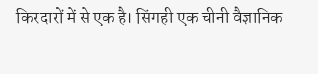किरदारों में से एक है। सिंगही एक चीनी वैज्ञानिक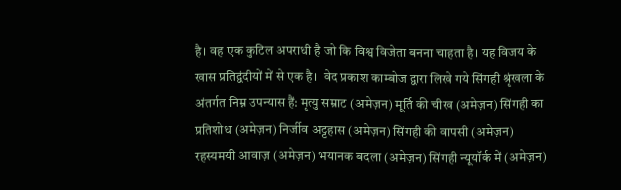है। वह एक कुटिल अपराधी है जो कि विश्व विजेता बनना चाहता है। यह विजय के खास प्रतिद्वंदीयों में से एक है।  वेद प्रकाश काम्बोज द्वारा लिखे गये सिंगही श्रृंखला के अंतर्गत निम्न उपन्यास हैं: मृत्यु सम्राट (अमेज़न) मूर्ति की चीख (अमेज़न) सिंगही का प्रतिशोध (अमेज़न) निर्जीव अट्टहास (अमेज़न) सिंगही की वापसी (अमेज़न) रहस्यमयी आवाज़ (अमेज़न) भयानक बदला (अमेज़न) सिंगही न्यूयॉर्क में (अमेज़न)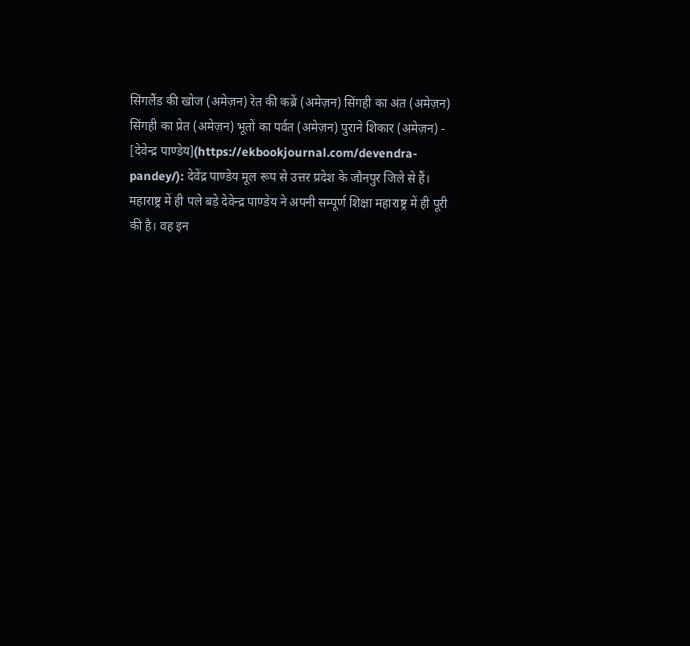सिंगलैंड की खोज (अमेज़न) रेत की कब्रें (अमेज़न) सिंगही का अंत (अमेज़न) सिंगही का प्रेत (अमेज़न) भूतों का पर्वत (अमेज़न) पुराने शिकार (अमेज़न) - [देवेन्द्र पाण्डेय](https://ekbookjournal.com/devendra-pandey/): देवेंद्र पाण्डेय मूल रूप से उत्तर प्रदेश के जौनपुर जिले से हैं। महाराष्ट्र में ही पले बड़े देवेन्द्र पाण्डेय ने अपनी सम्पूर्ण शिक्षा महाराष्ट्र में ही पूरी की है। वह इन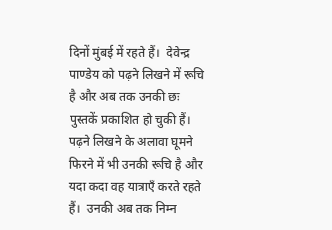दिनों मुंबई में रहते हैं।  देवेन्द्र पाण्डेय को पढ़ने लिखने में रूचि है और अब तक उनकी छः पुस्तकें प्रकाशित हो चुकी हैं। पढ़ने लिखने के अलावा घूमने फिरने में भी उनकी रूचि है और यदा कदा वह यात्राएँ करते रहते हैं।  उनकी अब तक निम्न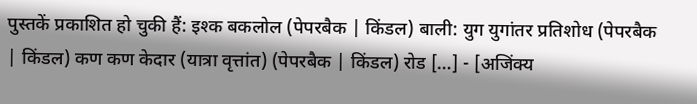पुस्तकें प्रकाशित हो चुकी हैं: इश्क बकलोल (पेपरबैक | किंडल) बाली: युग युगांतर प्रतिशोध (पेपरबैक | किंडल) कण कण केदार (यात्रा वृत्तांत) (पेपरबैक | किंडल) रोड […] - [अजिंक्य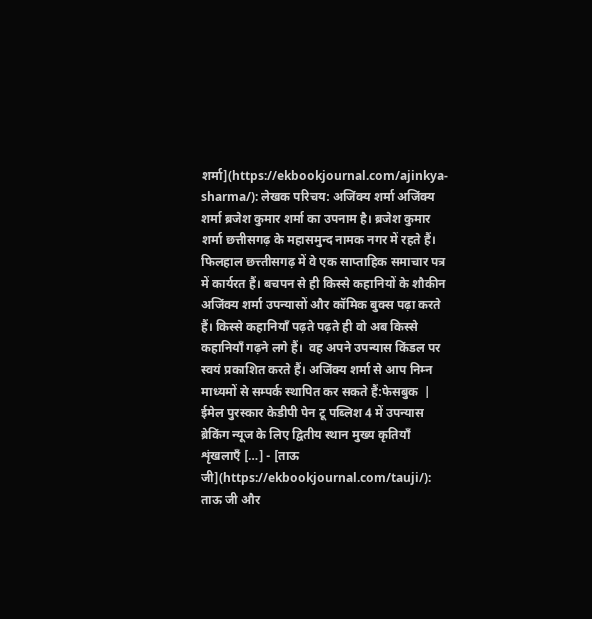शर्मा](https://ekbookjournal.com/ajinkya-sharma/): लेखक परिचय: अजिंक्य शर्मा अजिंक्य शर्मा ब्रजेश कुमार शर्मा का उपनाम है। ब्रजेश कुमार शर्मा छत्तीसगढ़ के महासमुन्द नामक नगर में रहते हैं। फिलहाल छत्त्तीसगढ़ में वे एक साप्ताहिक समाचार पत्र में कार्यरत हैं। बचपन से ही किस्से कहानियों के शौकीन अजिंक्य शर्मा उपन्यासों और कॉमिक बुक्स पढ़ा करते हैं। किस्से कहानियाँ पढ़ते पढ़ते ही वो अब किस्से कहानियाँ गढ़ने लगे हैं।  वह अपने उपन्यास किंडल पर स्वयं प्रकाशित करते हैं। अजिंक्य शर्मा से आप निम्न माध्यमों से सम्पर्क स्थापित कर सकते हैं:फेसबुक  | ईमेल पुरस्कार केडीपी पेन टू पब्लिश 4 में उपन्यास ब्रेकिंग न्यूज के लिए द्वितीय स्थान मुख्य कृतियाँ शृंखलाएँ […] - [ताऊ जी](https://ekbookjournal.com/tauji/): ताऊ जी और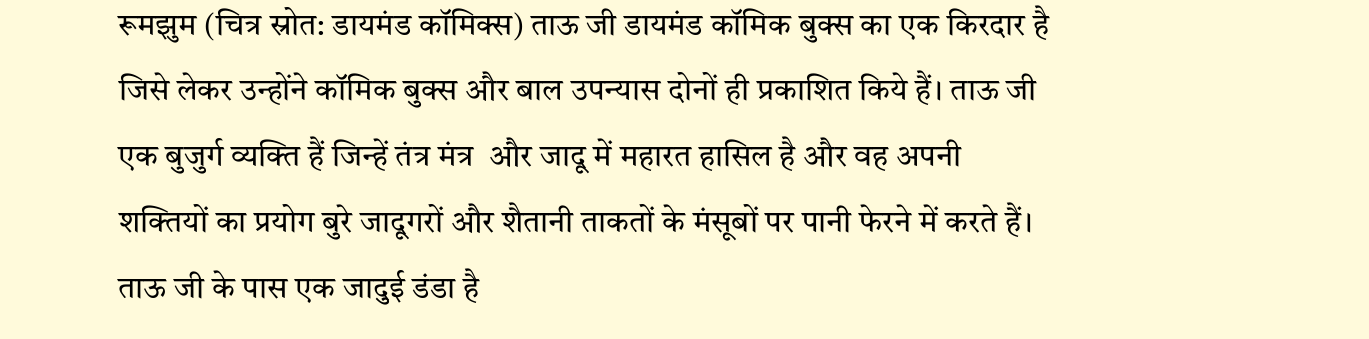रूमझुम (चित्र स्रोत: डायमंड कॉमिक्स) ताऊ जी डायमंड कॉमिक बुक्स का एक किरदार है जिसे लेकर उन्होंने कॉमिक बुक्स और बाल उपन्यास दोनों ही प्रकाशित किये हैं। ताऊ जी एक बुजुर्ग व्यक्ति हैं जिन्हें तंत्र मंत्र  और जादू में महारत हासिल है और वह अपनी शक्तियों का प्रयोग बुरे जादूगरों और शैतानी ताकतों के मंसूबों पर पानी फेरने में करते हैं।  ताऊ जी के पास एक जादुई डंडा है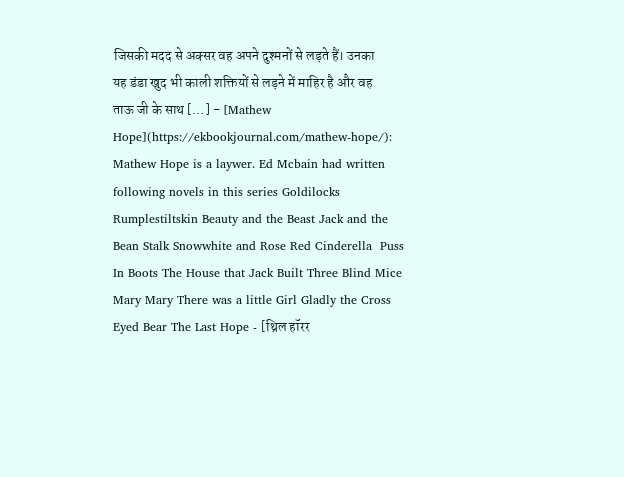जिसकी मदद से अक्सर वह अपने दुश्मनों से लड़ते हैं। उनका यह डंडा खुद भी काली शक्तियों से लड़ने में माहिर है और वह ताऊ जी के साथ […] - [Mathew Hope](https://ekbookjournal.com/mathew-hope/):  Mathew Hope is a laywer. Ed Mcbain had written following novels in this series Goldilocks Rumplestiltskin Beauty and the Beast Jack and the Bean Stalk Snowwhite and Rose Red Cinderella  Puss In Boots The House that Jack Built Three Blind Mice Mary Mary There was a little Girl Gladly the Cross Eyed Bear The Last Hope - [थ्रिल हॉरर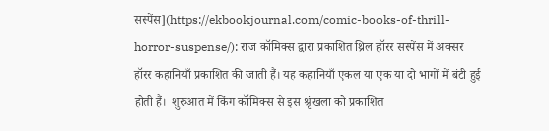सस्पेंस](https://ekbookjournal.com/comic-books-of-thrill-horror-suspense/): राज कॉमिक्स द्वारा प्रकाशित थ्रिल हॉरर सस्पेंस में अक्सर हॉरर कहानियाँ प्रकाशित की जाती हैं। यह कहानियाँ एकल या एक या दो भागों में बंटी हुई होती हैं।  शुरुआत में किंग कॉमिक्स से इस श्रृंखला को प्रकाशित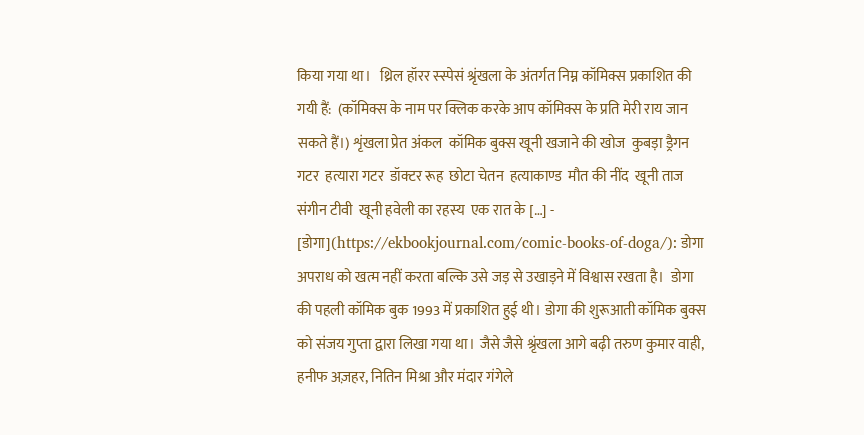किया गया था।   थ्रिल हॉरर स्स्पेसं श्रृंखला के अंतर्गत निम्न कॉमिक्स प्रकाशित की गयी हैं:  (कॉमिक्स के नाम पर क्लिक करके आप कॉमिक्स के प्रति मेरी राय जान सकते हैं।) शृंखला प्रेत अंकल  कॉमिक बुक्स खूनी खजाने की खोज  कुबड़ा ड्रैगन  गटर  हत्यारा गटर  डॉक्टर रूह  छोटा चेतन  हत्याकाण्ड  मौत की नींद  खूनी ताज  संगीन टीवी  खूनी हवेली का रहस्य  एक रात के […] - [डोगा](https://ekbookjournal.com/comic-books-of-doga/): डोगा अपराध को खत्म नहीं करता बल्कि उसे जड़ से उखाड़ने में विश्वास रखता है।  डोगा की पहली कॉमिक बुक 1993 में प्रकाशित हुई थी। डोगा की शुरूआती कॉमिक बुक्स को संजय गुप्ता द्वारा लिखा गया था। जैसे जैसे श्रृंखला आगे बढ़ी तरुण कुमार वाही, हनीफ अज़हर, नितिन मिश्रा और मंदार गंगेले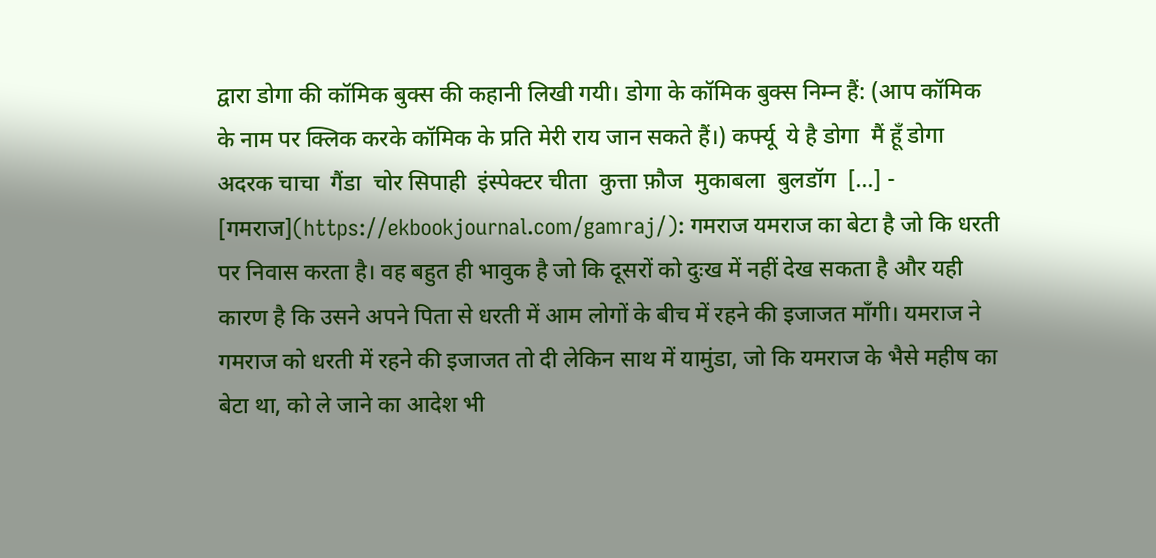द्वारा डोगा की कॉमिक बुक्स की कहानी लिखी गयी। डोगा के कॉमिक बुक्स निम्न हैं: (आप कॉमिक के नाम पर क्लिक करके कॉमिक के प्रति मेरी राय जान सकते हैं।) कर्फ्यू  ये है डोगा  मैं हूँ डोगा  अदरक चाचा  गैंडा  चोर सिपाही  इंस्पेक्टर चीता  कुत्ता फ़ौज  मुकाबला  बुलडॉग  […] - [गमराज](https://ekbookjournal.com/gamraj/): गमराज यमराज का बेटा है जो कि धरती पर निवास करता है। वह बहुत ही भावुक है जो कि दूसरों को दुःख में नहीं देख सकता है और यही कारण है कि उसने अपने पिता से धरती में आम लोगों के बीच में रहने की इजाजत माँगी। यमराज ने गमराज को धरती में रहने की इजाजत तो दी लेकिन साथ में यामुंडा, जो कि यमराज के भैसे महीष का बेटा था, को ले जाने का आदेश भी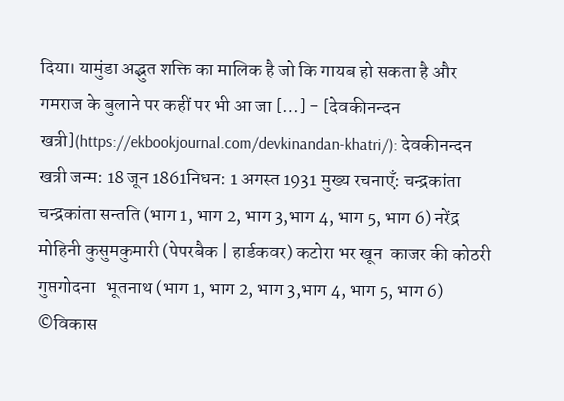दिया। यामुंडा अद्भुत शक्ति का मालिक है जो कि गायब हो सकता है और गमराज के बुलाने पर कहीं पर भी आ जा […] - [देवकीनन्दन खत्री](https://ekbookjournal.com/devkinandan-khatri/): देवकीनन्दन  खत्री जन्म: 18 जून 1861निधन: 1 अगस्त 1931 मुख्य रचनाएँ: चन्द्रकांता चन्द्रकांता सन्तति (भाग 1, भाग 2, भाग 3,भाग 4, भाग 5, भाग 6) नरेंद्र मोहिनी कुसुमकुमारी (पेपरबैक | हार्डकवर) कटोरा भर खून  काजर की कोठरी गुप्तगोदना   भूतनाथ (भाग 1, भाग 2, भाग 3,भाग 4, भाग 5, भाग 6) ©विकास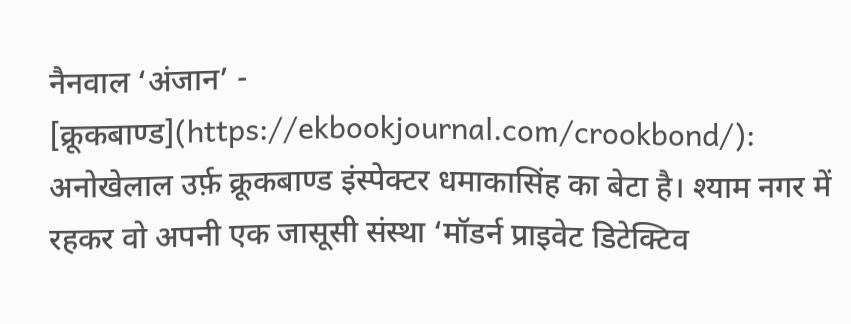नैनवाल ‘अंजान’ - [क्रूकबाण्ड](https://ekbookjournal.com/crookbond/): अनोखेलाल उर्फ़ क्रूकबाण्ड इंस्पेक्टर धमाकासिंह का बेटा है। श्याम नगर में रहकर वो अपनी एक जासूसी संस्था ‘मॉडर्न प्राइवेट डिटेक्टिव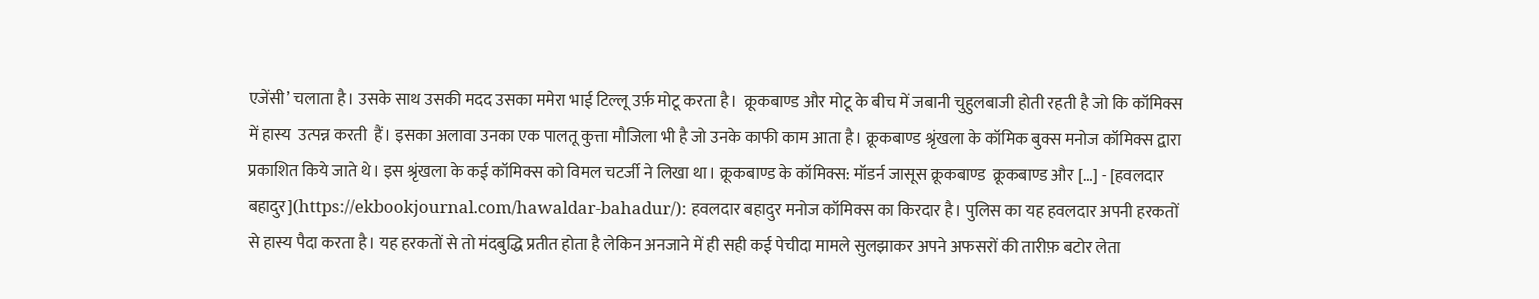एजेंसी’ चलाता है। उसके साथ उसकी मदद उसका ममेरा भाई टिल्लू उर्फ़ मोटू करता है।  क्रूकबाण्ड और मोटू के बीच में जबानी चुहुलबाजी होती रहती है जो कि कॉमिक्स में हास्य  उत्पन्न करती  हैं। इसका अलावा उनका एक पालतू कुत्ता मौजिला भी है जो उनके काफी काम आता है। क्रूकबाण्ड श्रृंखला के कॉमिक बुक्स मनोज कॉमिक्स द्वारा प्रकाशित किये जाते थे। इस श्रृंखला के कई कॉमिक्स को विमल चटर्जी ने लिखा था। क्रूकबाण्ड के कॉमिक्स: मॉडर्न जासूस क्रूकबाण्ड  क्रूकबाण्ड और […] - [हवलदार बहादुर](https://ekbookjournal.com/hawaldar-bahadur/): हवलदार बहादुर मनोज कॉमिक्स का किरदार है। पुलिस का यह हवलदार अपनी हरकतों से हास्य पैदा करता है। यह हरकतों से तो मंदबुद्धि प्रतीत होता है लेकिन अनजाने में ही सही कई पेचीदा मामले सुलझाकर अपने अफसरों की तारीफ़ बटोर लेता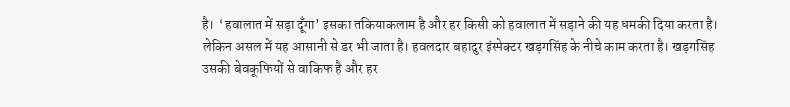है।  ‘हवालात में सड़ा दूँगा’ इसका तकियाकलाम है और हर किसी को हवालात में सड़ाने की यह धमकी दिया करता है। लेकिन असल में यह आसानी से डर भी जाता है। हवलदार बहादुर इंस्पेक्टर खड़गसिंह के नीचे काम करता है। खड़गसिंह उसकी बेवकूफियों से वाकिफ है और हर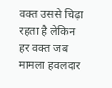वक्त उससे चिढ़ा रहता है लेकिन हर वक्त जब मामला हवलदार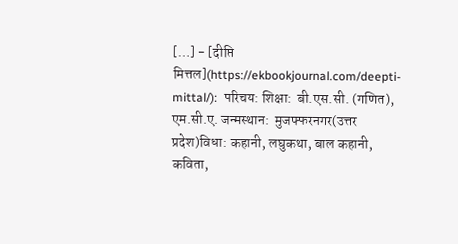[…] - [दीप्ति मित्तल](https://ekbookjournal.com/deepti-mittal/):  परिचय: शिक्षा:  बी.एस.सी. (गणित), एम.सी.ए. जन्मस्थान:  मुजफ्फरनगर(उत्तर प्रदेश)विधा: कहानी, लघुकथा, बाल कहानी, कविता,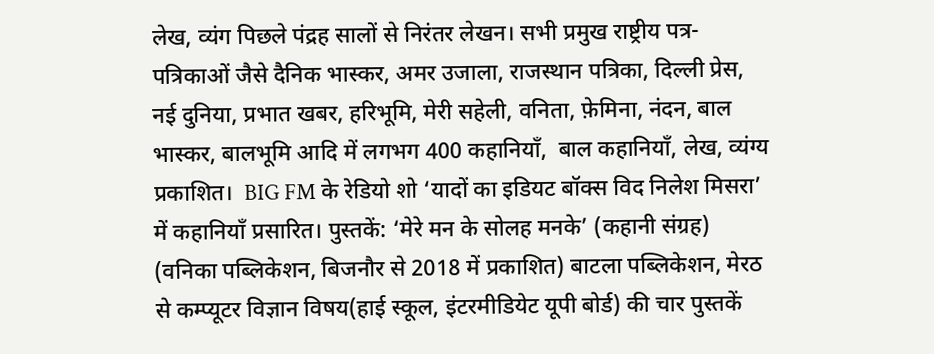लेख, व्यंग पिछले पंद्रह सालों से निरंतर लेखन। सभी प्रमुख राष्ट्रीय पत्र-पत्रिकाओं जैसे दैनिक भास्कर, अमर उजाला, राजस्थान पत्रिका, दिल्ली प्रेस, नई दुनिया, प्रभात खबर, हरिभूमि, मेरी सहेली, वनिता, फ़ेमिना, नंदन, बाल भास्कर, बालभूमि आदि में लगभग 400 कहानियाँ,  बाल कहानियाँ, लेख, व्यंग्य प्रकाशित।  BIG FM के रेडियो शो ‘यादों का इडियट बॉक्स विद निलेश मिसरा’ में कहानियाँ प्रसारित। पुस्तकें: ‘मेरे मन के सोलह मनके’ (कहानी संग्रह) (वनिका पब्लिकेशन, बिजनौर से 2018 में प्रकाशित) बाटला पब्लिकेशन, मेरठ से कम्प्यूटर विज्ञान विषय(हाई स्कूल, इंटरमीडियेट यूपी बोर्ड) की चार पुस्तकें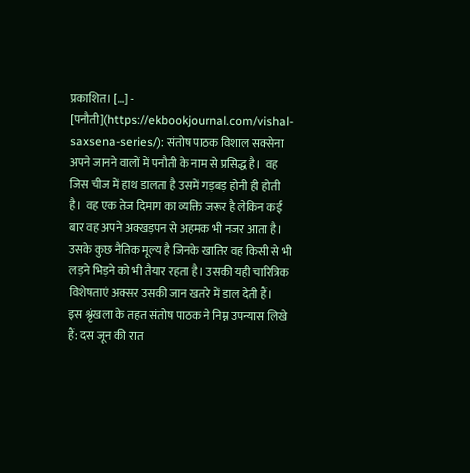प्रकाशित। […] - [पनौती](https://ekbookjournal.com/vishal-saxsena-series/): संतोष पाठक विशाल सक्सेना अपने जानने वालों में पनौती के नाम से प्रसिद्ध है।  वह जिस चीज में हाथ डालता है उसमें गड़बड़ होनी ही होती है।  वह एक तेज दिमाग का व्यक्ति जरूर है लेकिन कई बार वह अपने अक्खड़पन से अहमक भी नजर आता है। उसके कुछ नैतिक मूल्य है जिनके खातिर वह किसी से भी लड़ने भिड़ने को भी तैयार रहता है। उसकी यही चारित्रिक विशेषताएं अक्सर उसकी जान खतरे में डाल देती हैं।   इस श्रृंखला के तहत संतोष पाठक ने निम्न उपन्यास लिखे हैं: दस जून की रात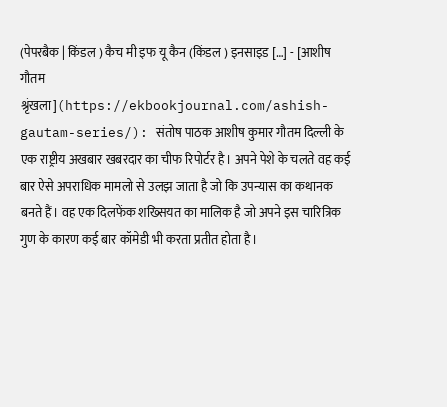(पेपरबैक | किंडल ) कैच मी इफ यू कैन (किंडल ) इनसाइड […] - [आशीष गौतम श्रृंखला](https://ekbookjournal.com/ashish-gautam-series/): संतोष पाठक आशीष कुमार गौतम दिल्ली के एक राष्ट्रीय अखबार खबरदार का चीफ रिपोर्टर है। अपने पेशे के चलते वह कई बार ऐसे अपराधिक मामलो से उलझ जाता है जो कि उपन्यास का कथानक बनते हैं। वह एक दिलफेंक शख्सियत का मालिक है जो अपने इस चारित्रिक गुण के कारण कई बार कॉमेडी भी करता प्रतीत होता है।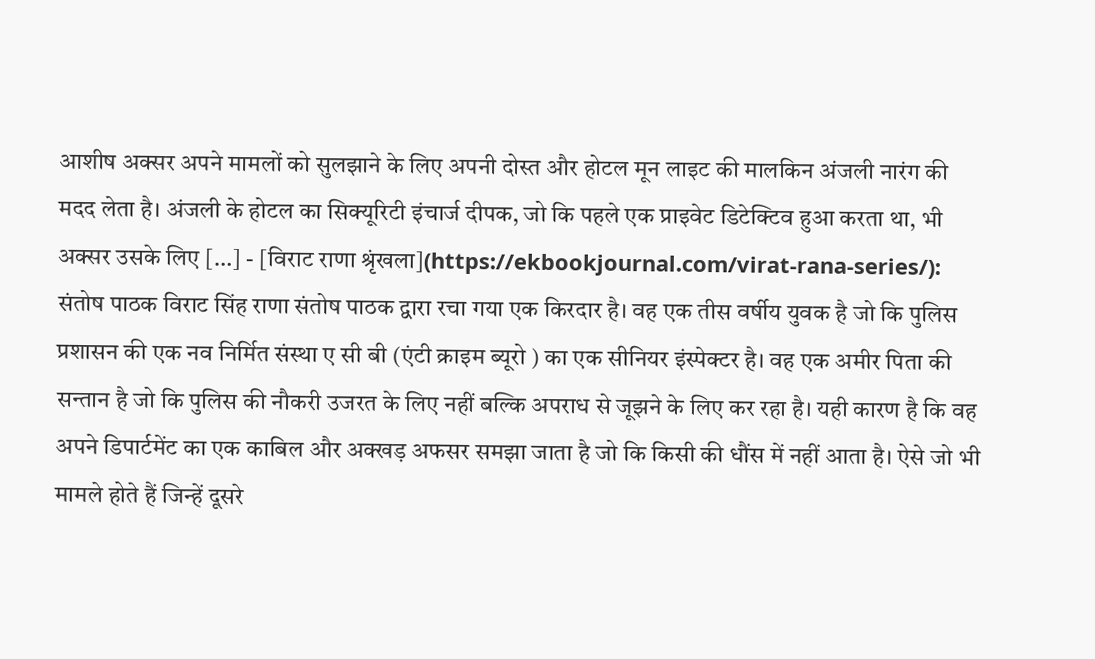आशीष अक्सर अपने मामलों को सुलझाने के लिए अपनी दोस्त और होटल मून लाइट की मालकिन अंजली नारंग की मदद लेता है। अंजली के होटल का सिक्यूरिटी इंचार्ज दीपक, जो कि पहले एक प्राइवेट डिटेक्टिव हुआ करता था, भी अक्सर उसके लिए […] - [विराट राणा श्रृंखला](https://ekbookjournal.com/virat-rana-series/): संतोष पाठक विराट सिंह राणा संतोष पाठक द्वारा रचा गया एक किरदार है। वह एक तीस वर्षीय युवक है जो कि पुलिस प्रशासन की एक नव निर्मित संस्था ए सी बी (एंटी क्राइम ब्यूरो ) का एक सीनियर इंस्पेक्टर है। वह एक अमीर पिता की सन्तान है जो कि पुलिस की नौकरी उजरत के लिए नहीं बल्कि अपराध से जूझने के लिए कर रहा है। यही कारण है कि वह अपने डिपार्टमेंट का एक काबिल और अक्खड़ अफसर समझा जाता है जो कि किसी की धौंस में नहीं आता है। ऐसे जो भी मामले होते हैं जिन्हें दूसरे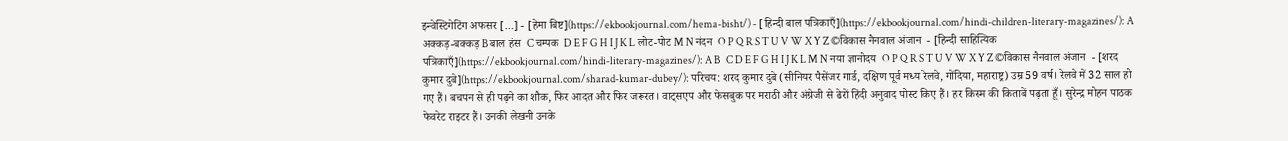इन्वेस्टिगेटिंग अफसर […] - [हेमा बिष्ट](https://ekbookjournal.com/hema-bisht/) - [हिन्दी बाल पत्रिकाएँ](https://ekbookjournal.com/hindi-children-literary-magazines/): A अक्कड़-बक्कड़ B बाल हंस  C चम्पक  D E F G H I J K L लोट-पोट M N नंदन  O P Q R S T U V W X Y Z ©विकास नैनवाल अंजान  - [हिन्दी साहित्यिक पत्रिकाएँ](https://ekbookjournal.com/hindi-literary-magazines/): A B   C D E F G H I J K L M N नया ज्ञानोदय  O P Q R S T U V W X Y Z ©विकास नैनवाल अंजान  - [शरद कुमार दुबे](https://ekbookjournal.com/sharad-kumar-dubey/): परिचय: शरद कुमार दुबे (सीनियर पैसेंजर गार्ड, दक्षिण पूर्व मध्य रेलवे, गोंदिया, महाराष्ट्र) उम्र 59 वर्ष। रेलवे में 32 साल हो गए हैं। बचपन से ही पढ़ने का शौक, फिर आदत और फिर जरूरत। वाट्सएप और फेसबुक पर मराठी और अंग्रेजी से ढेरों हिंदी अनुवाद पोस्ट किए हैं। हर किस्म की किताबें पढ़ता हूँ। सुरेन्द्र मोहन पाठक फेवरेट राइटर हैं। उनकी लेखनी उनके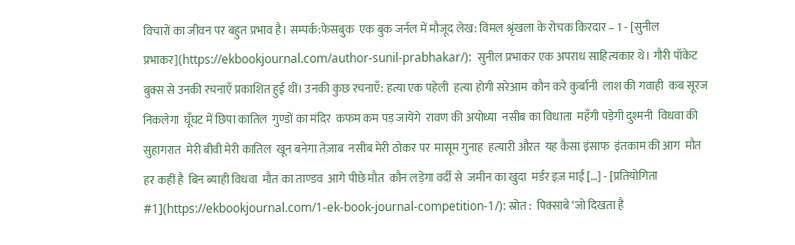विचारों का जीवन पर बहुत प्रभाव है। सम्पर्क:फेसबुक  एक बुक जर्नल में मौजूद लेख: विमल श्रृंखला के रोचक किरदार – 1 - [सुनील प्रभाकर](https://ekbookjournal.com/author-sunil-prabhakar/):  सुनील प्रभाकर एक अपराध साहित्यकार थे। गौरी पॉकेट बुक्स से उनकी रचनाएँ प्रकाशित हुई थीं। उनकी कुछ रचनाएँ: हत्या एक पहेली  हत्या होगी सरेआम  कौन करे कुर्बानी  लाश की गवाही  कब सूरज निकलेगा  घूँघट में छिपा कातिल  गुण्डों का मंदिर  कफम कम पड़ जायेंगे  रावण की अयोध्या  नसीब का विधाता  महँगी पड़ेगी दुश्मनी  विधवा की सुहागरात  मेरी बीवी मेरी कातिल  खून बनेगा तेज़ाब  नसीब मेरी ठोकर पर  मासूम गुनाह  हत्यारी औरत  यह कैसा इंसाफ  इंतकाम की आग  मौत हर कहीं है  बिन ब्याही विधवा  मौत का ताण्डव  आगे पीछे मौत  कौन लड़ेगा वर्दी से  जमीन का खुदा  मर्डर इज़ माई […] - [प्रतियोगिता #1](https://ekbookjournal.com/1-ek-book-journal-competition-1/): स्रोत :  पिक्साबे ‘जो दिखता है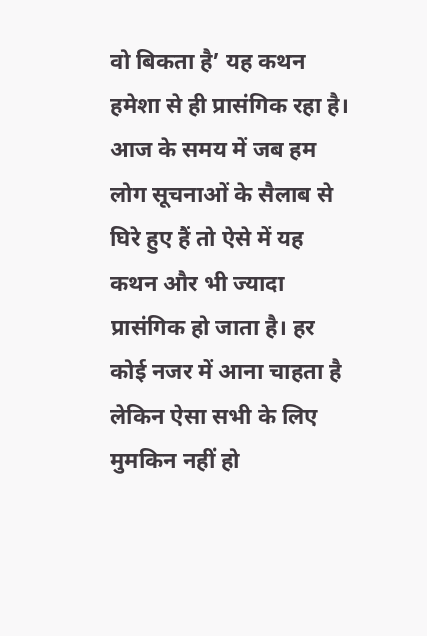वो बिकता है’ यह कथन हमेशा से ही प्रासंगिक रहा है। आज के समय में जब हम लोग सूचनाओं के सैलाब से घिरे हुए हैं तो ऐसे में यह कथन और भी ज्यादा प्रासंगिक हो जाता है। हर कोई नजर में आना चाहता है लेकिन ऐसा सभी के लिए मुमकिन नहीं हो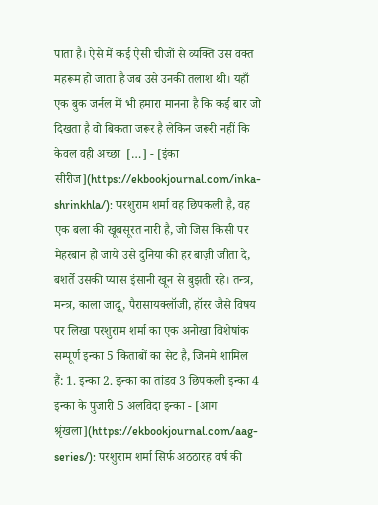पाता है। ऐसे में कई ऐसी चीजों से व्यक्ति उस वक्त महरूम हो जाता है जब उसे उनकी तलाश थी। यहाँ एक बुक जर्नल में भी हमारा मानना है कि कई बार जो दिखता है वो बिकता जरूर है लेकिन जरूरी नहीं कि केवल वही अच्छा  […] - [इंका सीरीज](https://ekbookjournal.com/inka-shrinkhla/): परशुराम शर्मा वह छिपकली है, वह एक बला की खूबसूरत नारी है, जो जिस किसी पर मेहरबान हो जाये उसे दुनिया की हर बाज़ी जीता दे, बशर्ते उसकी प्यास इंसानी खून से बुझती रहे। तन्त्र, मन्त्र, काला जादू, पैरासायक्लॉजी, हॉरर जैसे विषय पर लिखा परशुराम शर्मा का एक अनोखा विशेषांक सम्पूर्ण इन्का 5 किताबों का सेट है, जिनमे शामिल हैं: 1. इन्का 2. इन्का का तांडव 3 छिपकली इन्का 4 इन्का के पुजारी 5 अलविदा इन्का - [आग श्रृंखला](https://ekbookjournal.com/aag-series/): परशुराम शर्मा सिर्फ अठठारह वर्ष की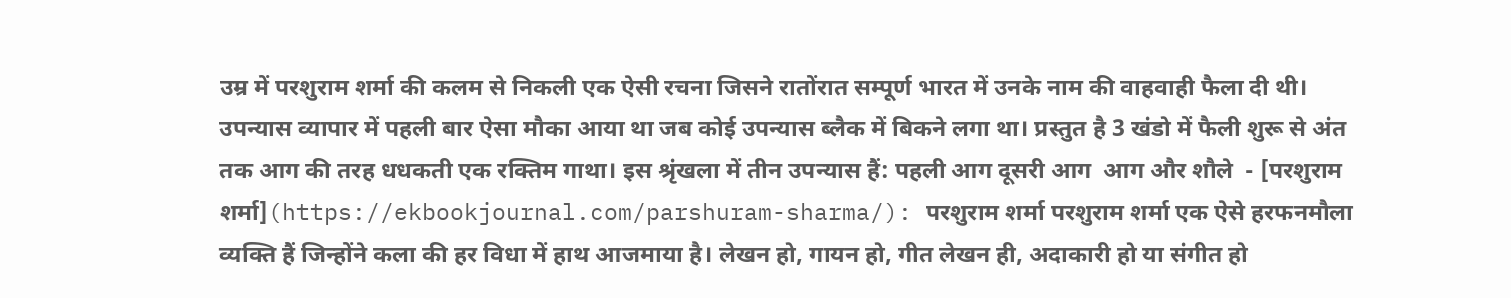उम्र में परशुराम शर्मा की कलम से निकली एक ऐसी रचना जिसने रातोंरात सम्पूर्ण भारत में उनके नाम की वाहवाही फैला दी थी। उपन्यास व्यापार में पहली बार ऐसा मौका आया था जब कोई उपन्यास ब्लैक में बिकने लगा था। प्रस्तुत है 3 खंडो में फैली शुरू से अंत तक आग की तरह धधकती एक रक्तिम गाथा। इस श्रृंखला में तीन उपन्यास हैं: पहली आग दूसरी आग  आग और शौले  - [परशुराम शर्मा](https://ekbookjournal.com/parshuram-sharma/): परशुराम शर्मा परशुराम शर्मा एक ऐसे हरफनमौला व्यक्ति हैं जिन्होंने कला की हर विधा में हाथ आजमाया है। लेखन हो, गायन हो, गीत लेखन ही, अदाकारी हो या संगीत हो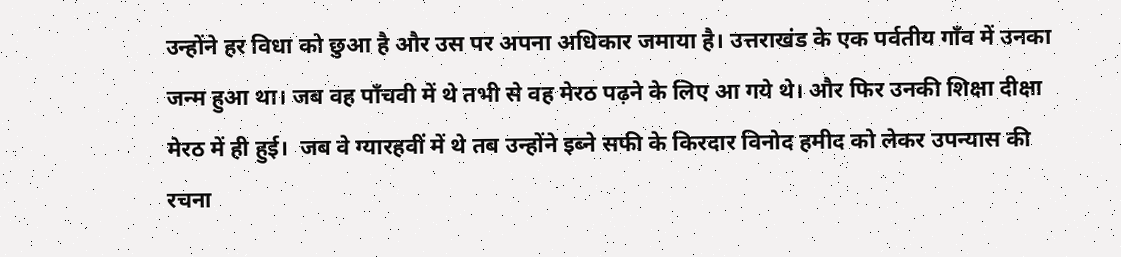उन्होंने हर विधा को छुआ है और उस पर अपना अधिकार जमाया है। उत्तराखंड के एक पर्वतीय गाँव में उनका जन्म हुआ था। जब वह पाँचवी में थे तभी से वह मेरठ पढ़ने के लिए आ गये थे। और फिर उनकी शिक्षा दीक्षा मेरठ में ही हुई।  जब वे ग्यारहवीं में थे तब उन्होंने इब्ने सफी के किरदार विनोद हमीद को लेकर उपन्यास की रचना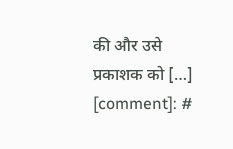की और उसे प्रकाशक को […] [comment]: #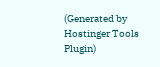(Generated by Hostinger Tools Plugin)